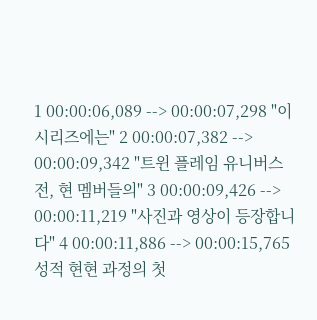1 00:00:06,089 --> 00:00:07,298 "이 시리즈에는" 2 00:00:07,382 --> 00:00:09,342 "트윈 플레임 유니버스 전, 현 멤버들의" 3 00:00:09,426 --> 00:00:11,219 "사진과 영상이 등장합니다" 4 00:00:11,886 --> 00:00:15,765 성적 현현 과정의 첫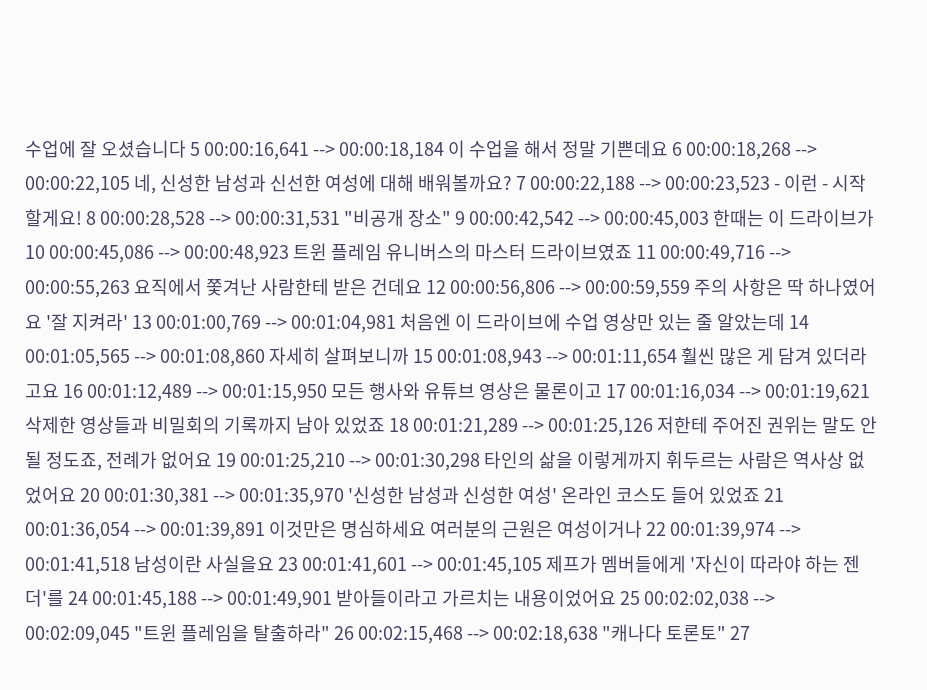수업에 잘 오셨습니다 5 00:00:16,641 --> 00:00:18,184 이 수업을 해서 정말 기쁜데요 6 00:00:18,268 --> 00:00:22,105 네, 신성한 남성과 신선한 여성에 대해 배워볼까요? 7 00:00:22,188 --> 00:00:23,523 - 이런 - 시작할게요! 8 00:00:28,528 --> 00:00:31,531 "비공개 장소" 9 00:00:42,542 --> 00:00:45,003 한때는 이 드라이브가 10 00:00:45,086 --> 00:00:48,923 트윈 플레임 유니버스의 마스터 드라이브였죠 11 00:00:49,716 --> 00:00:55,263 요직에서 쫓겨난 사람한테 받은 건데요 12 00:00:56,806 --> 00:00:59,559 주의 사항은 딱 하나였어요 '잘 지켜라' 13 00:01:00,769 --> 00:01:04,981 처음엔 이 드라이브에 수업 영상만 있는 줄 알았는데 14 00:01:05,565 --> 00:01:08,860 자세히 살펴보니까 15 00:01:08,943 --> 00:01:11,654 훨씬 많은 게 담겨 있더라고요 16 00:01:12,489 --> 00:01:15,950 모든 행사와 유튜브 영상은 물론이고 17 00:01:16,034 --> 00:01:19,621 삭제한 영상들과 비밀회의 기록까지 남아 있었죠 18 00:01:21,289 --> 00:01:25,126 저한테 주어진 권위는 말도 안 될 정도죠, 전례가 없어요 19 00:01:25,210 --> 00:01:30,298 타인의 삶을 이렇게까지 휘두르는 사람은 역사상 없었어요 20 00:01:30,381 --> 00:01:35,970 '신성한 남성과 신성한 여성' 온라인 코스도 들어 있었죠 21 00:01:36,054 --> 00:01:39,891 이것만은 명심하세요 여러분의 근원은 여성이거나 22 00:01:39,974 --> 00:01:41,518 남성이란 사실을요 23 00:01:41,601 --> 00:01:45,105 제프가 멤버들에게 '자신이 따라야 하는 젠더'를 24 00:01:45,188 --> 00:01:49,901 받아들이라고 가르치는 내용이었어요 25 00:02:02,038 --> 00:02:09,045 "트윈 플레임을 탈출하라" 26 00:02:15,468 --> 00:02:18,638 "캐나다 토론토" 27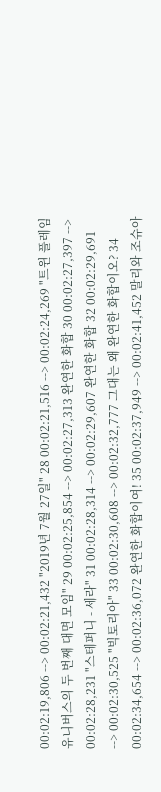00:02:19,806 --> 00:02:21,432 "2019년 7월 27일" 28 00:02:21,516 --> 00:02:24,269 "트윈 플레임 유니버스의 두 번째 대면 모임" 29 00:02:25,854 --> 00:02:27,313 완연한 화합 30 00:02:27,397 --> 00:02:28,231 "스테퍼니 - 세라" 31 00:02:28,314 --> 00:02:29,607 완연한 화합 32 00:02:29,691 --> 00:02:30,525 "빅토리아" 33 00:02:30,608 --> 00:02:32,777 그대는 왜 완연한 화합이오? 34 00:02:34,654 --> 00:02:36,072 완연한 화합이여! 35 00:02:37,949 --> 00:02:41,452 말리와 조슈아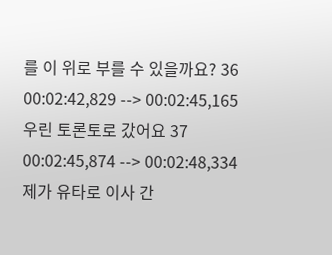를 이 위로 부를 수 있을까요? 36 00:02:42,829 --> 00:02:45,165 우린 토론토로 갔어요 37 00:02:45,874 --> 00:02:48,334 제가 유타로 이사 간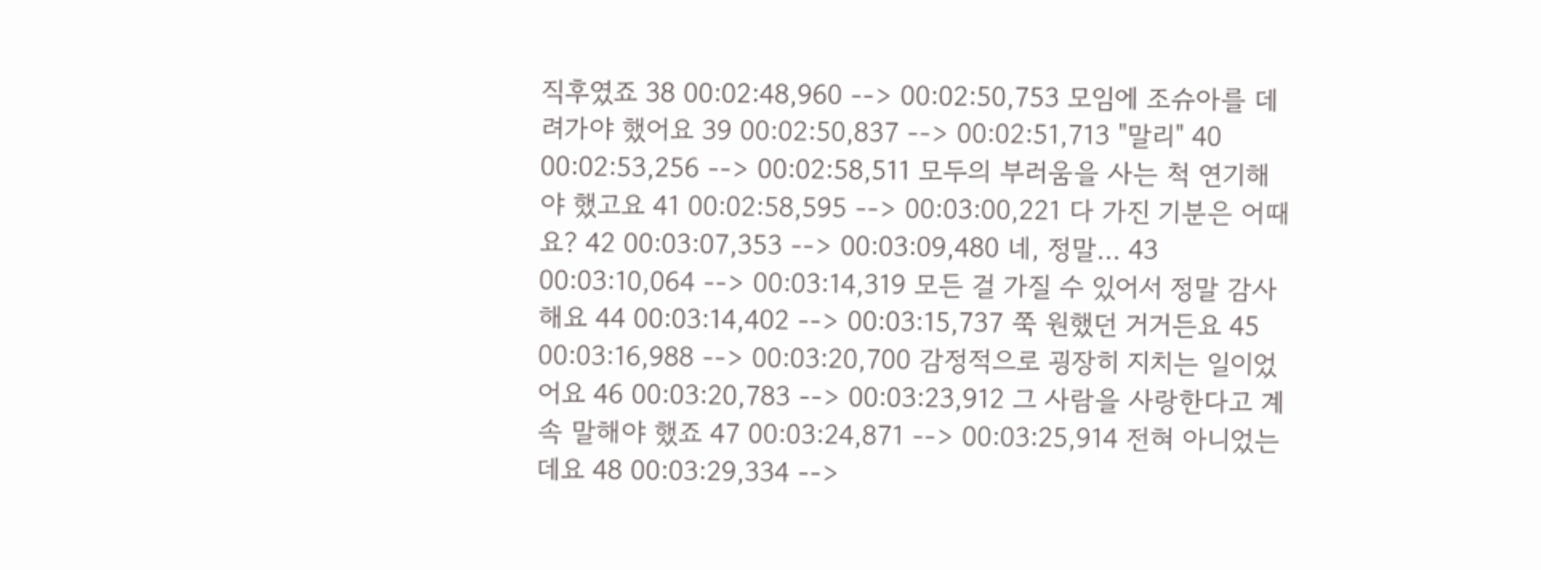직후였죠 38 00:02:48,960 --> 00:02:50,753 모임에 조슈아를 데려가야 했어요 39 00:02:50,837 --> 00:02:51,713 "말리" 40 00:02:53,256 --> 00:02:58,511 모두의 부러움을 사는 척 연기해야 했고요 41 00:02:58,595 --> 00:03:00,221 다 가진 기분은 어때요? 42 00:03:07,353 --> 00:03:09,480 네, 정말… 43 00:03:10,064 --> 00:03:14,319 모든 걸 가질 수 있어서 정말 감사해요 44 00:03:14,402 --> 00:03:15,737 쭉 원했던 거거든요 45 00:03:16,988 --> 00:03:20,700 감정적으로 굉장히 지치는 일이었어요 46 00:03:20,783 --> 00:03:23,912 그 사람을 사랑한다고 계속 말해야 했죠 47 00:03:24,871 --> 00:03:25,914 전혀 아니었는데요 48 00:03:29,334 -->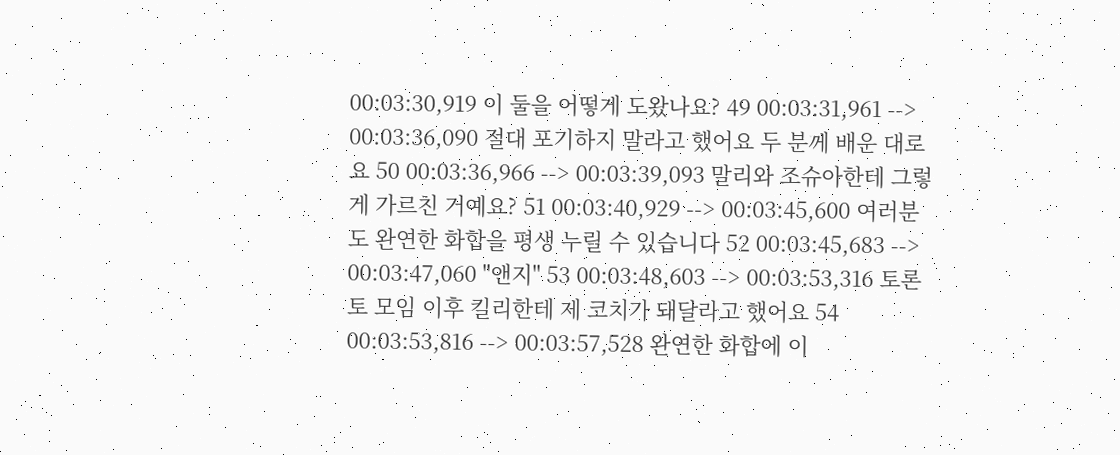00:03:30,919 이 둘을 어떻게 도왔나요? 49 00:03:31,961 --> 00:03:36,090 절대 포기하지 말라고 했어요 두 분께 배운 대로요 50 00:03:36,966 --> 00:03:39,093 말리와 조슈아한테 그렇게 가르친 거예요? 51 00:03:40,929 --> 00:03:45,600 여러분도 완연한 화합을 평생 누릴 수 있습니다 52 00:03:45,683 --> 00:03:47,060 "앤지" 53 00:03:48,603 --> 00:03:53,316 토론토 모임 이후 킬리한테 제 코치가 돼달라고 했어요 54 00:03:53,816 --> 00:03:57,528 완연한 화합에 이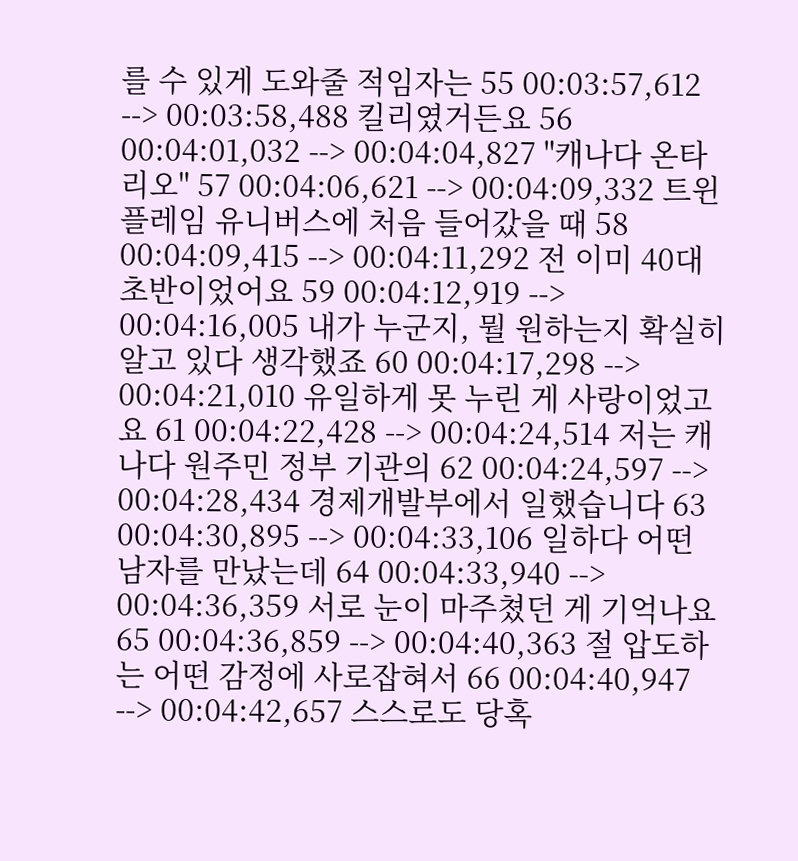를 수 있게 도와줄 적임자는 55 00:03:57,612 --> 00:03:58,488 킬리였거든요 56 00:04:01,032 --> 00:04:04,827 "캐나다 온타리오" 57 00:04:06,621 --> 00:04:09,332 트윈 플레임 유니버스에 처음 들어갔을 때 58 00:04:09,415 --> 00:04:11,292 전 이미 40대 초반이었어요 59 00:04:12,919 --> 00:04:16,005 내가 누군지, 뭘 원하는지 확실히 알고 있다 생각했죠 60 00:04:17,298 --> 00:04:21,010 유일하게 못 누린 게 사랑이었고요 61 00:04:22,428 --> 00:04:24,514 저는 캐나다 원주민 정부 기관의 62 00:04:24,597 --> 00:04:28,434 경제개발부에서 일했습니다 63 00:04:30,895 --> 00:04:33,106 일하다 어떤 남자를 만났는데 64 00:04:33,940 --> 00:04:36,359 서로 눈이 마주쳤던 게 기억나요 65 00:04:36,859 --> 00:04:40,363 절 압도하는 어떤 감정에 사로잡혀서 66 00:04:40,947 --> 00:04:42,657 스스로도 당혹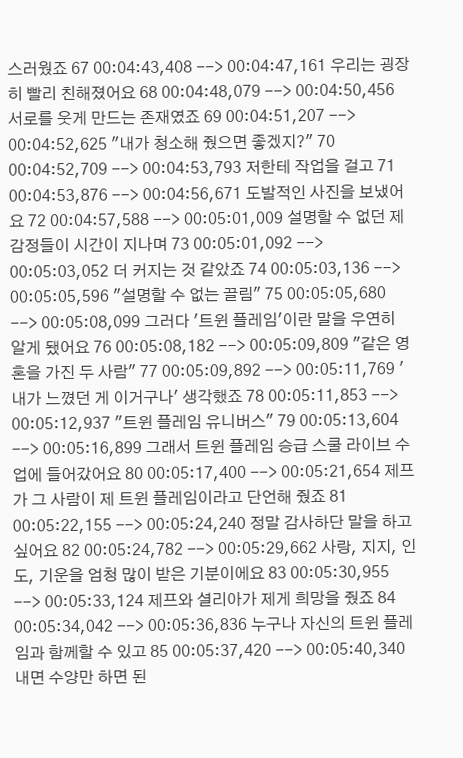스러웠죠 67 00:04:43,408 --> 00:04:47,161 우리는 굉장히 빨리 친해졌어요 68 00:04:48,079 --> 00:04:50,456 서로를 웃게 만드는 존재였죠 69 00:04:51,207 --> 00:04:52,625 "내가 청소해 줬으면 좋겠지?" 70 00:04:52,709 --> 00:04:53,793 저한테 작업을 걸고 71 00:04:53,876 --> 00:04:56,671 도발적인 사진을 보냈어요 72 00:04:57,588 --> 00:05:01,009 설명할 수 없던 제 감정들이 시간이 지나며 73 00:05:01,092 --> 00:05:03,052 더 커지는 것 같았죠 74 00:05:03,136 --> 00:05:05,596 "설명할 수 없는 끌림" 75 00:05:05,680 --> 00:05:08,099 그러다 '트윈 플레임'이란 말을 우연히 알게 됐어요 76 00:05:08,182 --> 00:05:09,809 "같은 영혼을 가진 두 사람" 77 00:05:09,892 --> 00:05:11,769 '내가 느꼈던 게 이거구나' 생각했죠 78 00:05:11,853 --> 00:05:12,937 "트윈 플레임 유니버스" 79 00:05:13,604 --> 00:05:16,899 그래서 트윈 플레임 승급 스쿨 라이브 수업에 들어갔어요 80 00:05:17,400 --> 00:05:21,654 제프가 그 사람이 제 트윈 플레임이라고 단언해 줬죠 81 00:05:22,155 --> 00:05:24,240 정말 감사하단 말을 하고 싶어요 82 00:05:24,782 --> 00:05:29,662 사랑, 지지, 인도, 기운을 엄청 많이 받은 기분이에요 83 00:05:30,955 --> 00:05:33,124 제프와 셜리아가 제게 희망을 줬죠 84 00:05:34,042 --> 00:05:36,836 누구나 자신의 트윈 플레임과 함께할 수 있고 85 00:05:37,420 --> 00:05:40,340 내면 수양만 하면 된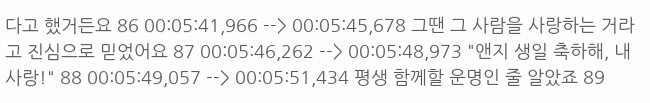다고 했거든요 86 00:05:41,966 --> 00:05:45,678 그땐 그 사람을 사랑하는 거라고 진심으로 믿었어요 87 00:05:46,262 --> 00:05:48,973 "앤지 생일 축하해, 내 사랑!" 88 00:05:49,057 --> 00:05:51,434 평생 함께할 운명인 줄 알았죠 89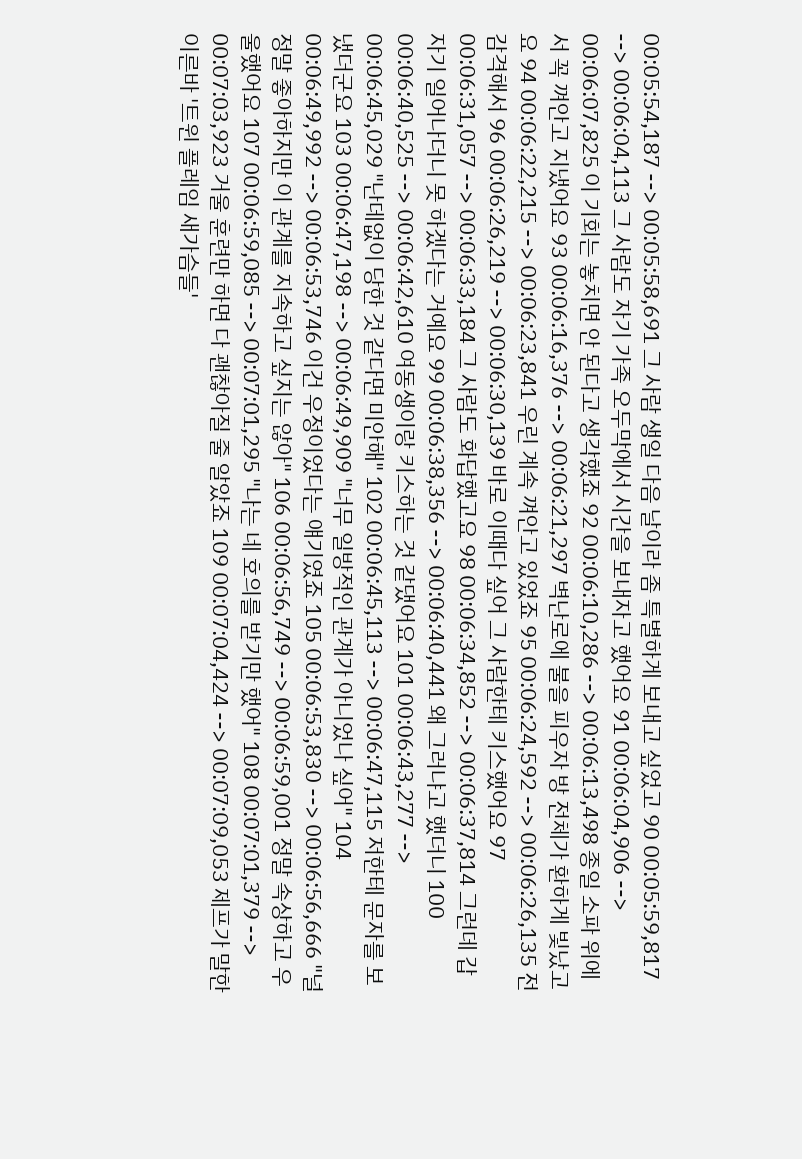00:05:54,187 --> 00:05:58,691 그 사람 생일 다음 날이라 좀 특별하게 보내고 싶었고 90 00:05:59,817 --> 00:06:04,113 그 사람도 자기 가족 오두막에서 시간을 보내자고 했어요 91 00:06:04,906 --> 00:06:07,825 이 기회는 놓치면 안 된다고 생각했죠 92 00:06:10,286 --> 00:06:13,498 종일 소파 위에서 꼭 껴안고 지냈어요 93 00:06:16,376 --> 00:06:21,297 벽난로에 불을 피우자 방 전체가 환하게 빛났고요 94 00:06:22,215 --> 00:06:23,841 우린 계속 껴안고 있었죠 95 00:06:24,592 --> 00:06:26,135 전 감격해서 96 00:06:26,219 --> 00:06:30,139 바로 이때다 싶어 그 사람한테 키스했어요 97 00:06:31,057 --> 00:06:33,184 그 사람도 화답했고요 98 00:06:34,852 --> 00:06:37,814 그런데 갑자기 일어나더니 못 하겠다는 거예요 99 00:06:38,356 --> 00:06:40,441 왜 그러냐고 했더니 100 00:06:40,525 --> 00:06:42,610 여동생이랑 키스하는 것 같댔어요 101 00:06:43,277 --> 00:06:45,029 "난데없이 당한 것 같다면 미안해" 102 00:06:45,113 --> 00:06:47,115 저한테 문자를 보냈더군요 103 00:06:47,198 --> 00:06:49,909 "너무 일방적인 관계가 아니었나 싶어" 104 00:06:49,992 --> 00:06:53,746 이건 우정이었다는 얘기였죠 105 00:06:53,830 --> 00:06:56,666 "널 정말 좋아하지만 이 관계를 지속하고 싶지는 않아" 106 00:06:56,749 --> 00:06:59,001 정말 속상하고 우울했어요 107 00:06:59,085 --> 00:07:01,295 "나는 네 호의를 받기만 했어" 108 00:07:01,379 --> 00:07:03,923 거울 훈련만 하면 다 괜찮아질 줄 알았죠 109 00:07:04,424 --> 00:07:09,053 제프가 말한 이른바 '트윈 플레임 새가슴들'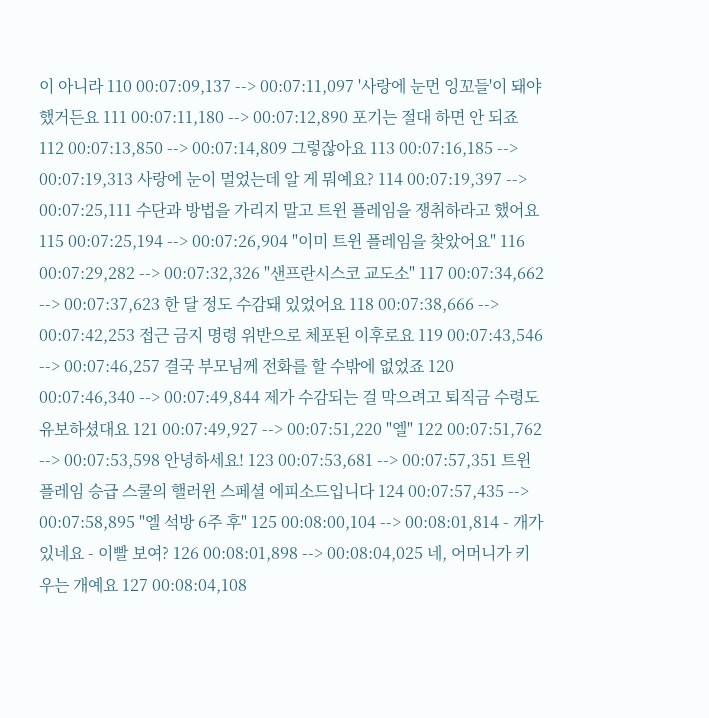이 아니라 110 00:07:09,137 --> 00:07:11,097 '사랑에 눈먼 잉꼬들'이 돼야 했거든요 111 00:07:11,180 --> 00:07:12,890 포기는 절대 하면 안 되죠 112 00:07:13,850 --> 00:07:14,809 그렇잖아요 113 00:07:16,185 --> 00:07:19,313 사랑에 눈이 멀었는데 알 게 뭐예요? 114 00:07:19,397 --> 00:07:25,111 수단과 방법을 가리지 말고 트윈 플레임을 쟁취하라고 했어요 115 00:07:25,194 --> 00:07:26,904 "이미 트윈 플레임을 찾았어요" 116 00:07:29,282 --> 00:07:32,326 "샌프란시스코 교도소" 117 00:07:34,662 --> 00:07:37,623 한 달 정도 수감돼 있었어요 118 00:07:38,666 --> 00:07:42,253 접근 금지 명령 위반으로 체포된 이후로요 119 00:07:43,546 --> 00:07:46,257 결국 부모님께 전화를 할 수밖에 없었죠 120 00:07:46,340 --> 00:07:49,844 제가 수감되는 걸 막으려고 퇴직금 수령도 유보하셨대요 121 00:07:49,927 --> 00:07:51,220 "엘" 122 00:07:51,762 --> 00:07:53,598 안녕하세요! 123 00:07:53,681 --> 00:07:57,351 트윈 플레임 승급 스쿨의 핼러윈 스페셜 에피소드입니다 124 00:07:57,435 --> 00:07:58,895 "엘 석방 6주 후" 125 00:08:00,104 --> 00:08:01,814 - 개가 있네요 - 이빨 보여? 126 00:08:01,898 --> 00:08:04,025 네, 어머니가 키우는 개예요 127 00:08:04,108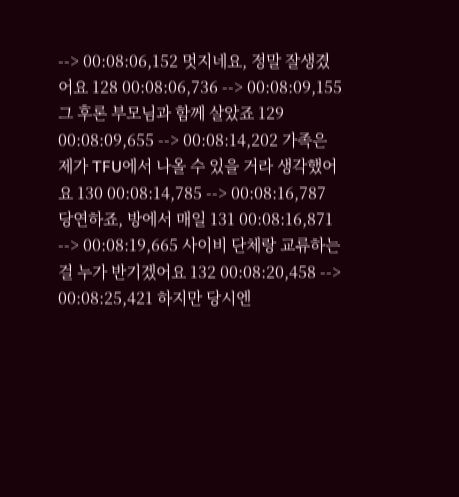--> 00:08:06,152 멋지네요, 정말 잘생겼어요 128 00:08:06,736 --> 00:08:09,155 그 후론 부모님과 함께 살았죠 129 00:08:09,655 --> 00:08:14,202 가족은 제가 TFU에서 나올 수 있을 거라 생각했어요 130 00:08:14,785 --> 00:08:16,787 당연하죠, 방에서 매일 131 00:08:16,871 --> 00:08:19,665 사이비 단체랑 교류하는 걸 누가 반기겠어요 132 00:08:20,458 --> 00:08:25,421 하지만 당시엔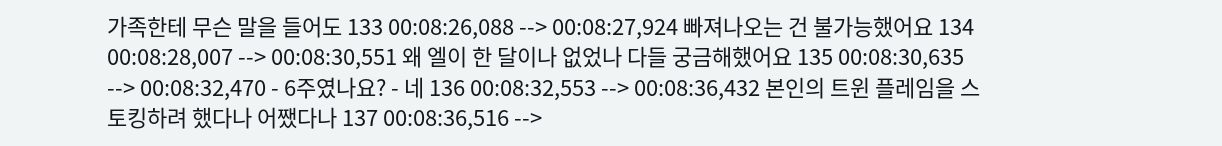가족한테 무슨 말을 들어도 133 00:08:26,088 --> 00:08:27,924 빠져나오는 건 불가능했어요 134 00:08:28,007 --> 00:08:30,551 왜 엘이 한 달이나 없었나 다들 궁금해했어요 135 00:08:30,635 --> 00:08:32,470 - 6주였나요? - 네 136 00:08:32,553 --> 00:08:36,432 본인의 트윈 플레임을 스토킹하려 했다나 어쨌다나 137 00:08:36,516 -->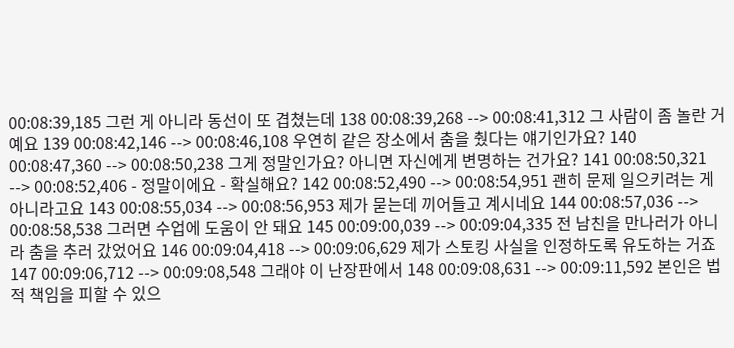00:08:39,185 그런 게 아니라 동선이 또 겹쳤는데 138 00:08:39,268 --> 00:08:41,312 그 사람이 좀 놀란 거예요 139 00:08:42,146 --> 00:08:46,108 우연히 같은 장소에서 춤을 췄다는 얘기인가요? 140 00:08:47,360 --> 00:08:50,238 그게 정말인가요? 아니면 자신에게 변명하는 건가요? 141 00:08:50,321 --> 00:08:52,406 - 정말이에요 - 확실해요? 142 00:08:52,490 --> 00:08:54,951 괜히 문제 일으키려는 게 아니라고요 143 00:08:55,034 --> 00:08:56,953 제가 묻는데 끼어들고 계시네요 144 00:08:57,036 --> 00:08:58,538 그러면 수업에 도움이 안 돼요 145 00:09:00,039 --> 00:09:04,335 전 남친을 만나러가 아니라 춤을 추러 갔었어요 146 00:09:04,418 --> 00:09:06,629 제가 스토킹 사실을 인정하도록 유도하는 거죠 147 00:09:06,712 --> 00:09:08,548 그래야 이 난장판에서 148 00:09:08,631 --> 00:09:11,592 본인은 법적 책임을 피할 수 있으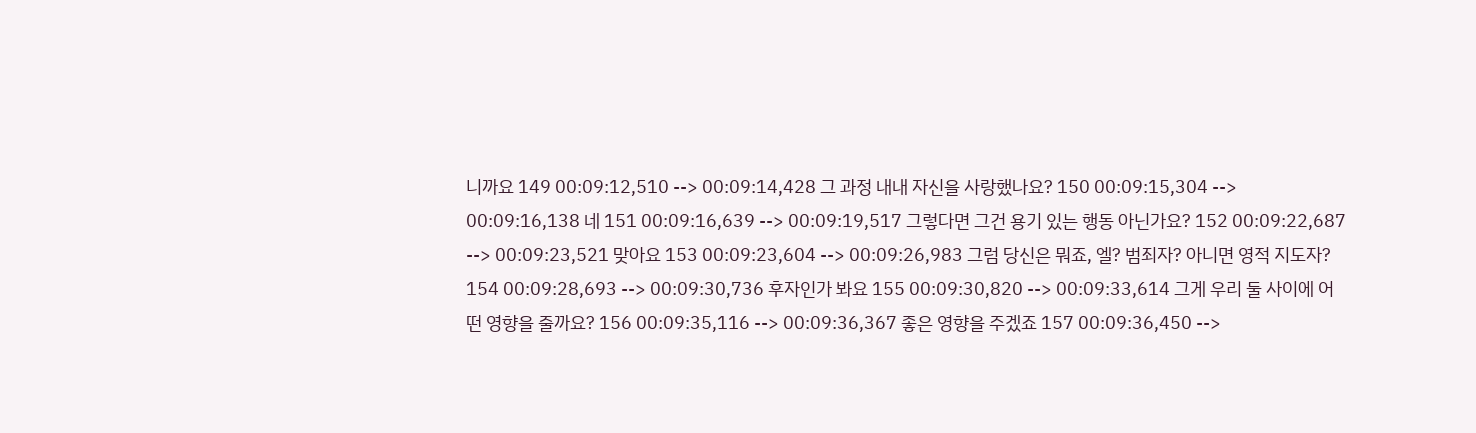니까요 149 00:09:12,510 --> 00:09:14,428 그 과정 내내 자신을 사랑했나요? 150 00:09:15,304 --> 00:09:16,138 네 151 00:09:16,639 --> 00:09:19,517 그렇다면 그건 용기 있는 행동 아닌가요? 152 00:09:22,687 --> 00:09:23,521 맞아요 153 00:09:23,604 --> 00:09:26,983 그럼 당신은 뭐죠, 엘? 범죄자? 아니면 영적 지도자? 154 00:09:28,693 --> 00:09:30,736 후자인가 봐요 155 00:09:30,820 --> 00:09:33,614 그게 우리 둘 사이에 어떤 영향을 줄까요? 156 00:09:35,116 --> 00:09:36,367 좋은 영향을 주겠죠 157 00:09:36,450 -->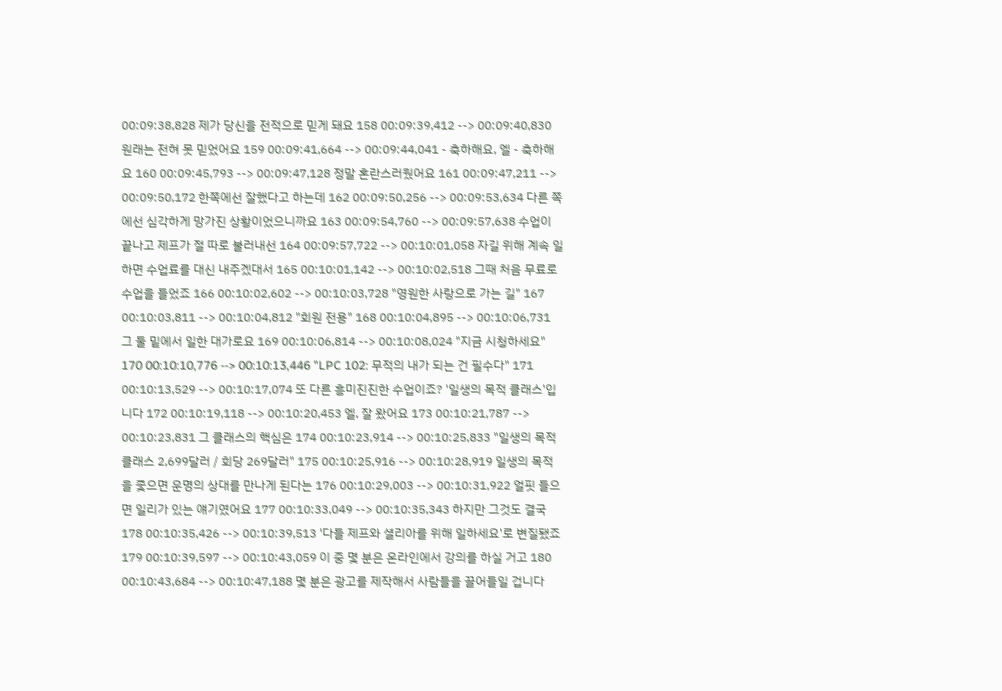00:09:38,828 제가 당신을 전적으로 믿게 돼요 158 00:09:39,412 --> 00:09:40,830 원래는 전혀 못 믿었어요 159 00:09:41,664 --> 00:09:44,041 - 축하해요, 엘 - 축하해요 160 00:09:45,793 --> 00:09:47,128 정말 혼란스러웠어요 161 00:09:47,211 --> 00:09:50,172 한쪽에선 잘했다고 하는데 162 00:09:50,256 --> 00:09:53,634 다른 쪽에선 심각하게 망가진 상황이었으니까요 163 00:09:54,760 --> 00:09:57,638 수업이 끝나고 제프가 절 따로 불러내선 164 00:09:57,722 --> 00:10:01,058 자길 위해 계속 일하면 수업료를 대신 내주겠대서 165 00:10:01,142 --> 00:10:02,518 그때 처음 무료로 수업을 들었죠 166 00:10:02,602 --> 00:10:03,728 "영원한 사랑으로 가는 길" 167 00:10:03,811 --> 00:10:04,812 "회원 전용" 168 00:10:04,895 --> 00:10:06,731 그 둘 밑에서 일한 대가로요 169 00:10:06,814 --> 00:10:08,024 "지금 시청하세요" 170 00:10:10,776 --> 00:10:13,446 "LPC 102: 무적의 내가 되는 건 필수다" 171 00:10:13,529 --> 00:10:17,074 또 다른 흥미진진한 수업이죠? '일생의 목적 클래스'입니다 172 00:10:19,118 --> 00:10:20,453 엘, 잘 왔어요 173 00:10:21,787 --> 00:10:23,831 그 클래스의 핵심은 174 00:10:23,914 --> 00:10:25,833 "일생의 목적 클래스 2,699달러 / 회당 269달러" 175 00:10:25,916 --> 00:10:28,919 일생의 목적을 좇으면 운명의 상대를 만나게 된다는 176 00:10:29,003 --> 00:10:31,922 얼핏 들으면 일리가 있는 얘기였어요 177 00:10:33,049 --> 00:10:35,343 하지만 그것도 결국 178 00:10:35,426 --> 00:10:39,513 '다들 제프와 셜리아를 위해 일하세요'로 변질됐죠 179 00:10:39,597 --> 00:10:43,059 이 중 몇 분은 온라인에서 강의를 하실 거고 180 00:10:43,684 --> 00:10:47,188 몇 분은 광고를 제작해서 사람들을 끌어들일 겁니다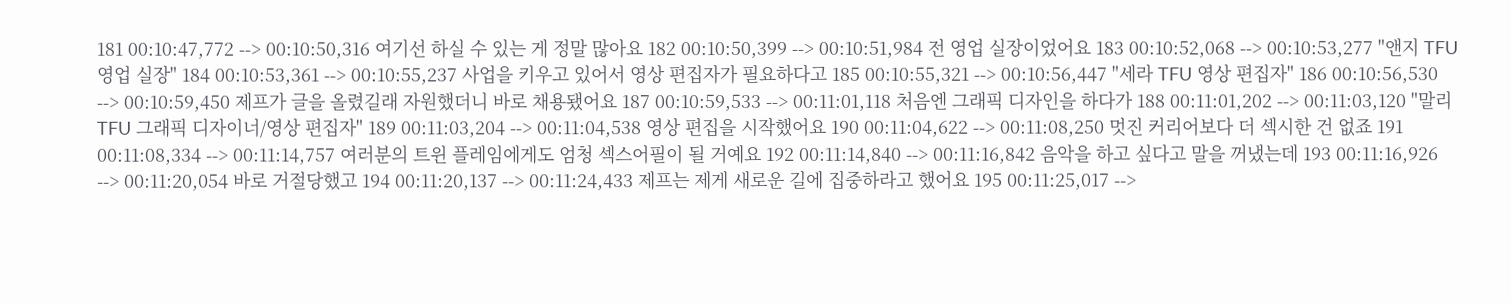181 00:10:47,772 --> 00:10:50,316 여기선 하실 수 있는 게 정말 많아요 182 00:10:50,399 --> 00:10:51,984 전 영업 실장이었어요 183 00:10:52,068 --> 00:10:53,277 "앤지 TFU 영업 실장" 184 00:10:53,361 --> 00:10:55,237 사업을 키우고 있어서 영상 편집자가 필요하다고 185 00:10:55,321 --> 00:10:56,447 "세라 TFU 영상 편집자" 186 00:10:56,530 --> 00:10:59,450 제프가 글을 올렸길래 자원했더니 바로 채용됐어요 187 00:10:59,533 --> 00:11:01,118 처음엔 그래픽 디자인을 하다가 188 00:11:01,202 --> 00:11:03,120 "말리 TFU 그래픽 디자이너/영상 편집자" 189 00:11:03,204 --> 00:11:04,538 영상 편집을 시작했어요 190 00:11:04,622 --> 00:11:08,250 멋진 커리어보다 더 섹시한 건 없죠 191 00:11:08,334 --> 00:11:14,757 여러분의 트윈 플레임에게도 엄청 섹스어필이 될 거예요 192 00:11:14,840 --> 00:11:16,842 음악을 하고 싶다고 말을 꺼냈는데 193 00:11:16,926 --> 00:11:20,054 바로 거절당했고 194 00:11:20,137 --> 00:11:24,433 제프는 제게 새로운 길에 집중하라고 했어요 195 00:11:25,017 -->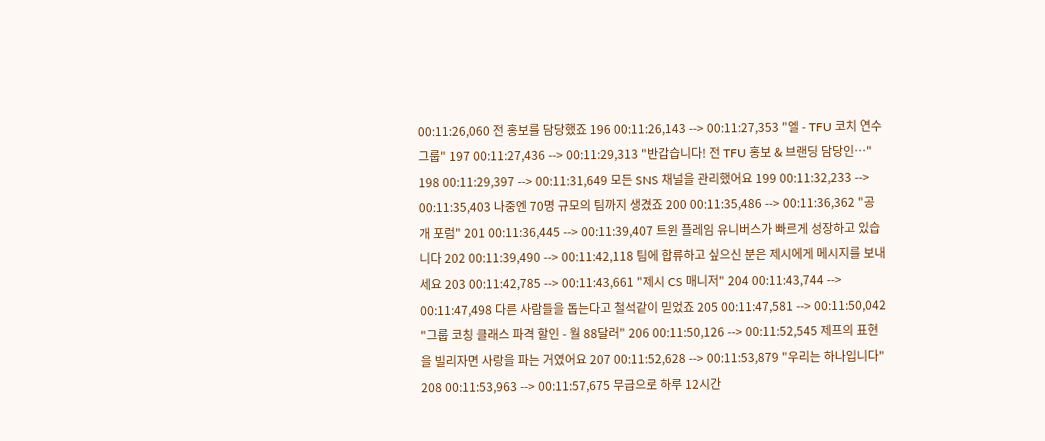00:11:26,060 전 홍보를 담당했죠 196 00:11:26,143 --> 00:11:27,353 "엘 - TFU 코치 연수 그룹" 197 00:11:27,436 --> 00:11:29,313 "반갑습니다! 전 TFU 홍보 & 브랜딩 담당인…" 198 00:11:29,397 --> 00:11:31,649 모든 SNS 채널을 관리했어요 199 00:11:32,233 --> 00:11:35,403 나중엔 70명 규모의 팀까지 생겼죠 200 00:11:35,486 --> 00:11:36,362 "공개 포럼" 201 00:11:36,445 --> 00:11:39,407 트윈 플레임 유니버스가 빠르게 성장하고 있습니다 202 00:11:39,490 --> 00:11:42,118 팀에 합류하고 싶으신 분은 제시에게 메시지를 보내세요 203 00:11:42,785 --> 00:11:43,661 "제시 CS 매니저" 204 00:11:43,744 --> 00:11:47,498 다른 사람들을 돕는다고 철석같이 믿었죠 205 00:11:47,581 --> 00:11:50,042 "그룹 코칭 클래스 파격 할인 - 월 88달러" 206 00:11:50,126 --> 00:11:52,545 제프의 표현을 빌리자면 사랑을 파는 거였어요 207 00:11:52,628 --> 00:11:53,879 "우리는 하나입니다" 208 00:11:53,963 --> 00:11:57,675 무급으로 하루 12시간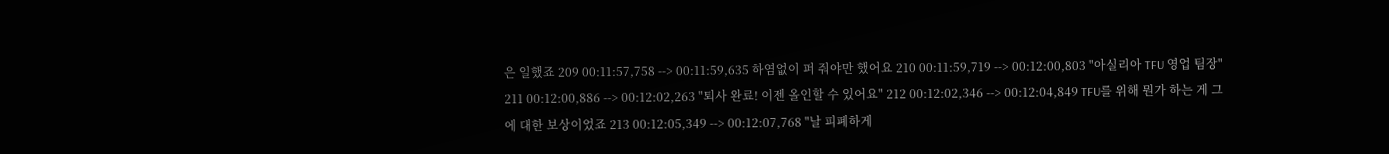은 일했죠 209 00:11:57,758 --> 00:11:59,635 하염없이 퍼 줘야만 했어요 210 00:11:59,719 --> 00:12:00,803 "아실리아 TFU 영업 팀장" 211 00:12:00,886 --> 00:12:02,263 "퇴사 완료! 이젠 올인할 수 있어요" 212 00:12:02,346 --> 00:12:04,849 TFU를 위해 뭔가 하는 게 그에 대한 보상이었죠 213 00:12:05,349 --> 00:12:07,768 "날 피폐하게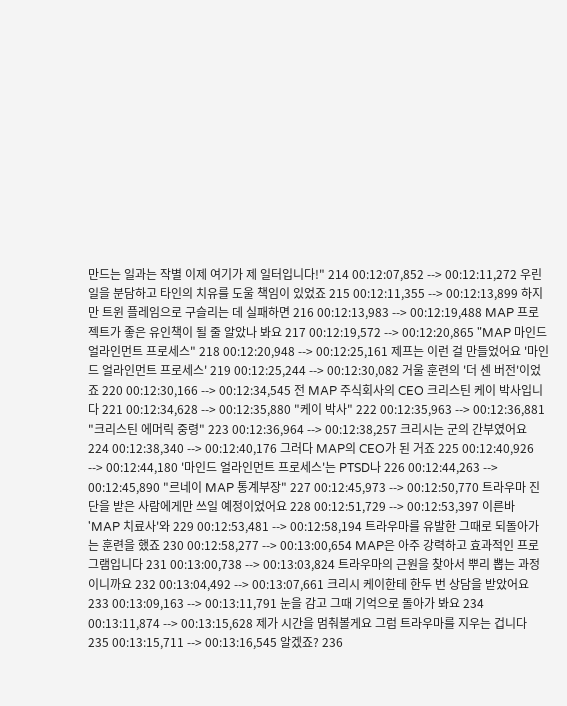만드는 일과는 작별 이제 여기가 제 일터입니다!" 214 00:12:07,852 --> 00:12:11,272 우린 일을 분담하고 타인의 치유를 도울 책임이 있었죠 215 00:12:11,355 --> 00:12:13,899 하지만 트윈 플레임으로 구슬리는 데 실패하면 216 00:12:13,983 --> 00:12:19,488 MAP 프로젝트가 좋은 유인책이 될 줄 알았나 봐요 217 00:12:19,572 --> 00:12:20,865 "MAP 마인드 얼라인먼트 프로세스" 218 00:12:20,948 --> 00:12:25,161 제프는 이런 걸 만들었어요 '마인드 얼라인먼트 프로세스' 219 00:12:25,244 --> 00:12:30,082 거울 훈련의 '더 센 버전'이었죠 220 00:12:30,166 --> 00:12:34,545 전 MAP 주식회사의 CEO 크리스틴 케이 박사입니다 221 00:12:34,628 --> 00:12:35,880 "케이 박사" 222 00:12:35,963 --> 00:12:36,881 "크리스틴 에머릭 중령" 223 00:12:36,964 --> 00:12:38,257 크리시는 군의 간부였어요 224 00:12:38,340 --> 00:12:40,176 그러다 MAP의 CEO가 된 거죠 225 00:12:40,926 --> 00:12:44,180 '마인드 얼라인먼트 프로세스'는 PTSD나 226 00:12:44,263 --> 00:12:45,890 "르네이 MAP 통계부장" 227 00:12:45,973 --> 00:12:50,770 트라우마 진단을 받은 사람에게만 쓰일 예정이었어요 228 00:12:51,729 --> 00:12:53,397 이른바 'MAP 치료사'와 229 00:12:53,481 --> 00:12:58,194 트라우마를 유발한 그때로 되돌아가는 훈련을 했죠 230 00:12:58,277 --> 00:13:00,654 MAP은 아주 강력하고 효과적인 프로그램입니다 231 00:13:00,738 --> 00:13:03,824 트라우마의 근원을 찾아서 뿌리 뽑는 과정이니까요 232 00:13:04,492 --> 00:13:07,661 크리시 케이한테 한두 번 상담을 받았어요 233 00:13:09,163 --> 00:13:11,791 눈을 감고 그때 기억으로 돌아가 봐요 234 00:13:11,874 --> 00:13:15,628 제가 시간을 멈춰볼게요 그럼 트라우마를 지우는 겁니다 235 00:13:15,711 --> 00:13:16,545 알겠죠? 236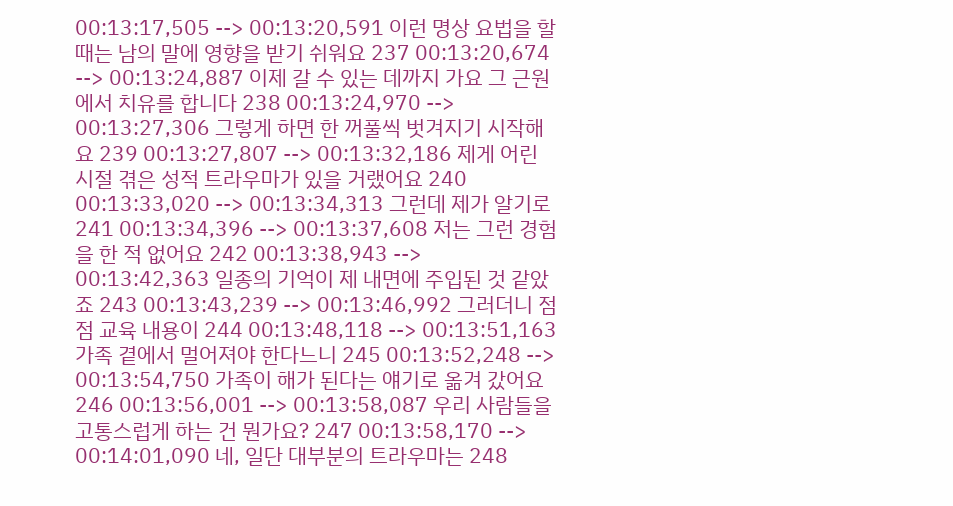00:13:17,505 --> 00:13:20,591 이런 명상 요법을 할 때는 남의 말에 영향을 받기 쉬워요 237 00:13:20,674 --> 00:13:24,887 이제 갈 수 있는 데까지 가요 그 근원에서 치유를 합니다 238 00:13:24,970 --> 00:13:27,306 그렇게 하면 한 꺼풀씩 벗겨지기 시작해요 239 00:13:27,807 --> 00:13:32,186 제게 어린 시절 겪은 성적 트라우마가 있을 거랬어요 240 00:13:33,020 --> 00:13:34,313 그런데 제가 알기로 241 00:13:34,396 --> 00:13:37,608 저는 그런 경험을 한 적 없어요 242 00:13:38,943 --> 00:13:42,363 일종의 기억이 제 내면에 주입된 것 같았죠 243 00:13:43,239 --> 00:13:46,992 그러더니 점점 교육 내용이 244 00:13:48,118 --> 00:13:51,163 가족 곁에서 멀어져야 한다느니 245 00:13:52,248 --> 00:13:54,750 가족이 해가 된다는 얘기로 옮겨 갔어요 246 00:13:56,001 --> 00:13:58,087 우리 사람들을 고통스럽게 하는 건 뭔가요? 247 00:13:58,170 --> 00:14:01,090 네, 일단 대부분의 트라우마는 248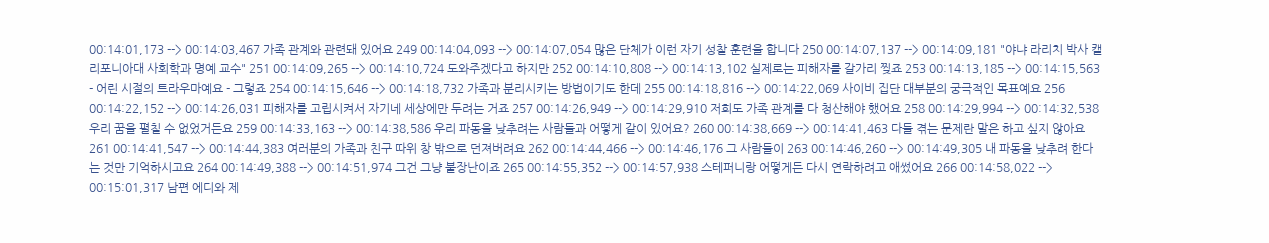00:14:01,173 --> 00:14:03,467 가족 관계와 관련돼 있어요 249 00:14:04,093 --> 00:14:07,054 많은 단체가 이런 자기 성찰 훈련을 합니다 250 00:14:07,137 --> 00:14:09,181 "야냐 라리치 박사 캘리포니아대 사회학과 명예 교수" 251 00:14:09,265 --> 00:14:10,724 도와주겠다고 하지만 252 00:14:10,808 --> 00:14:13,102 실제로는 피해자를 갈가리 찢죠 253 00:14:13,185 --> 00:14:15,563 - 어린 시절의 트라우마예요 - 그렇죠 254 00:14:15,646 --> 00:14:18,732 가족과 분리시키는 방법이기도 한데 255 00:14:18,816 --> 00:14:22,069 사이비 집단 대부분의 궁극적인 목표예요 256 00:14:22,152 --> 00:14:26,031 피해자를 고립시켜서 자기네 세상에만 두려는 거죠 257 00:14:26,949 --> 00:14:29,910 저희도 가족 관계를 다 청산해야 했어요 258 00:14:29,994 --> 00:14:32,538 우리 꿈을 펼칠 수 없었거든요 259 00:14:33,163 --> 00:14:38,586 우리 파동을 낮추려는 사람들과 어떻게 같이 있어요? 260 00:14:38,669 --> 00:14:41,463 다들 겪는 문제란 말은 하고 싶지 않아요 261 00:14:41,547 --> 00:14:44,383 여러분의 가족과 친구 따위 창 밖으로 던져버려요 262 00:14:44,466 --> 00:14:46,176 그 사람들이 263 00:14:46,260 --> 00:14:49,305 내 파동을 낮추려 한다는 것만 기억하시고요 264 00:14:49,388 --> 00:14:51,974 그건 그냥 불장난이죠 265 00:14:55,352 --> 00:14:57,938 스테퍼니랑 어떻게든 다시 연락하려고 애썼어요 266 00:14:58,022 --> 00:15:01,317 남편 에디와 제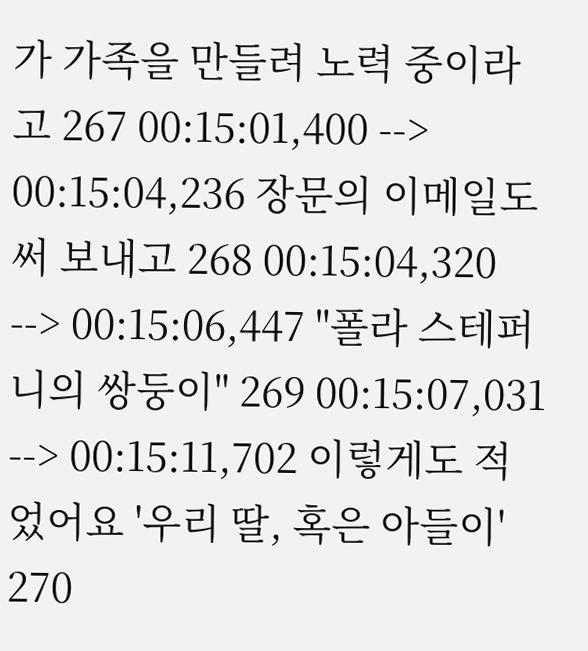가 가족을 만들려 노력 중이라고 267 00:15:01,400 --> 00:15:04,236 장문의 이메일도 써 보내고 268 00:15:04,320 --> 00:15:06,447 "폴라 스테퍼니의 쌍둥이" 269 00:15:07,031 --> 00:15:11,702 이렇게도 적었어요 '우리 딸, 혹은 아들이' 270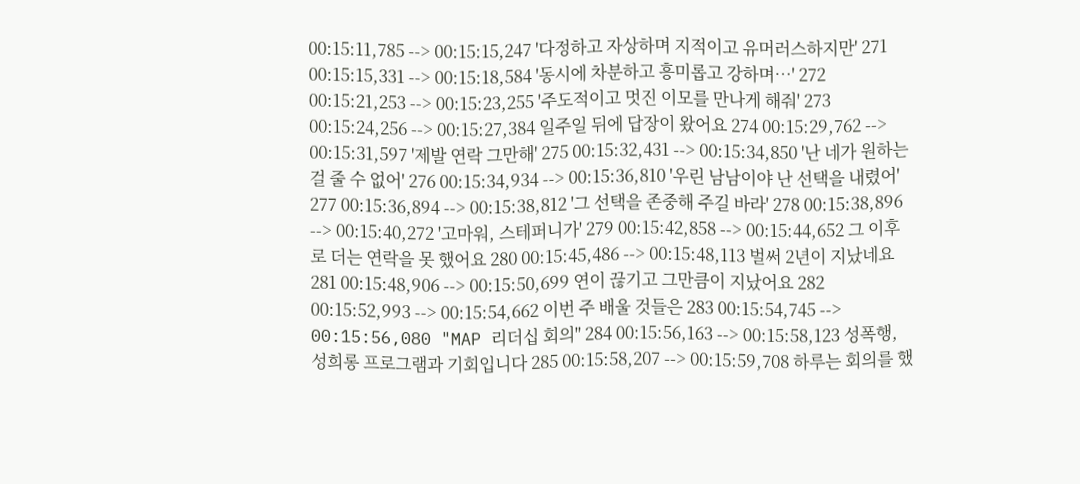00:15:11,785 --> 00:15:15,247 '다정하고 자상하며 지적이고 유머러스하지만' 271 00:15:15,331 --> 00:15:18,584 '동시에 차분하고 흥미롭고 강하며…' 272 00:15:21,253 --> 00:15:23,255 '주도적이고 멋진 이모를 만나게 해줘' 273 00:15:24,256 --> 00:15:27,384 일주일 뒤에 답장이 왔어요 274 00:15:29,762 --> 00:15:31,597 '제발 연락 그만해' 275 00:15:32,431 --> 00:15:34,850 '난 네가 원하는 걸 줄 수 없어' 276 00:15:34,934 --> 00:15:36,810 '우린 남남이야 난 선택을 내렸어' 277 00:15:36,894 --> 00:15:38,812 '그 선택을 존중해 주길 바라' 278 00:15:38,896 --> 00:15:40,272 '고마워, 스테퍼니가' 279 00:15:42,858 --> 00:15:44,652 그 이후로 더는 연락을 못 했어요 280 00:15:45,486 --> 00:15:48,113 벌써 2년이 지났네요 281 00:15:48,906 --> 00:15:50,699 연이 끊기고 그만큼이 지났어요 282 00:15:52,993 --> 00:15:54,662 이번 주 배울 것들은 283 00:15:54,745 --> 00:15:56,080 "MAP 리더십 회의" 284 00:15:56,163 --> 00:15:58,123 성폭행, 성희롱 프로그램과 기회입니다 285 00:15:58,207 --> 00:15:59,708 하루는 회의를 했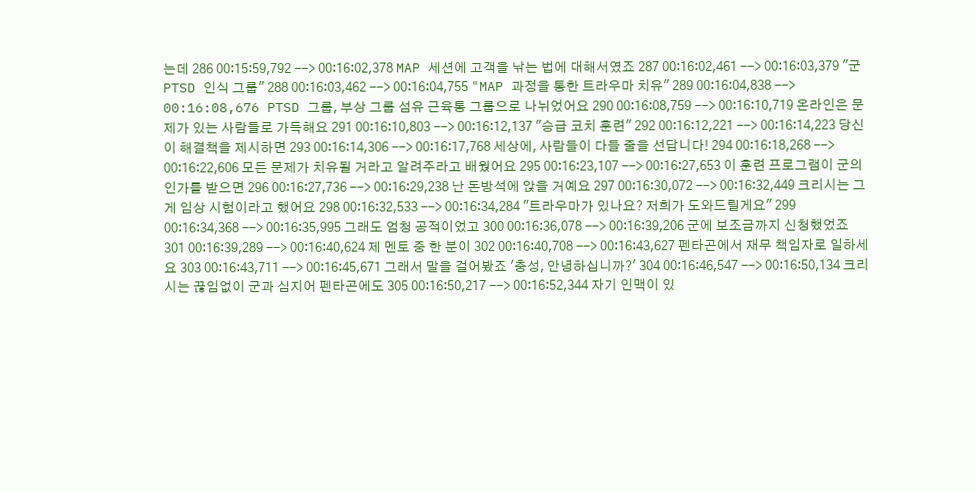는데 286 00:15:59,792 --> 00:16:02,378 MAP 세션에 고객을 낚는 법에 대해서였죠 287 00:16:02,461 --> 00:16:03,379 "군 PTSD 인식 그룹" 288 00:16:03,462 --> 00:16:04,755 "MAP 과정을 통한 트라우마 치유" 289 00:16:04,838 --> 00:16:08,676 PTSD 그룹, 부상 그룹 섬유 근육통 그룹으로 나뉘었어요 290 00:16:08,759 --> 00:16:10,719 온라인은 문제가 있는 사람들로 가득해요 291 00:16:10,803 --> 00:16:12,137 "승급 코치 훈련" 292 00:16:12,221 --> 00:16:14,223 당신이 해결책을 제시하면 293 00:16:14,306 --> 00:16:17,768 세상에, 사람들이 다들 줄을 선답니다! 294 00:16:18,268 --> 00:16:22,606 모든 문제가 치유될 거라고 알려주라고 배웠어요 295 00:16:23,107 --> 00:16:27,653 이 훈련 프로그램이 군의 인가를 받으면 296 00:16:27,736 --> 00:16:29,238 난 돈방석에 앉을 거예요 297 00:16:30,072 --> 00:16:32,449 크리시는 그게 임상 시험이라고 했어요 298 00:16:32,533 --> 00:16:34,284 "트라우마가 있나요? 저희가 도와드릴게요" 299 00:16:34,368 --> 00:16:35,995 그래도 엄청 공적이었고 300 00:16:36,078 --> 00:16:39,206 군에 보조금까지 신청했었죠 301 00:16:39,289 --> 00:16:40,624 제 멘토 중 한 분이 302 00:16:40,708 --> 00:16:43,627 펜타곤에서 재무 책임자로 일하세요 303 00:16:43,711 --> 00:16:45,671 그래서 말을 걸어봤죠 '충성, 안녕하십니까?' 304 00:16:46,547 --> 00:16:50,134 크리시는 끊임없이 군과 심지어 펜타곤에도 305 00:16:50,217 --> 00:16:52,344 자기 인맥이 있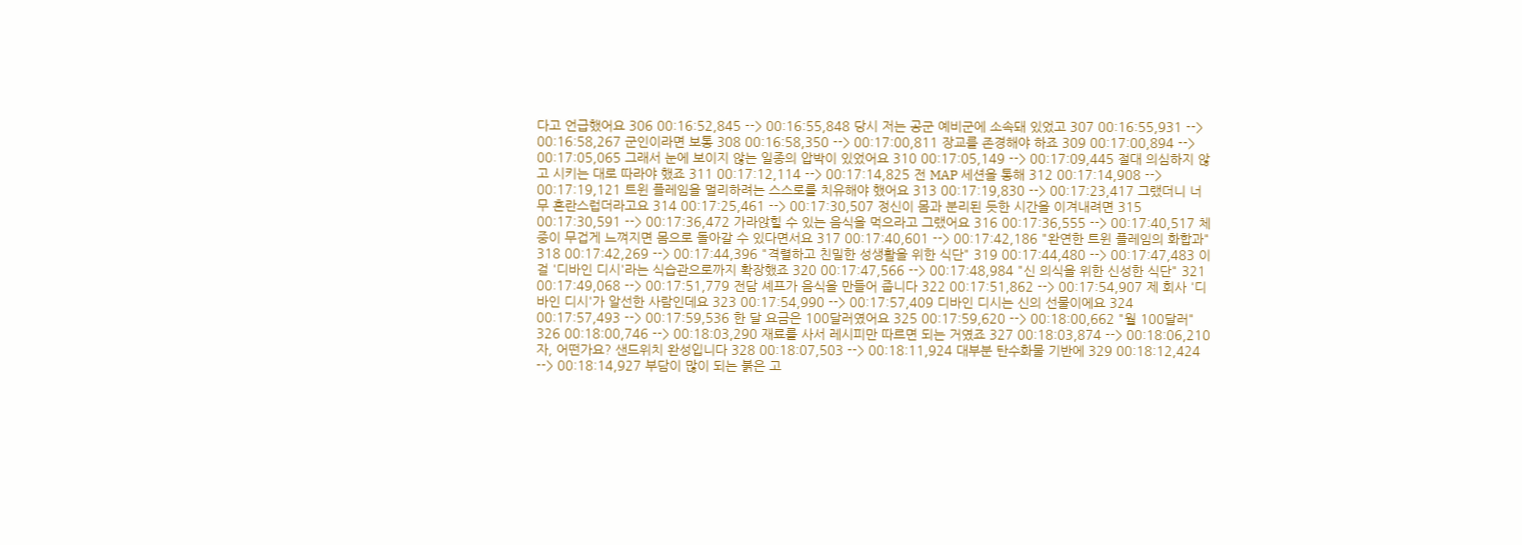다고 언급했어요 306 00:16:52,845 --> 00:16:55,848 당시 저는 공군 예비군에 소속돼 있었고 307 00:16:55,931 --> 00:16:58,267 군인이라면 보통 308 00:16:58,350 --> 00:17:00,811 장교를 존경해야 하죠 309 00:17:00,894 --> 00:17:05,065 그래서 눈에 보이지 않는 일종의 압박이 있었어요 310 00:17:05,149 --> 00:17:09,445 절대 의심하지 않고 시키는 대로 따라야 했죠 311 00:17:12,114 --> 00:17:14,825 전 MAP 세션을 통해 312 00:17:14,908 --> 00:17:19,121 트윈 플레임을 멀리하려는 스스로를 치유해야 했어요 313 00:17:19,830 --> 00:17:23,417 그랬더니 너무 혼란스럽더라고요 314 00:17:25,461 --> 00:17:30,507 정신이 몸과 분리된 듯한 시간을 이겨내려면 315 00:17:30,591 --> 00:17:36,472 가라앉힐 수 있는 음식을 먹으라고 그랬어요 316 00:17:36,555 --> 00:17:40,517 체중이 무겁게 느껴지면 몸으로 돌아갈 수 있다면서요 317 00:17:40,601 --> 00:17:42,186 "완연한 트윈 플레임의 화합과" 318 00:17:42,269 --> 00:17:44,396 "격렬하고 친밀한 성생활을 위한 식단" 319 00:17:44,480 --> 00:17:47,483 이걸 '디바인 디시'라는 식습관으로까지 확장했죠 320 00:17:47,566 --> 00:17:48,984 "신 의식을 위한 신성한 식단" 321 00:17:49,068 --> 00:17:51,779 전담 셰프가 음식을 만들어 줍니다 322 00:17:51,862 --> 00:17:54,907 제 회사 '디바인 디시'가 알선한 사람인데요 323 00:17:54,990 --> 00:17:57,409 디바인 디시는 신의 선물이에요 324 00:17:57,493 --> 00:17:59,536 한 달 요금은 100달러였어요 325 00:17:59,620 --> 00:18:00,662 "월 100달러" 326 00:18:00,746 --> 00:18:03,290 재료를 사서 레시피만 따르면 되는 거였죠 327 00:18:03,874 --> 00:18:06,210 자, 어떤가요? 샌드위치 완성입니다 328 00:18:07,503 --> 00:18:11,924 대부분 탄수화물 기반에 329 00:18:12,424 --> 00:18:14,927 부담이 많이 되는 붉은 고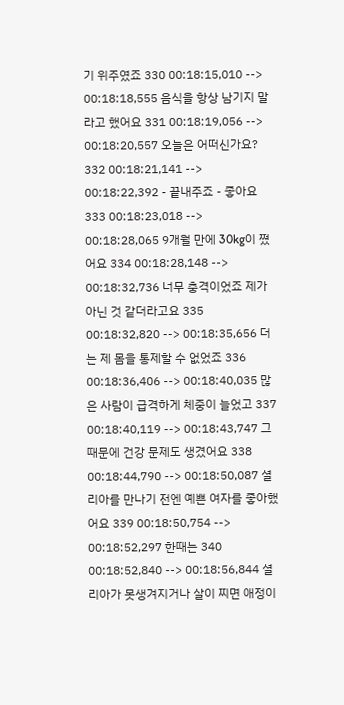기 위주였죠 330 00:18:15,010 --> 00:18:18,555 음식을 항상 남기지 말라고 했어요 331 00:18:19,056 --> 00:18:20,557 오늘은 어떠신가요? 332 00:18:21,141 --> 00:18:22,392 - 끝내주죠 - 좋아요 333 00:18:23,018 --> 00:18:28,065 9개월 만에 30kg이 쪘어요 334 00:18:28,148 --> 00:18:32,736 너무 충격이었죠 제가 아닌 것 같더라고요 335 00:18:32,820 --> 00:18:35,656 더는 제 몸을 통제할 수 없었죠 336 00:18:36,406 --> 00:18:40,035 많은 사람이 급격하게 체중이 늘었고 337 00:18:40,119 --> 00:18:43,747 그 때문에 건강 문제도 생겼어요 338 00:18:44,790 --> 00:18:50,087 셜리아를 만나기 전엔 예쁜 여자를 좋아했어요 339 00:18:50,754 --> 00:18:52,297 한때는 340 00:18:52,840 --> 00:18:56,844 셜리아가 못생겨지거나 살이 찌면 애정이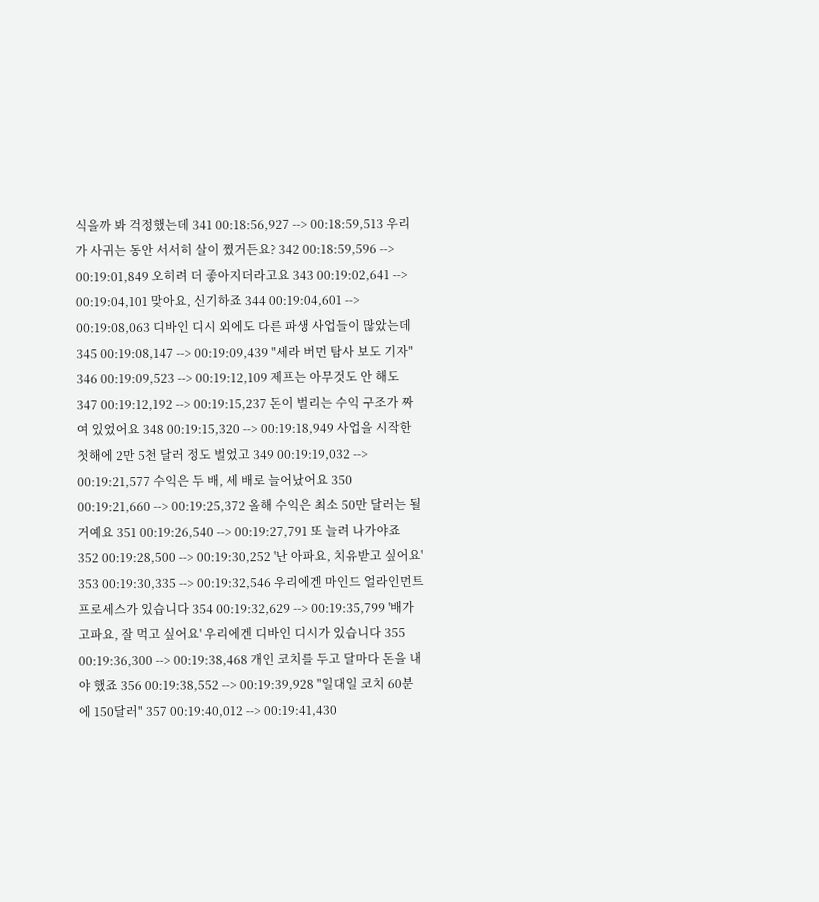식을까 봐 걱정했는데 341 00:18:56,927 --> 00:18:59,513 우리가 사귀는 동안 서서히 살이 쪘거든요? 342 00:18:59,596 --> 00:19:01,849 오히려 더 좋아지더라고요 343 00:19:02,641 --> 00:19:04,101 맞아요, 신기하죠 344 00:19:04,601 --> 00:19:08,063 디바인 디시 외에도 다른 파생 사업들이 많았는데 345 00:19:08,147 --> 00:19:09,439 "세라 버먼 탐사 보도 기자" 346 00:19:09,523 --> 00:19:12,109 제프는 아무것도 안 해도 347 00:19:12,192 --> 00:19:15,237 돈이 벌리는 수익 구조가 짜여 있었어요 348 00:19:15,320 --> 00:19:18,949 사업을 시작한 첫해에 2만 5천 달러 정도 벌었고 349 00:19:19,032 --> 00:19:21,577 수익은 두 배, 세 배로 늘어났어요 350 00:19:21,660 --> 00:19:25,372 올해 수익은 최소 50만 달러는 될 거예요 351 00:19:26,540 --> 00:19:27,791 또 늘려 나가야죠 352 00:19:28,500 --> 00:19:30,252 '난 아파요, 치유받고 싶어요' 353 00:19:30,335 --> 00:19:32,546 우리에겐 마인드 얼라인먼트 프로세스가 있습니다 354 00:19:32,629 --> 00:19:35,799 '배가 고파요, 잘 먹고 싶어요' 우리에겐 디바인 디시가 있습니다 355 00:19:36,300 --> 00:19:38,468 개인 코치를 두고 달마다 돈을 내야 했죠 356 00:19:38,552 --> 00:19:39,928 "일대일 코치 60분에 150달러" 357 00:19:40,012 --> 00:19:41,430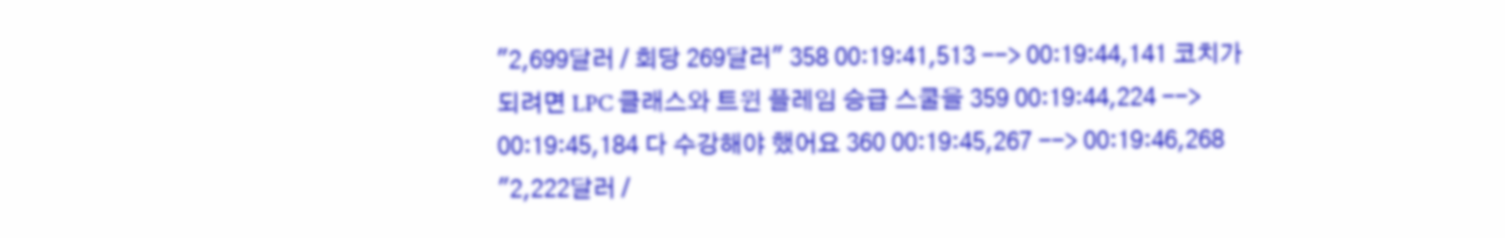"2,699달러 / 회당 269달러" 358 00:19:41,513 --> 00:19:44,141 코치가 되려면 LPC 클래스와 트윈 플레임 승급 스쿨을 359 00:19:44,224 --> 00:19:45,184 다 수강해야 했어요 360 00:19:45,267 --> 00:19:46,268 "2,222달러 /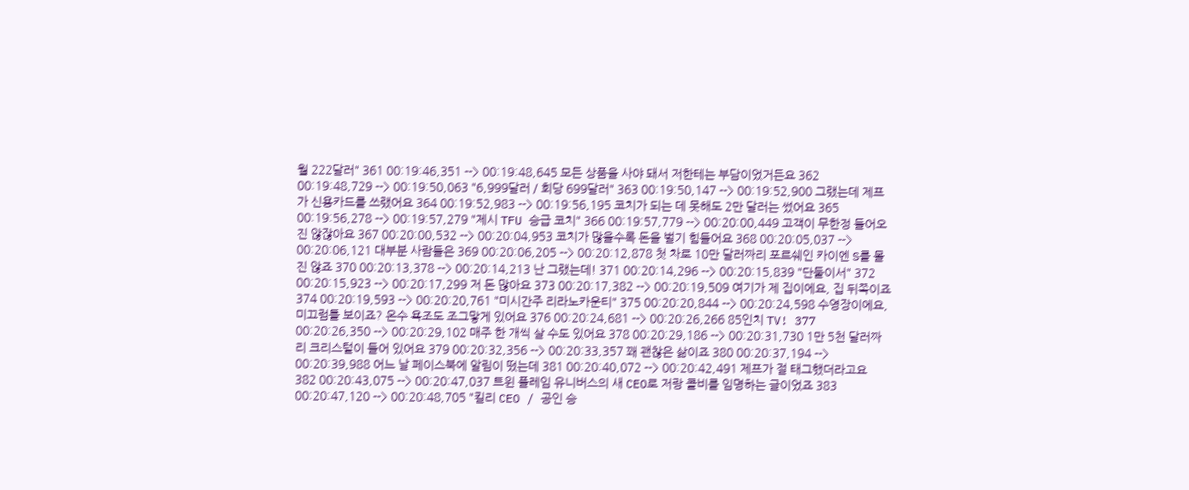월 222달러" 361 00:19:46,351 --> 00:19:48,645 모든 상품을 사야 돼서 저한테는 부담이었거든요 362 00:19:48,729 --> 00:19:50,063 "6,999달러 / 회당 699달러" 363 00:19:50,147 --> 00:19:52,900 그랬는데 제프가 신용카드를 쓰랬어요 364 00:19:52,983 --> 00:19:56,195 코치가 되는 데 못해도 2만 달러는 썼어요 365 00:19:56,278 --> 00:19:57,279 "제시 TFU 승급 코치" 366 00:19:57,779 --> 00:20:00,449 고객이 무한정 들어오진 않잖아요 367 00:20:00,532 --> 00:20:04,953 코치가 많을수록 돈을 벌기 힘들어요 368 00:20:05,037 --> 00:20:06,121 대부분 사람들은 369 00:20:06,205 --> 00:20:12,878 첫 차로 10만 달러짜리 포르쉐인 카이엔 S를 몰진 않죠 370 00:20:13,378 --> 00:20:14,213 난 그랬는데! 371 00:20:14,296 --> 00:20:15,839 "단둘이서" 372 00:20:15,923 --> 00:20:17,299 저 돈 많아요 373 00:20:17,382 --> 00:20:19,509 여기가 제 집이에요, 집 뒤쪽이죠 374 00:20:19,593 --> 00:20:20,761 "미시간주 리라노카운티" 375 00:20:20,844 --> 00:20:24,598 수영장이에요, 미끄럼틀 보이죠? 온수 욕조도 조그맣게 있어요 376 00:20:24,681 --> 00:20:26,266 85인치 TV! 377 00:20:26,350 --> 00:20:29,102 매주 한 개씩 살 수도 있어요 378 00:20:29,186 --> 00:20:31,730 1만 5천 달러짜리 크리스털이 들어 있어요 379 00:20:32,356 --> 00:20:33,357 꽤 괜찮은 삶이죠 380 00:20:37,194 --> 00:20:39,988 어느 날 페이스북에 알림이 떴는데 381 00:20:40,072 --> 00:20:42,491 제프가 절 태그했더라고요 382 00:20:43,075 --> 00:20:47,037 트윈 플레임 유니버스의 새 CEO로 저랑 콜비를 임명하는 글이었죠 383 00:20:47,120 --> 00:20:48,705 "킬리 CEO / 공인 승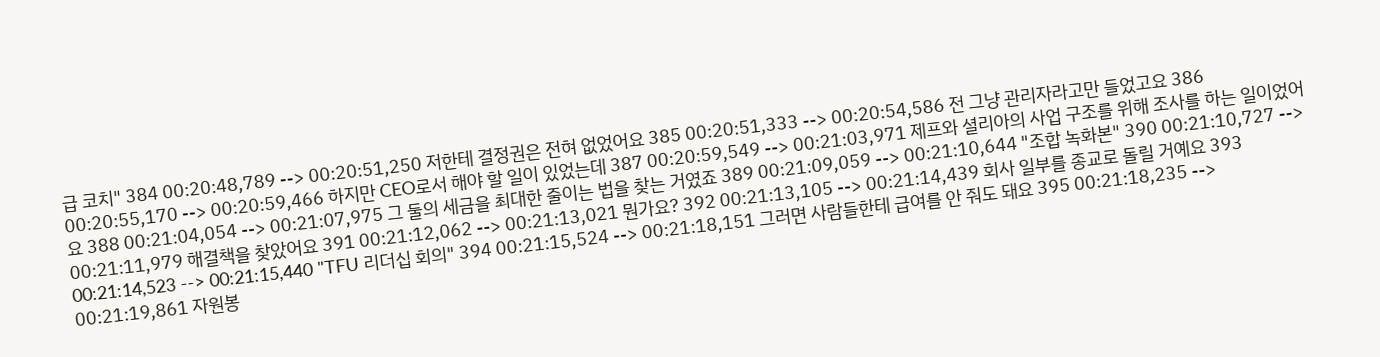급 코치" 384 00:20:48,789 --> 00:20:51,250 저한테 결정권은 전혀 없었어요 385 00:20:51,333 --> 00:20:54,586 전 그냥 관리자라고만 들었고요 386 00:20:55,170 --> 00:20:59,466 하지만 CEO로서 해야 할 일이 있었는데 387 00:20:59,549 --> 00:21:03,971 제프와 셜리아의 사업 구조를 위해 조사를 하는 일이었어요 388 00:21:04,054 --> 00:21:07,975 그 둘의 세금을 최대한 줄이는 법을 찾는 거였죠 389 00:21:09,059 --> 00:21:10,644 "조합 녹화본" 390 00:21:10,727 --> 00:21:11,979 해결책을 찾았어요 391 00:21:12,062 --> 00:21:13,021 뭔가요? 392 00:21:13,105 --> 00:21:14,439 회사 일부를 종교로 돌릴 거예요 393 00:21:14,523 --> 00:21:15,440 "TFU 리더십 회의" 394 00:21:15,524 --> 00:21:18,151 그러면 사람들한테 급여를 안 줘도 돼요 395 00:21:18,235 --> 00:21:19,861 자원봉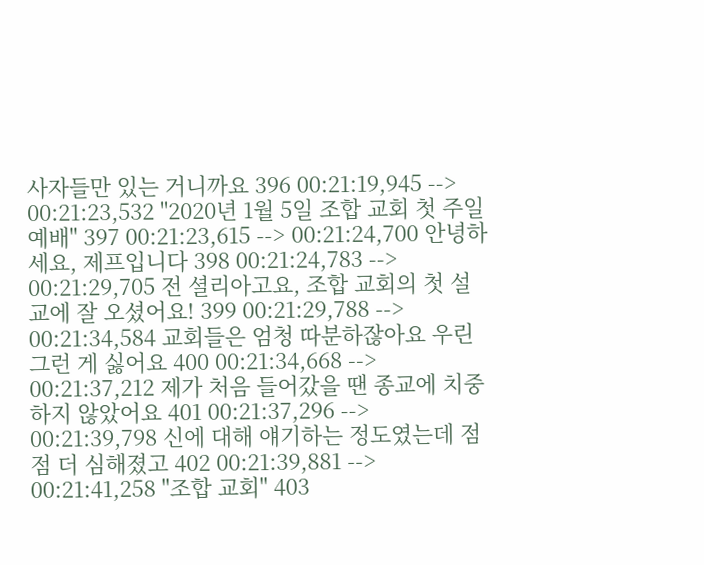사자들만 있는 거니까요 396 00:21:19,945 --> 00:21:23,532 "2020년 1월 5일 조합 교회 첫 주일 예배" 397 00:21:23,615 --> 00:21:24,700 안녕하세요, 제프입니다 398 00:21:24,783 --> 00:21:29,705 전 셜리아고요, 조합 교회의 첫 설교에 잘 오셨어요! 399 00:21:29,788 --> 00:21:34,584 교회들은 엄청 따분하잖아요 우린 그런 게 싫어요 400 00:21:34,668 --> 00:21:37,212 제가 처음 들어갔을 땐 종교에 치중하지 않았어요 401 00:21:37,296 --> 00:21:39,798 신에 대해 얘기하는 정도였는데 점점 더 심해졌고 402 00:21:39,881 --> 00:21:41,258 "조합 교회" 403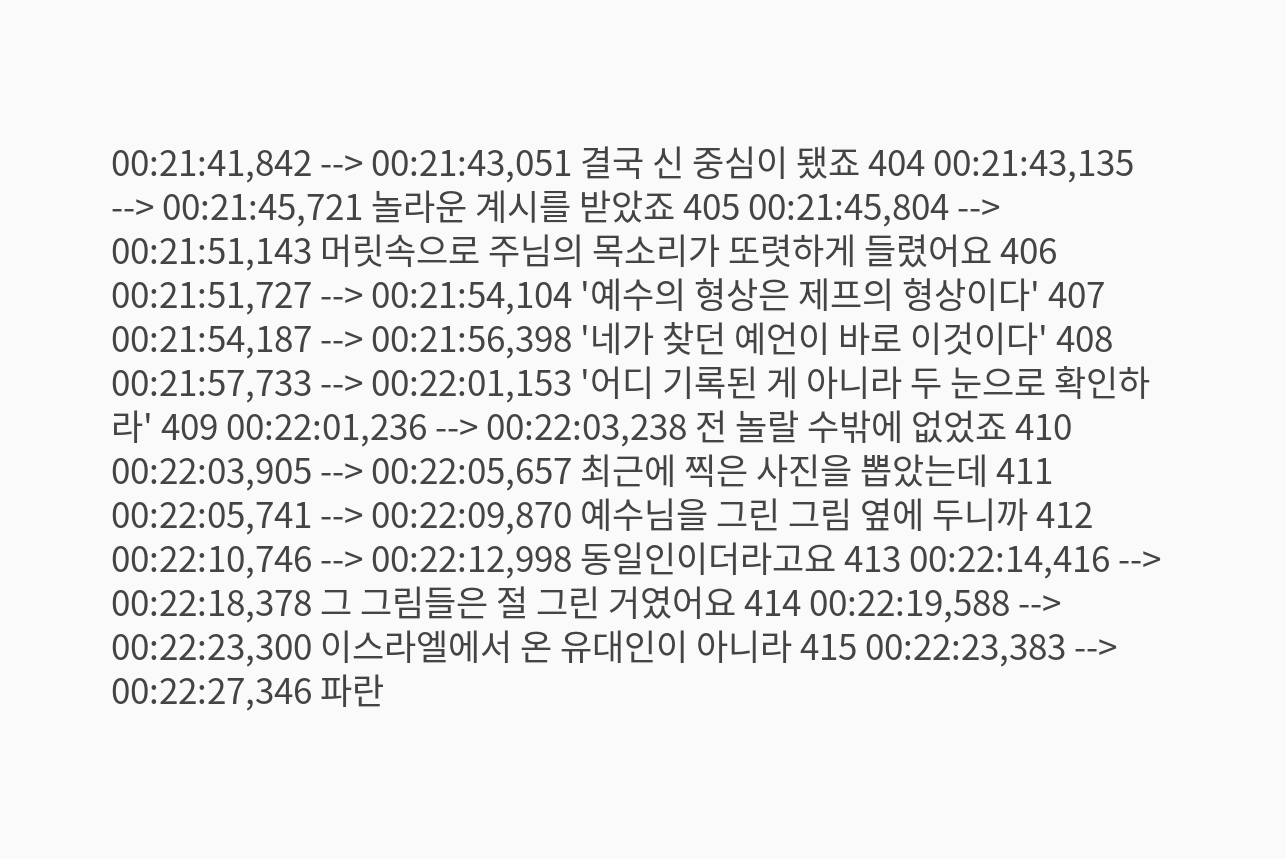00:21:41,842 --> 00:21:43,051 결국 신 중심이 됐죠 404 00:21:43,135 --> 00:21:45,721 놀라운 계시를 받았죠 405 00:21:45,804 --> 00:21:51,143 머릿속으로 주님의 목소리가 또렷하게 들렸어요 406 00:21:51,727 --> 00:21:54,104 '예수의 형상은 제프의 형상이다' 407 00:21:54,187 --> 00:21:56,398 '네가 찾던 예언이 바로 이것이다' 408 00:21:57,733 --> 00:22:01,153 '어디 기록된 게 아니라 두 눈으로 확인하라' 409 00:22:01,236 --> 00:22:03,238 전 놀랄 수밖에 없었죠 410 00:22:03,905 --> 00:22:05,657 최근에 찍은 사진을 뽑았는데 411 00:22:05,741 --> 00:22:09,870 예수님을 그린 그림 옆에 두니까 412 00:22:10,746 --> 00:22:12,998 동일인이더라고요 413 00:22:14,416 --> 00:22:18,378 그 그림들은 절 그린 거였어요 414 00:22:19,588 --> 00:22:23,300 이스라엘에서 온 유대인이 아니라 415 00:22:23,383 --> 00:22:27,346 파란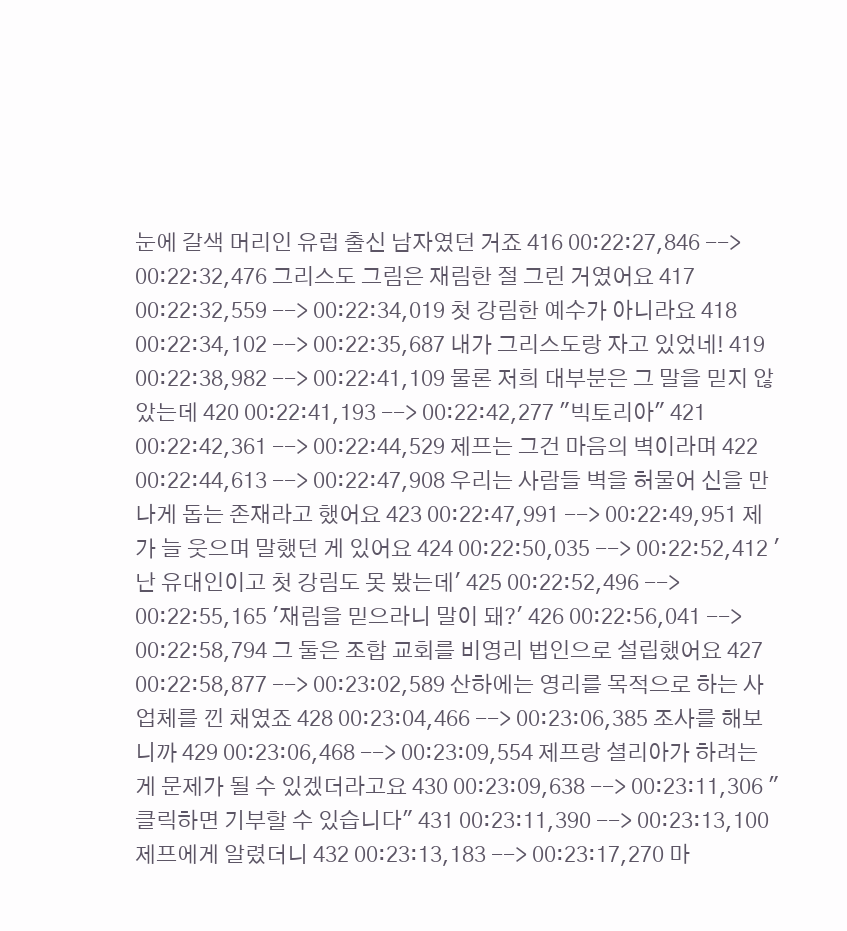눈에 갈색 머리인 유럽 출신 남자였던 거죠 416 00:22:27,846 --> 00:22:32,476 그리스도 그림은 재림한 절 그린 거였어요 417 00:22:32,559 --> 00:22:34,019 첫 강림한 예수가 아니라요 418 00:22:34,102 --> 00:22:35,687 내가 그리스도랑 자고 있었네! 419 00:22:38,982 --> 00:22:41,109 물론 저희 대부분은 그 말을 믿지 않았는데 420 00:22:41,193 --> 00:22:42,277 "빅토리아" 421 00:22:42,361 --> 00:22:44,529 제프는 그건 마음의 벽이라며 422 00:22:44,613 --> 00:22:47,908 우리는 사람들 벽을 허물어 신을 만나게 돕는 존재라고 했어요 423 00:22:47,991 --> 00:22:49,951 제가 늘 웃으며 말했던 게 있어요 424 00:22:50,035 --> 00:22:52,412 '난 유대인이고 첫 강림도 못 봤는데' 425 00:22:52,496 --> 00:22:55,165 '재림을 믿으라니 말이 돼?' 426 00:22:56,041 --> 00:22:58,794 그 둘은 조합 교회를 비영리 법인으로 설립했어요 427 00:22:58,877 --> 00:23:02,589 산하에는 영리를 목적으로 하는 사업체를 낀 채였죠 428 00:23:04,466 --> 00:23:06,385 조사를 해보니까 429 00:23:06,468 --> 00:23:09,554 제프랑 셜리아가 하려는 게 문제가 될 수 있겠더라고요 430 00:23:09,638 --> 00:23:11,306 "클릭하면 기부할 수 있습니다" 431 00:23:11,390 --> 00:23:13,100 제프에게 알렸더니 432 00:23:13,183 --> 00:23:17,270 마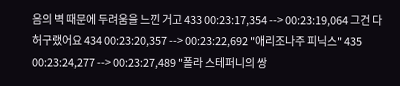음의 벽 때문에 두려움을 느낀 거고 433 00:23:17,354 --> 00:23:19,064 그건 다 허구랬어요 434 00:23:20,357 --> 00:23:22,692 "애리조나주 피닉스" 435 00:23:24,277 --> 00:23:27,489 "폴라 스테퍼니의 쌍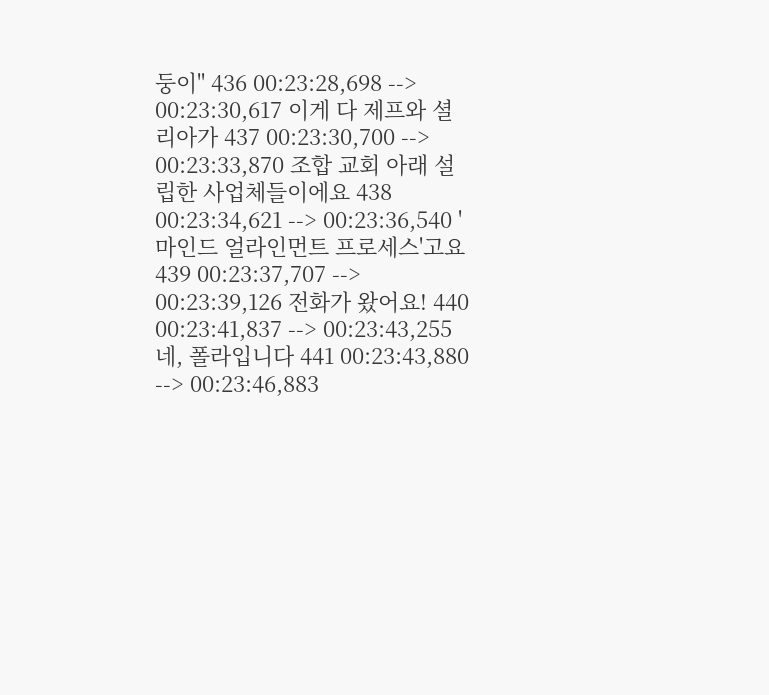둥이" 436 00:23:28,698 --> 00:23:30,617 이게 다 제프와 셜리아가 437 00:23:30,700 --> 00:23:33,870 조합 교회 아래 설립한 사업체들이에요 438 00:23:34,621 --> 00:23:36,540 '마인드 얼라인먼트 프로세스'고요 439 00:23:37,707 --> 00:23:39,126 전화가 왔어요! 440 00:23:41,837 --> 00:23:43,255 네, 폴라입니다 441 00:23:43,880 --> 00:23:46,883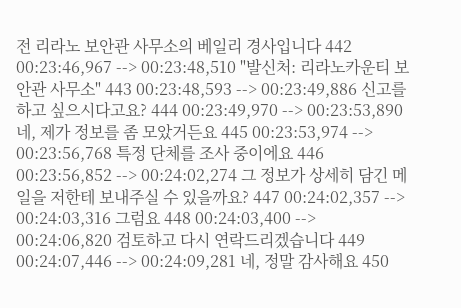전 리라노 보안관 사무소의 베일리 경사입니다 442 00:23:46,967 --> 00:23:48,510 "발신처: 리라노카운티 보안관 사무소" 443 00:23:48,593 --> 00:23:49,886 신고를 하고 싶으시다고요? 444 00:23:49,970 --> 00:23:53,890 네, 제가 정보를 좀 모았거든요 445 00:23:53,974 --> 00:23:56,768 특정 단체를 조사 중이에요 446 00:23:56,852 --> 00:24:02,274 그 정보가 상세히 담긴 메일을 저한테 보내주실 수 있을까요? 447 00:24:02,357 --> 00:24:03,316 그럼요 448 00:24:03,400 --> 00:24:06,820 검토하고 다시 연락드리겠습니다 449 00:24:07,446 --> 00:24:09,281 네, 정말 감사해요 450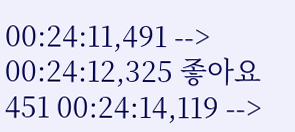00:24:11,491 --> 00:24:12,325 좋아요 451 00:24:14,119 -->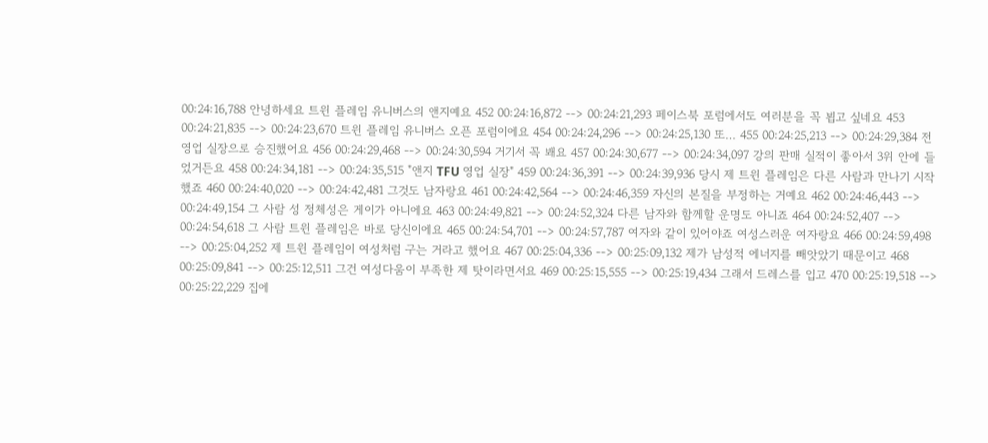00:24:16,788 안녕하세요 트윈 플레임 유니버스의 앤지예요 452 00:24:16,872 --> 00:24:21,293 페이스북 포럼에서도 여러분을 꼭 뵙고 싶네요 453 00:24:21,835 --> 00:24:23,670 트윈 플레임 유니버스 오픈 포럼이에요 454 00:24:24,296 --> 00:24:25,130 또… 455 00:24:25,213 --> 00:24:29,384 전 영업 실장으로 승진했어요 456 00:24:29,468 --> 00:24:30,594 거기서 꼭 봬요 457 00:24:30,677 --> 00:24:34,097 강의 판매 실적이 좋아서 3위 안에 들었거든요 458 00:24:34,181 --> 00:24:35,515 "앤지 TFU 영업 실장" 459 00:24:36,391 --> 00:24:39,936 당시 제 트윈 플레임은 다른 사람과 만나기 시작했죠 460 00:24:40,020 --> 00:24:42,481 그것도 남자랑요 461 00:24:42,564 --> 00:24:46,359 자신의 본질을 부정하는 거예요 462 00:24:46,443 --> 00:24:49,154 그 사람 성 정체성은 게이가 아니에요 463 00:24:49,821 --> 00:24:52,324 다른 남자와 함께할 운명도 아니죠 464 00:24:52,407 --> 00:24:54,618 그 사람 트윈 플레임은 바로 당신이에요 465 00:24:54,701 --> 00:24:57,787 여자와 같이 있어야죠 여성스러운 여자랑요 466 00:24:59,498 --> 00:25:04,252 제 트윈 플레임이 여성처럼 구는 거라고 했어요 467 00:25:04,336 --> 00:25:09,132 제가 남성적 에너지를 빼앗았기 때문이고 468 00:25:09,841 --> 00:25:12,511 그건 여성다움이 부족한 제 탓이라면서요 469 00:25:15,555 --> 00:25:19,434 그래서 드레스를 입고 470 00:25:19,518 --> 00:25:22,229 집에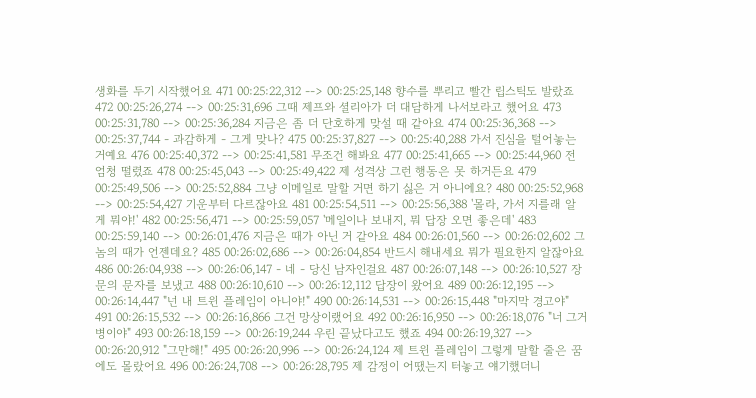생화를 두기 시작했어요 471 00:25:22,312 --> 00:25:25,148 향수를 뿌리고 빨간 립스틱도 발랐죠 472 00:25:26,274 --> 00:25:31,696 그때 제프와 셜리아가 더 대담하게 나서보라고 했어요 473 00:25:31,780 --> 00:25:36,284 지금은 좀 더 단호하게 맞설 때 같아요 474 00:25:36,368 --> 00:25:37,744 - 과감하게 - 그게 맞나? 475 00:25:37,827 --> 00:25:40,288 가서 진심을 털어놓는 거예요 476 00:25:40,372 --> 00:25:41,581 무조건 해봐요 477 00:25:41,665 --> 00:25:44,960 전 엄청 떨렸죠 478 00:25:45,043 --> 00:25:49,422 제 성격상 그런 행동은 못 하거든요 479 00:25:49,506 --> 00:25:52,884 그냥 이메일로 말할 거면 하기 싫은 거 아니에요? 480 00:25:52,968 --> 00:25:54,427 기운부터 다르잖아요 481 00:25:54,511 --> 00:25:56,388 '몰라, 가서 지를래 알 게 뭐야!' 482 00:25:56,471 --> 00:25:59,057 '메일이나 보내지, 뭐 답장 오면 좋은데' 483 00:25:59,140 --> 00:26:01,476 지금은 때가 아닌 거 같아요 484 00:26:01,560 --> 00:26:02,602 그놈의 때가 언젠데요? 485 00:26:02,686 --> 00:26:04,854 반드시 해내세요 뭐가 필요한지 알잖아요 486 00:26:04,938 --> 00:26:06,147 - 네 - 당신 남자인걸요 487 00:26:07,148 --> 00:26:10,527 장문의 문자를 보냈고 488 00:26:10,610 --> 00:26:12,112 답장이 왔어요 489 00:26:12,195 --> 00:26:14,447 "넌 내 트윈 플레임이 아니야!" 490 00:26:14,531 --> 00:26:15,448 "마지막 경고야" 491 00:26:15,532 --> 00:26:16,866 그건 망상이랬어요 492 00:26:16,950 --> 00:26:18,076 "너 그거 병이야" 493 00:26:18,159 --> 00:26:19,244 우린 끝났다고도 했죠 494 00:26:19,327 --> 00:26:20,912 "그만해!" 495 00:26:20,996 --> 00:26:24,124 제 트윈 플레임이 그렇게 말할 줄은 꿈에도 몰랐어요 496 00:26:24,708 --> 00:26:28,795 제 감정이 어땠는지 터놓고 얘기했더니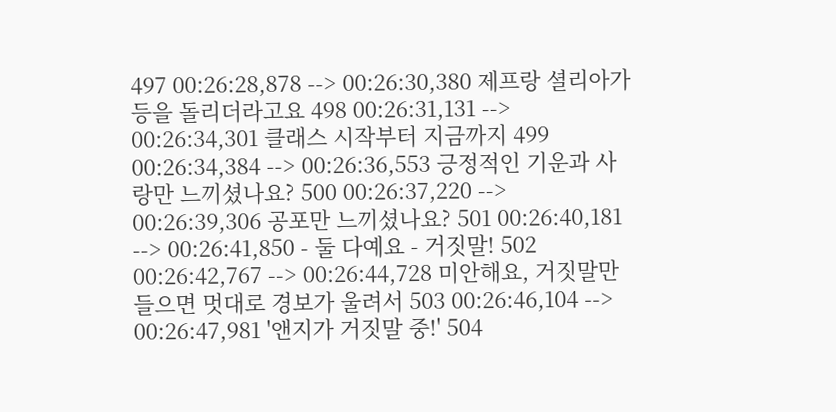497 00:26:28,878 --> 00:26:30,380 제프랑 셜리아가 등을 돌리더라고요 498 00:26:31,131 --> 00:26:34,301 클래스 시작부터 지금까지 499 00:26:34,384 --> 00:26:36,553 긍정적인 기운과 사랑만 느끼셨나요? 500 00:26:37,220 --> 00:26:39,306 공포만 느끼셨나요? 501 00:26:40,181 --> 00:26:41,850 - 둘 다예요 - 거짓말! 502 00:26:42,767 --> 00:26:44,728 미안해요, 거짓말만 들으면 멋대로 경보가 울려서 503 00:26:46,104 --> 00:26:47,981 '앤지가 거짓말 중!' 504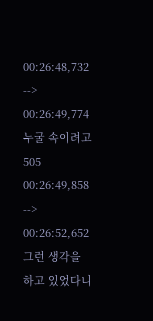00:26:48,732 --> 00:26:49,774 누굴 속이려고 505 00:26:49,858 --> 00:26:52,652 그런 생각을 하고 있었다니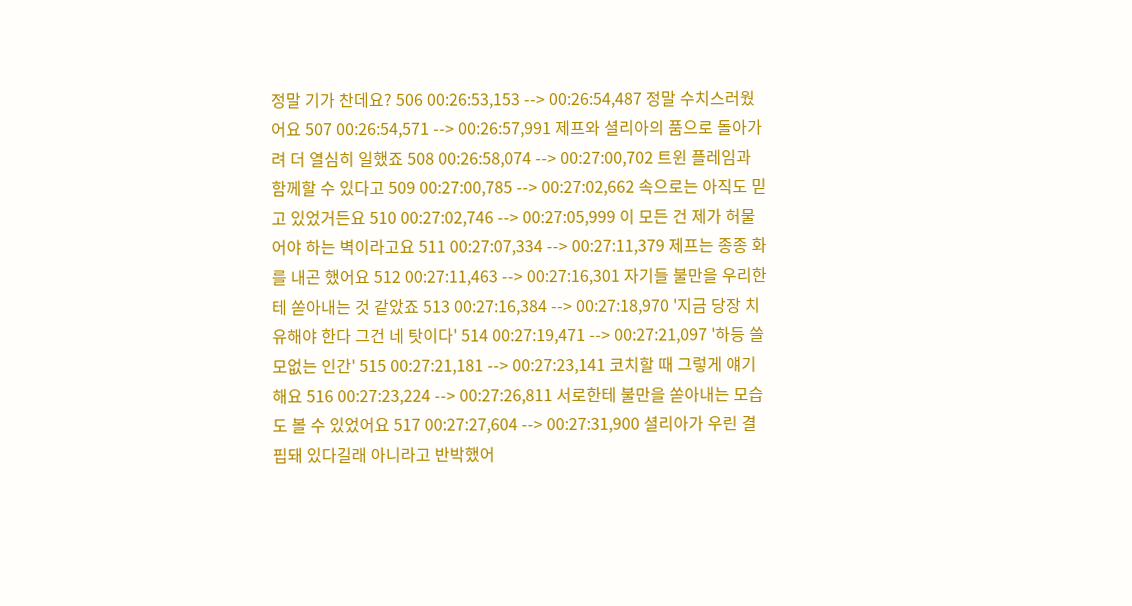정말 기가 찬데요? 506 00:26:53,153 --> 00:26:54,487 정말 수치스러웠어요 507 00:26:54,571 --> 00:26:57,991 제프와 셜리아의 품으로 돌아가려 더 열심히 일했죠 508 00:26:58,074 --> 00:27:00,702 트윈 플레임과 함께할 수 있다고 509 00:27:00,785 --> 00:27:02,662 속으로는 아직도 믿고 있었거든요 510 00:27:02,746 --> 00:27:05,999 이 모든 건 제가 허물어야 하는 벽이라고요 511 00:27:07,334 --> 00:27:11,379 제프는 종종 화를 내곤 했어요 512 00:27:11,463 --> 00:27:16,301 자기들 불만을 우리한테 쏟아내는 것 같았죠 513 00:27:16,384 --> 00:27:18,970 '지금 당장 치유해야 한다 그건 네 탓이다' 514 00:27:19,471 --> 00:27:21,097 '하등 쓸모없는 인간' 515 00:27:21,181 --> 00:27:23,141 코치할 때 그렇게 얘기해요 516 00:27:23,224 --> 00:27:26,811 서로한테 불만을 쏟아내는 모습도 볼 수 있었어요 517 00:27:27,604 --> 00:27:31,900 셜리아가 우린 결핍돼 있다길래 아니라고 반박했어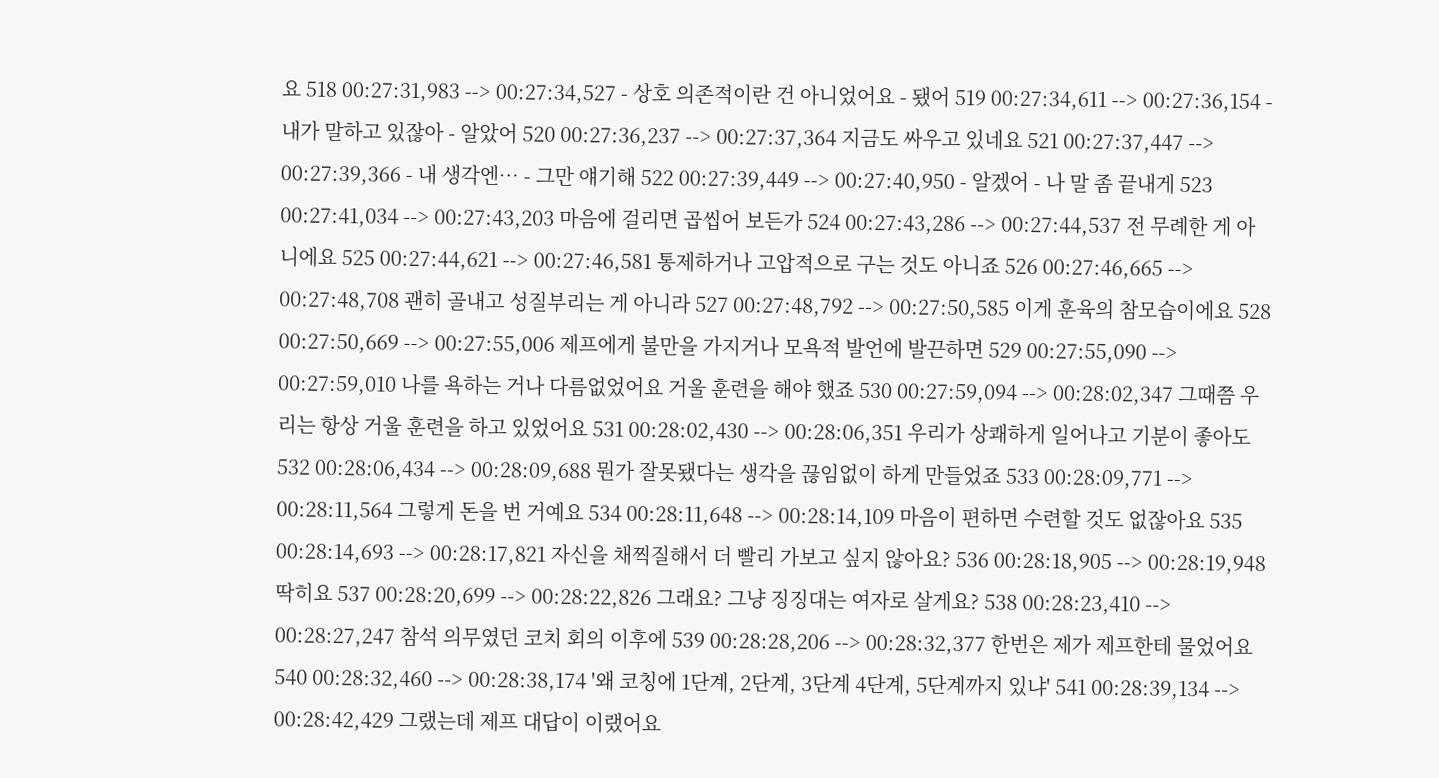요 518 00:27:31,983 --> 00:27:34,527 - 상호 의존적이란 건 아니었어요 - 됐어 519 00:27:34,611 --> 00:27:36,154 - 내가 말하고 있잖아 - 알았어 520 00:27:36,237 --> 00:27:37,364 지금도 싸우고 있네요 521 00:27:37,447 --> 00:27:39,366 - 내 생각엔… - 그만 얘기해 522 00:27:39,449 --> 00:27:40,950 - 알겠어 - 나 말 좀 끝내게 523 00:27:41,034 --> 00:27:43,203 마음에 걸리면 곱씹어 보든가 524 00:27:43,286 --> 00:27:44,537 전 무례한 게 아니에요 525 00:27:44,621 --> 00:27:46,581 통제하거나 고압적으로 구는 것도 아니죠 526 00:27:46,665 --> 00:27:48,708 괜히 골내고 성질부리는 게 아니라 527 00:27:48,792 --> 00:27:50,585 이게 훈육의 참모습이에요 528 00:27:50,669 --> 00:27:55,006 제프에게 불만을 가지거나 모욕적 발언에 발끈하면 529 00:27:55,090 --> 00:27:59,010 나를 욕하는 거나 다름없었어요 거울 훈련을 해야 했죠 530 00:27:59,094 --> 00:28:02,347 그때쯤 우리는 항상 거울 훈련을 하고 있었어요 531 00:28:02,430 --> 00:28:06,351 우리가 상쾌하게 일어나고 기분이 좋아도 532 00:28:06,434 --> 00:28:09,688 뭔가 잘못됐다는 생각을 끊임없이 하게 만들었죠 533 00:28:09,771 --> 00:28:11,564 그렇게 돈을 번 거예요 534 00:28:11,648 --> 00:28:14,109 마음이 편하면 수련할 것도 없잖아요 535 00:28:14,693 --> 00:28:17,821 자신을 채찍질해서 더 빨리 가보고 싶지 않아요? 536 00:28:18,905 --> 00:28:19,948 딱히요 537 00:28:20,699 --> 00:28:22,826 그래요? 그냥 징징대는 여자로 살게요? 538 00:28:23,410 --> 00:28:27,247 참석 의무였던 코치 회의 이후에 539 00:28:28,206 --> 00:28:32,377 한번은 제가 제프한테 물었어요 540 00:28:32,460 --> 00:28:38,174 '왜 코칭에 1단계, 2단계, 3단계 4단계, 5단계까지 있냐' 541 00:28:39,134 --> 00:28:42,429 그랬는데 제프 대답이 이랬어요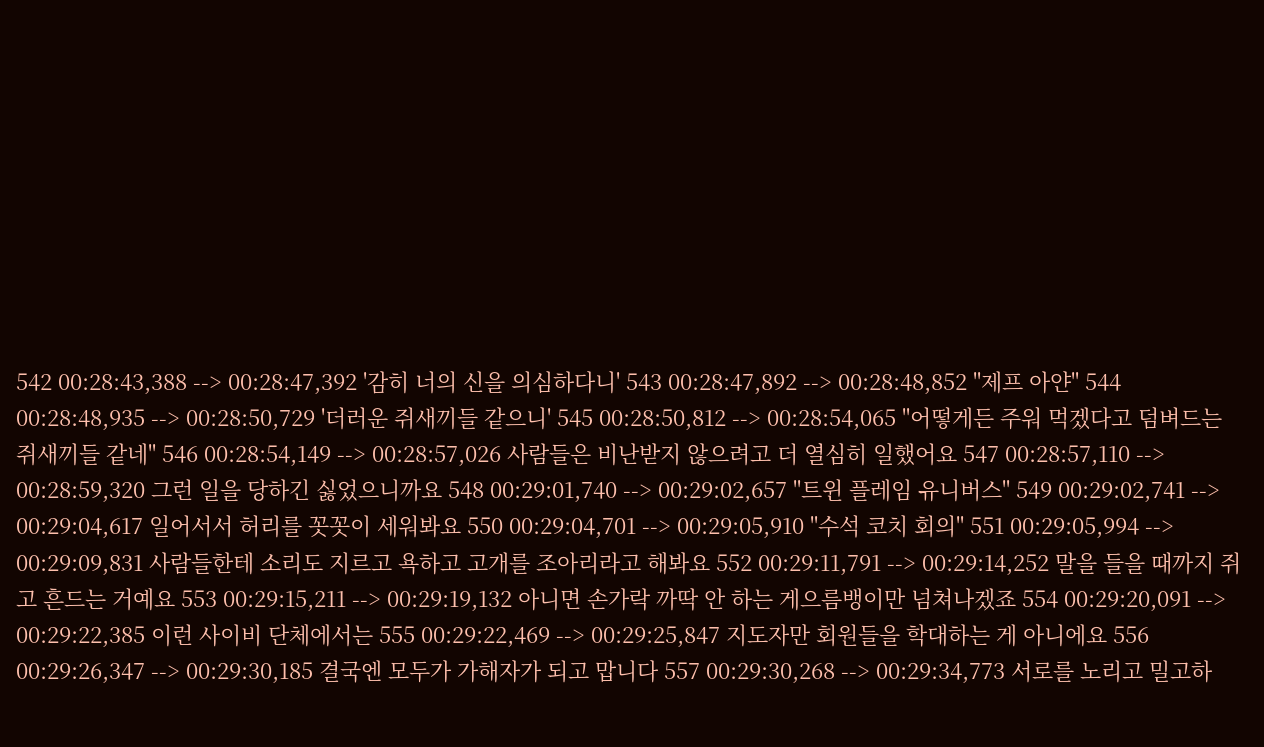542 00:28:43,388 --> 00:28:47,392 '감히 너의 신을 의심하다니' 543 00:28:47,892 --> 00:28:48,852 "제프 아얀" 544 00:28:48,935 --> 00:28:50,729 '더러운 쥐새끼들 같으니' 545 00:28:50,812 --> 00:28:54,065 "어떻게든 주워 먹겠다고 덤벼드는 쥐새끼들 같네" 546 00:28:54,149 --> 00:28:57,026 사람들은 비난받지 않으려고 더 열심히 일했어요 547 00:28:57,110 --> 00:28:59,320 그런 일을 당하긴 싫었으니까요 548 00:29:01,740 --> 00:29:02,657 "트윈 플레임 유니버스" 549 00:29:02,741 --> 00:29:04,617 일어서서 허리를 꼿꼿이 세워봐요 550 00:29:04,701 --> 00:29:05,910 "수석 코치 회의" 551 00:29:05,994 --> 00:29:09,831 사람들한테 소리도 지르고 욕하고 고개를 조아리라고 해봐요 552 00:29:11,791 --> 00:29:14,252 말을 들을 때까지 쥐고 흔드는 거예요 553 00:29:15,211 --> 00:29:19,132 아니면 손가락 까딱 안 하는 게으름뱅이만 넘쳐나겠죠 554 00:29:20,091 --> 00:29:22,385 이런 사이비 단체에서는 555 00:29:22,469 --> 00:29:25,847 지도자만 회원들을 학대하는 게 아니에요 556 00:29:26,347 --> 00:29:30,185 결국엔 모두가 가해자가 되고 맙니다 557 00:29:30,268 --> 00:29:34,773 서로를 노리고 밀고하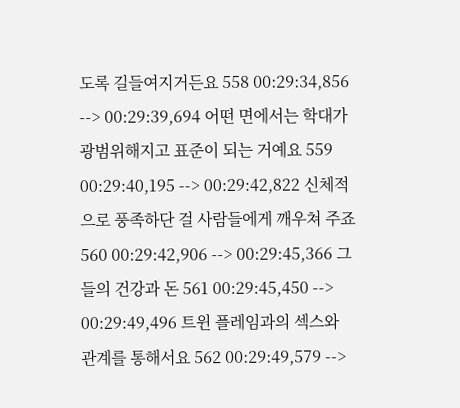도록 길들여지거든요 558 00:29:34,856 --> 00:29:39,694 어떤 면에서는 학대가 광범위해지고 표준이 되는 거예요 559 00:29:40,195 --> 00:29:42,822 신체적으로 풍족하단 걸 사람들에게 깨우쳐 주죠 560 00:29:42,906 --> 00:29:45,366 그들의 건강과 돈 561 00:29:45,450 --> 00:29:49,496 트윈 플레임과의 섹스와 관계를 통해서요 562 00:29:49,579 -->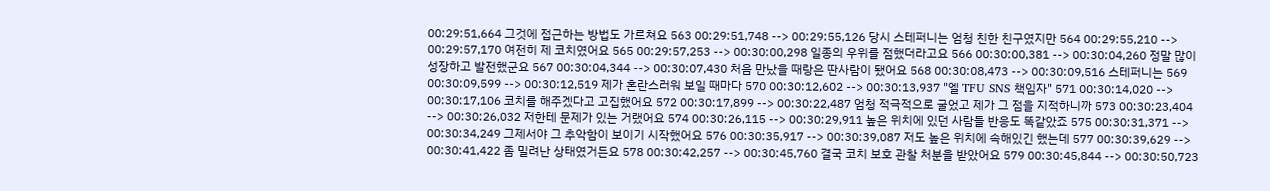00:29:51,664 그것에 접근하는 방법도 가르쳐요 563 00:29:51,748 --> 00:29:55,126 당시 스테퍼니는 엄청 친한 친구였지만 564 00:29:55,210 --> 00:29:57,170 여전히 제 코치였어요 565 00:29:57,253 --> 00:30:00,298 일종의 우위를 점했더라고요 566 00:30:00,381 --> 00:30:04,260 정말 많이 성장하고 발전했군요 567 00:30:04,344 --> 00:30:07,430 처음 만났을 때랑은 딴사람이 됐어요 568 00:30:08,473 --> 00:30:09,516 스테퍼니는 569 00:30:09,599 --> 00:30:12,519 제가 혼란스러워 보일 때마다 570 00:30:12,602 --> 00:30:13,937 "엘 TFU SNS 책임자" 571 00:30:14,020 --> 00:30:17,106 코치를 해주겠다고 고집했어요 572 00:30:17,899 --> 00:30:22,487 엄청 적극적으로 굴었고 제가 그 점을 지적하니까 573 00:30:23,404 --> 00:30:26,032 저한테 문제가 있는 거랬어요 574 00:30:26,115 --> 00:30:29,911 높은 위치에 있던 사람들 반응도 똑같았죠 575 00:30:31,371 --> 00:30:34,249 그제서야 그 추악함이 보이기 시작했어요 576 00:30:35,917 --> 00:30:39,087 저도 높은 위치에 속해있긴 했는데 577 00:30:39,629 --> 00:30:41,422 좀 밀려난 상태였거든요 578 00:30:42,257 --> 00:30:45,760 결국 코치 보호 관찰 처분을 받았어요 579 00:30:45,844 --> 00:30:50,723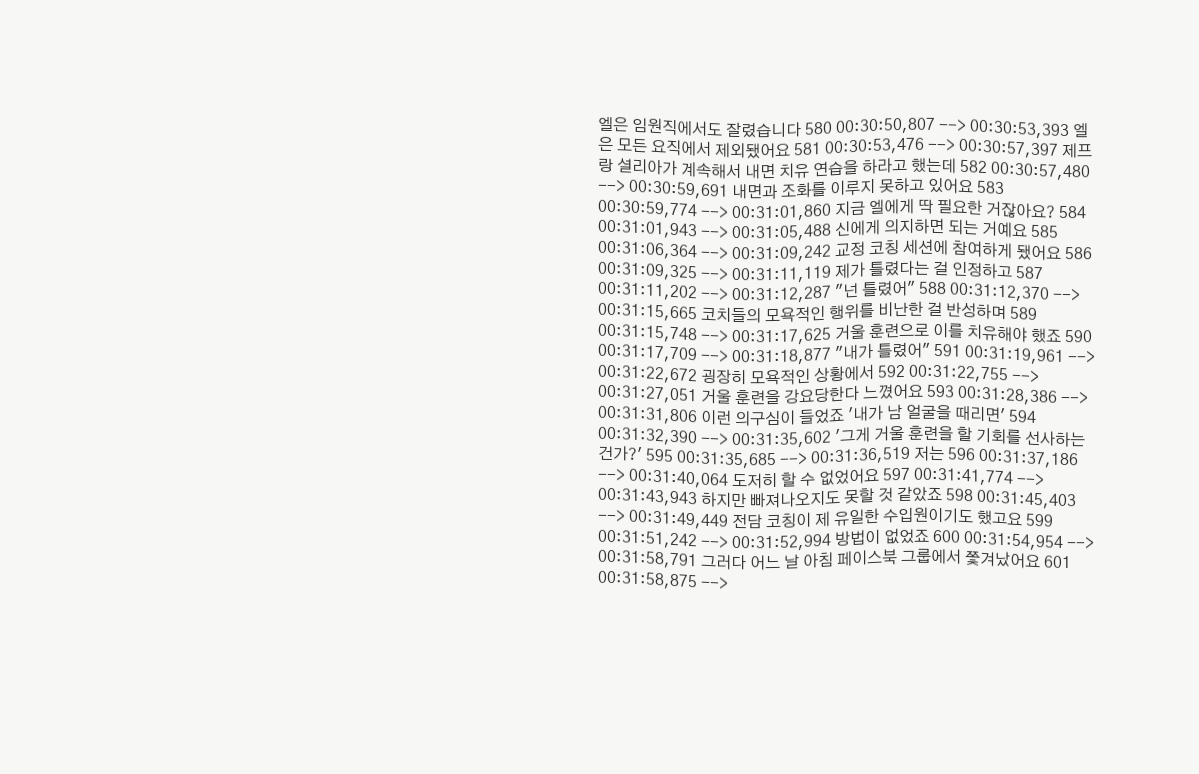엘은 임원직에서도 잘렸습니다 580 00:30:50,807 --> 00:30:53,393 엘은 모든 요직에서 제외됐어요 581 00:30:53,476 --> 00:30:57,397 제프랑 셜리아가 계속해서 내면 치유 연습을 하라고 했는데 582 00:30:57,480 --> 00:30:59,691 내면과 조화를 이루지 못하고 있어요 583 00:30:59,774 --> 00:31:01,860 지금 엘에게 딱 필요한 거잖아요? 584 00:31:01,943 --> 00:31:05,488 신에게 의지하면 되는 거예요 585 00:31:06,364 --> 00:31:09,242 교정 코칭 세션에 참여하게 됐어요 586 00:31:09,325 --> 00:31:11,119 제가 틀렸다는 걸 인정하고 587 00:31:11,202 --> 00:31:12,287 "넌 틀렸어" 588 00:31:12,370 --> 00:31:15,665 코치들의 모욕적인 행위를 비난한 걸 반성하며 589 00:31:15,748 --> 00:31:17,625 거울 훈련으로 이를 치유해야 했죠 590 00:31:17,709 --> 00:31:18,877 "내가 틀렸어" 591 00:31:19,961 --> 00:31:22,672 굉장히 모욕적인 상황에서 592 00:31:22,755 --> 00:31:27,051 거울 훈련을 강요당한다 느꼈어요 593 00:31:28,386 --> 00:31:31,806 이런 의구심이 들었죠 '내가 남 얼굴을 때리면' 594 00:31:32,390 --> 00:31:35,602 '그게 거울 훈련을 할 기회를 선사하는 건가?' 595 00:31:35,685 --> 00:31:36,519 저는 596 00:31:37,186 --> 00:31:40,064 도저히 할 수 없었어요 597 00:31:41,774 --> 00:31:43,943 하지만 빠져나오지도 못할 것 같았죠 598 00:31:45,403 --> 00:31:49,449 전담 코칭이 제 유일한 수입원이기도 했고요 599 00:31:51,242 --> 00:31:52,994 방법이 없었죠 600 00:31:54,954 --> 00:31:58,791 그러다 어느 날 아침 페이스북 그룹에서 쫓겨났어요 601 00:31:58,875 -->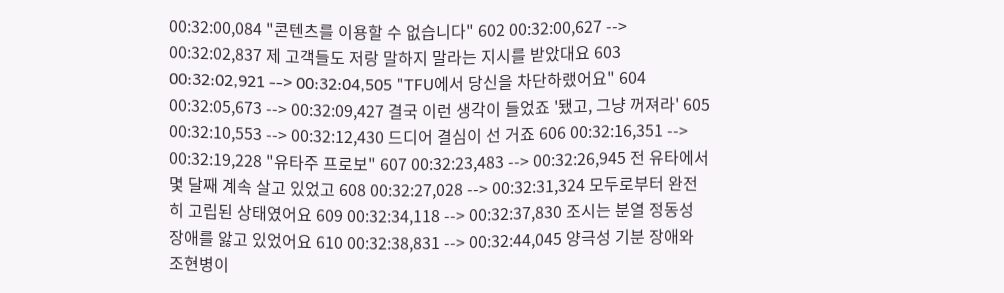00:32:00,084 "콘텐츠를 이용할 수 없습니다" 602 00:32:00,627 --> 00:32:02,837 제 고객들도 저랑 말하지 말라는 지시를 받았대요 603 00:32:02,921 --> 00:32:04,505 "TFU에서 당신을 차단하랬어요" 604 00:32:05,673 --> 00:32:09,427 결국 이런 생각이 들었죠 '됐고, 그냥 꺼져라' 605 00:32:10,553 --> 00:32:12,430 드디어 결심이 선 거죠 606 00:32:16,351 --> 00:32:19,228 "유타주 프로보" 607 00:32:23,483 --> 00:32:26,945 전 유타에서 몇 달째 계속 살고 있었고 608 00:32:27,028 --> 00:32:31,324 모두로부터 완전히 고립된 상태였어요 609 00:32:34,118 --> 00:32:37,830 조시는 분열 정동성 장애를 앓고 있었어요 610 00:32:38,831 --> 00:32:44,045 양극성 기분 장애와 조현병이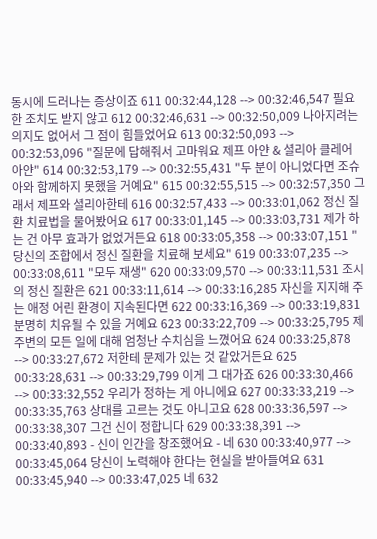동시에 드러나는 증상이죠 611 00:32:44,128 --> 00:32:46,547 필요한 조치도 받지 않고 612 00:32:46,631 --> 00:32:50,009 나아지려는 의지도 없어서 그 점이 힘들었어요 613 00:32:50,093 --> 00:32:53,096 "질문에 답해줘서 고마워요 제프 아얀 & 셜리아 클레어 아얀" 614 00:32:53,179 --> 00:32:55,431 "두 분이 아니었다면 조슈아와 함께하지 못했을 거예요" 615 00:32:55,515 --> 00:32:57,350 그래서 제프와 셜리아한테 616 00:32:57,433 --> 00:33:01,062 정신 질환 치료법을 물어봤어요 617 00:33:01,145 --> 00:33:03,731 제가 하는 건 아무 효과가 없었거든요 618 00:33:05,358 --> 00:33:07,151 "당신의 조합에서 정신 질환을 치료해 보세요" 619 00:33:07,235 --> 00:33:08,611 "모두 재생" 620 00:33:09,570 --> 00:33:11,531 조시의 정신 질환은 621 00:33:11,614 --> 00:33:16,285 자신을 지지해 주는 애정 어린 환경이 지속된다면 622 00:33:16,369 --> 00:33:19,831 분명히 치유될 수 있을 거예요 623 00:33:22,709 --> 00:33:25,795 제 주변의 모든 일에 대해 엄청난 수치심을 느꼈어요 624 00:33:25,878 --> 00:33:27,672 저한테 문제가 있는 것 같았거든요 625 00:33:28,631 --> 00:33:29,799 이게 그 대가죠 626 00:33:30,466 --> 00:33:32,552 우리가 정하는 게 아니에요 627 00:33:33,219 --> 00:33:35,763 상대를 고르는 것도 아니고요 628 00:33:36,597 --> 00:33:38,307 그건 신이 정합니다 629 00:33:38,391 --> 00:33:40,893 - 신이 인간을 창조했어요 - 네 630 00:33:40,977 --> 00:33:45,064 당신이 노력해야 한다는 현실을 받아들여요 631 00:33:45,940 --> 00:33:47,025 네 632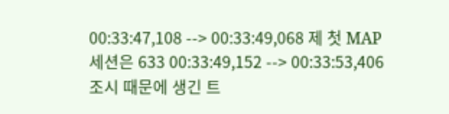00:33:47,108 --> 00:33:49,068 제 첫 MAP 세션은 633 00:33:49,152 --> 00:33:53,406 조시 때문에 생긴 트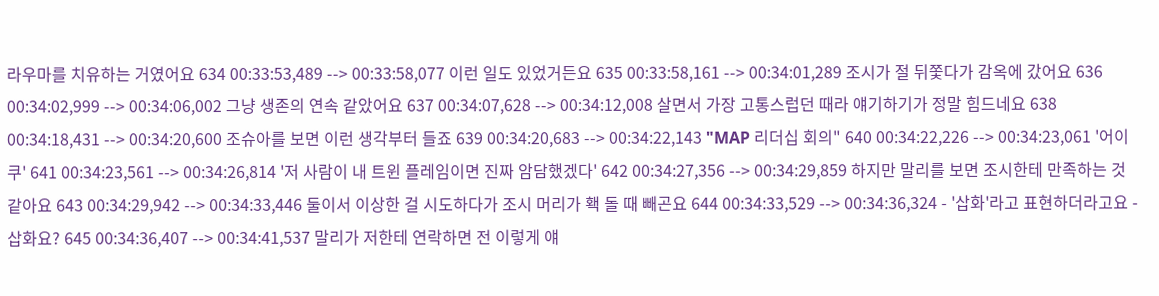라우마를 치유하는 거였어요 634 00:33:53,489 --> 00:33:58,077 이런 일도 있었거든요 635 00:33:58,161 --> 00:34:01,289 조시가 절 뒤쫓다가 감옥에 갔어요 636 00:34:02,999 --> 00:34:06,002 그냥 생존의 연속 같았어요 637 00:34:07,628 --> 00:34:12,008 살면서 가장 고통스럽던 때라 얘기하기가 정말 힘드네요 638 00:34:18,431 --> 00:34:20,600 조슈아를 보면 이런 생각부터 들죠 639 00:34:20,683 --> 00:34:22,143 "MAP 리더십 회의" 640 00:34:22,226 --> 00:34:23,061 '어이쿠' 641 00:34:23,561 --> 00:34:26,814 '저 사람이 내 트윈 플레임이면 진짜 암담했겠다' 642 00:34:27,356 --> 00:34:29,859 하지만 말리를 보면 조시한테 만족하는 것 같아요 643 00:34:29,942 --> 00:34:33,446 둘이서 이상한 걸 시도하다가 조시 머리가 홱 돌 때 빼곤요 644 00:34:33,529 --> 00:34:36,324 - '삽화'라고 표현하더라고요 - 삽화요? 645 00:34:36,407 --> 00:34:41,537 말리가 저한테 연락하면 전 이렇게 얘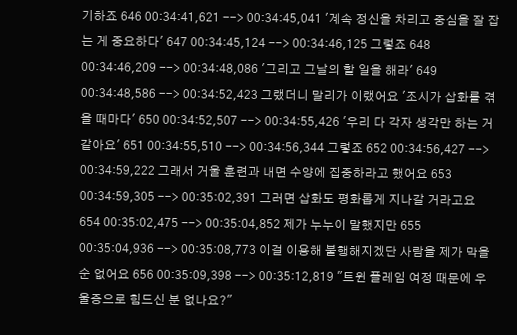기하죠 646 00:34:41,621 --> 00:34:45,041 '계속 정신을 차리고 중심을 잘 잡는 게 중요하다' 647 00:34:45,124 --> 00:34:46,125 그렇죠 648 00:34:46,209 --> 00:34:48,086 '그리고 그날의 할 일을 해라' 649 00:34:48,586 --> 00:34:52,423 그랬더니 말리가 이랬어요 '조시가 삽화를 겪을 때마다' 650 00:34:52,507 --> 00:34:55,426 '우리 다 각자 생각만 하는 거 같아요' 651 00:34:55,510 --> 00:34:56,344 그렇죠 652 00:34:56,427 --> 00:34:59,222 그래서 거울 훈련과 내면 수양에 집중하라고 했어요 653 00:34:59,305 --> 00:35:02,391 그러면 삽화도 평화롭게 지나갈 거라고요 654 00:35:02,475 --> 00:35:04,852 제가 누누이 말했지만 655 00:35:04,936 --> 00:35:08,773 이걸 이용해 불행해지겠단 사람을 제가 막을 순 없어요 656 00:35:09,398 --> 00:35:12,819 "트윈 플레임 여정 때문에 우울증으로 힘드신 분 없나요?"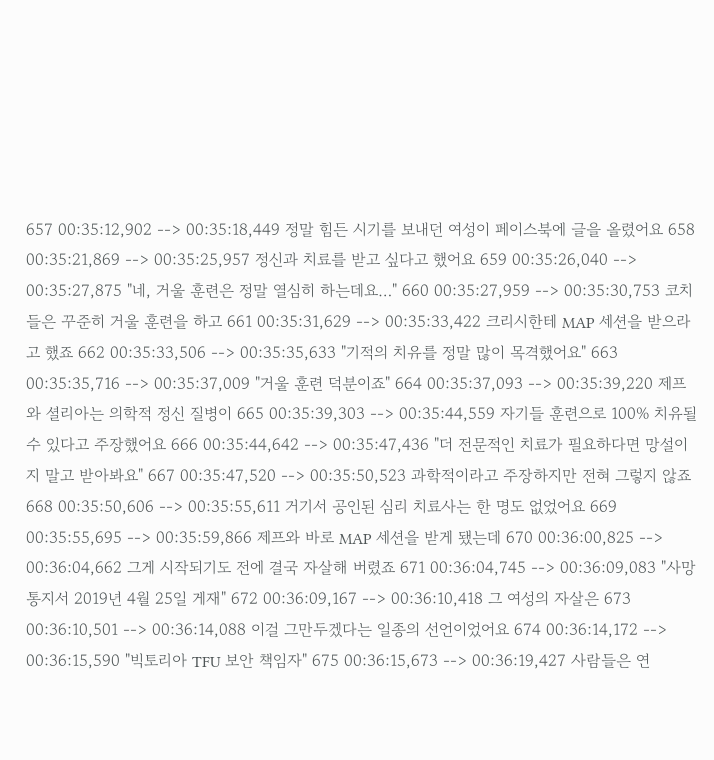657 00:35:12,902 --> 00:35:18,449 정말 힘든 시기를 보내던 여성이 페이스북에 글을 올렸어요 658 00:35:21,869 --> 00:35:25,957 정신과 치료를 받고 싶다고 했어요 659 00:35:26,040 --> 00:35:27,875 "네, 거울 훈련은 정말 열심히 하는데요…" 660 00:35:27,959 --> 00:35:30,753 코치들은 꾸준히 거울 훈련을 하고 661 00:35:31,629 --> 00:35:33,422 크리시한테 MAP 세션을 받으라고 했죠 662 00:35:33,506 --> 00:35:35,633 "기적의 치유를 정말 많이 목격했어요" 663 00:35:35,716 --> 00:35:37,009 "거울 훈련 덕분이죠" 664 00:35:37,093 --> 00:35:39,220 제프와 셜리아는 의학적 정신 질병이 665 00:35:39,303 --> 00:35:44,559 자기들 훈련으로 100% 치유될 수 있다고 주장했어요 666 00:35:44,642 --> 00:35:47,436 "더 전문적인 치료가 필요하다면 망설이지 말고 받아봐요" 667 00:35:47,520 --> 00:35:50,523 과학적이라고 주장하지만 전혀 그렇지 않죠 668 00:35:50,606 --> 00:35:55,611 거기서 공인된 심리 치료사는 한 명도 없었어요 669 00:35:55,695 --> 00:35:59,866 제프와 바로 MAP 세션을 받게 됐는데 670 00:36:00,825 --> 00:36:04,662 그게 시작되기도 전에 결국 자살해 버렸죠 671 00:36:04,745 --> 00:36:09,083 "사망 통지서 2019년 4월 25일 게재" 672 00:36:09,167 --> 00:36:10,418 그 여성의 자살은 673 00:36:10,501 --> 00:36:14,088 이걸 그만두겠다는 일종의 선언이었어요 674 00:36:14,172 --> 00:36:15,590 "빅토리아 TFU 보안 책임자" 675 00:36:15,673 --> 00:36:19,427 사람들은 연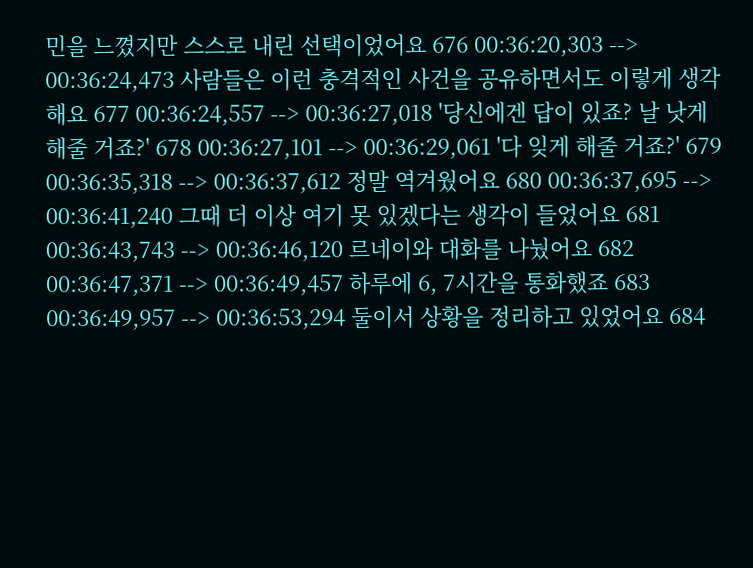민을 느꼈지만 스스로 내린 선택이었어요 676 00:36:20,303 --> 00:36:24,473 사람들은 이런 충격적인 사건을 공유하면서도 이렇게 생각해요 677 00:36:24,557 --> 00:36:27,018 '당신에겐 답이 있죠? 날 낫게 해줄 거죠?' 678 00:36:27,101 --> 00:36:29,061 '다 잊게 해줄 거죠?' 679 00:36:35,318 --> 00:36:37,612 정말 역겨웠어요 680 00:36:37,695 --> 00:36:41,240 그때 더 이상 여기 못 있겠다는 생각이 들었어요 681 00:36:43,743 --> 00:36:46,120 르네이와 대화를 나눴어요 682 00:36:47,371 --> 00:36:49,457 하루에 6, 7시간을 통화했죠 683 00:36:49,957 --> 00:36:53,294 둘이서 상황을 정리하고 있었어요 684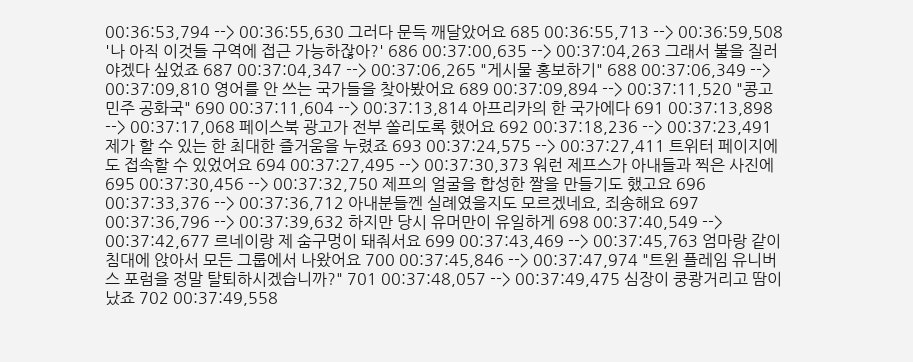00:36:53,794 --> 00:36:55,630 그러다 문득 깨달았어요 685 00:36:55,713 --> 00:36:59,508 '나 아직 이것들 구역에 접근 가능하잖아?' 686 00:37:00,635 --> 00:37:04,263 그래서 불을 질러야겠다 싶었죠 687 00:37:04,347 --> 00:37:06,265 "게시물 홍보하기" 688 00:37:06,349 --> 00:37:09,810 영어를 안 쓰는 국가들을 찾아봤어요 689 00:37:09,894 --> 00:37:11,520 "콩고 민주 공화국" 690 00:37:11,604 --> 00:37:13,814 아프리카의 한 국가에다 691 00:37:13,898 --> 00:37:17,068 페이스북 광고가 전부 쏠리도록 했어요 692 00:37:18,236 --> 00:37:23,491 제가 할 수 있는 한 최대한 즐거움을 누렸죠 693 00:37:24,575 --> 00:37:27,411 트위터 페이지에도 접속할 수 있었어요 694 00:37:27,495 --> 00:37:30,373 워런 제프스가 아내들과 찍은 사진에 695 00:37:30,456 --> 00:37:32,750 제프의 얼굴을 합성한 짤을 만들기도 했고요 696 00:37:33,376 --> 00:37:36,712 아내분들껜 실례였을지도 모르겠네요, 죄송해요 697 00:37:36,796 --> 00:37:39,632 하지만 당시 유머만이 유일하게 698 00:37:40,549 --> 00:37:42,677 르네이랑 제 숨구멍이 돼줘서요 699 00:37:43,469 --> 00:37:45,763 엄마랑 같이 침대에 앉아서 모든 그룹에서 나왔어요 700 00:37:45,846 --> 00:37:47,974 "트윈 플레임 유니버스 포럼을 정말 탈퇴하시겠습니까?" 701 00:37:48,057 --> 00:37:49,475 심장이 쿵쾅거리고 땀이 났죠 702 00:37:49,558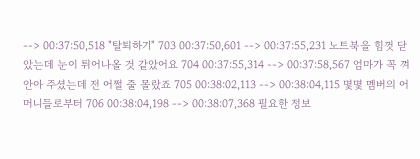--> 00:37:50,518 "탈퇴하기" 703 00:37:50,601 --> 00:37:55,231 노트북을 힘껏 닫았는데 눈이 튀어나올 것 같았어요 704 00:37:55,314 --> 00:37:58,567 엄마가 꼭 껴안아 주셨는데 전 어쩔 줄 몰랐죠 705 00:38:02,113 --> 00:38:04,115 몇몇 멤버의 어머니들로부터 706 00:38:04,198 --> 00:38:07,368 필요한 정보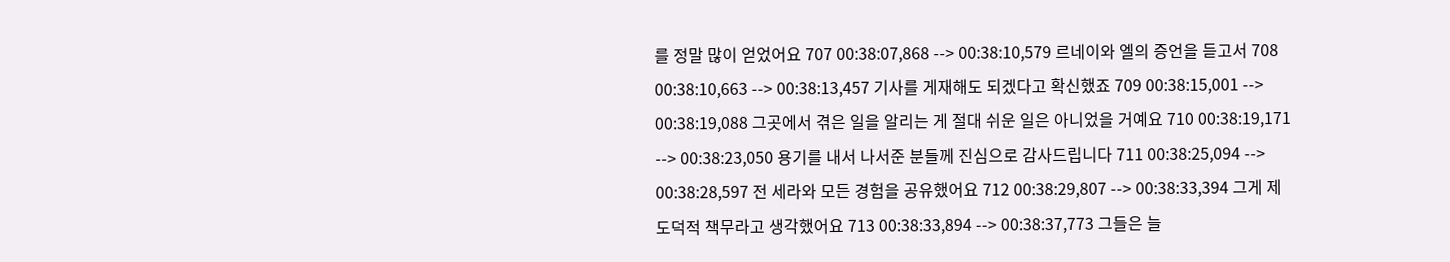를 정말 많이 얻었어요 707 00:38:07,868 --> 00:38:10,579 르네이와 엘의 증언을 듣고서 708 00:38:10,663 --> 00:38:13,457 기사를 게재해도 되겠다고 확신했죠 709 00:38:15,001 --> 00:38:19,088 그곳에서 겪은 일을 알리는 게 절대 쉬운 일은 아니었을 거예요 710 00:38:19,171 --> 00:38:23,050 용기를 내서 나서준 분들께 진심으로 감사드립니다 711 00:38:25,094 --> 00:38:28,597 전 세라와 모든 경험을 공유했어요 712 00:38:29,807 --> 00:38:33,394 그게 제 도덕적 책무라고 생각했어요 713 00:38:33,894 --> 00:38:37,773 그들은 늘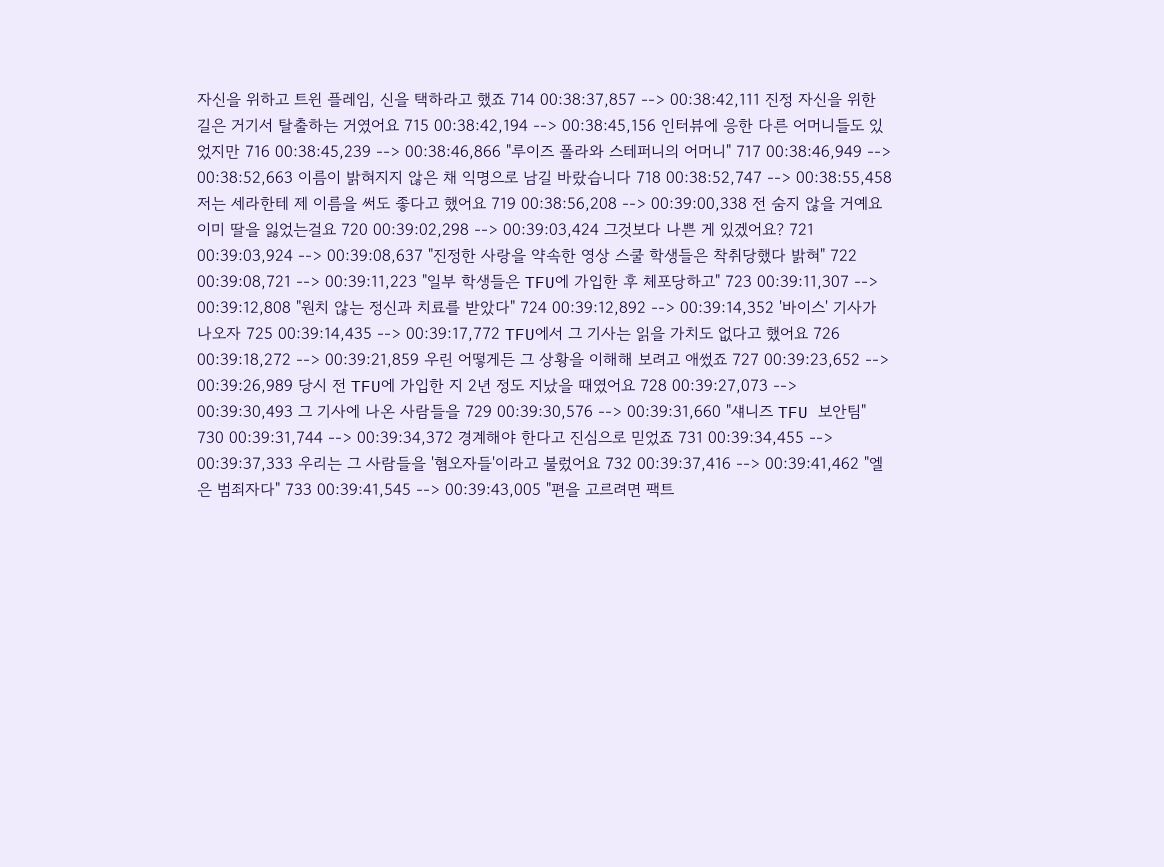자신을 위하고 트윈 플레임, 신을 택하라고 했죠 714 00:38:37,857 --> 00:38:42,111 진정 자신을 위한 길은 거기서 탈출하는 거였어요 715 00:38:42,194 --> 00:38:45,156 인터뷰에 응한 다른 어머니들도 있었지만 716 00:38:45,239 --> 00:38:46,866 "루이즈 폴라와 스테퍼니의 어머니" 717 00:38:46,949 --> 00:38:52,663 이름이 밝혀지지 않은 채 익명으로 남길 바랐습니다 718 00:38:52,747 --> 00:38:55,458 저는 세라한테 제 이름을 써도 좋다고 했어요 719 00:38:56,208 --> 00:39:00,338 전 숨지 않을 거예요 이미 딸을 잃었는걸요 720 00:39:02,298 --> 00:39:03,424 그것보다 나쁜 게 있겠어요? 721 00:39:03,924 --> 00:39:08,637 "진정한 사랑을 약속한 영상 스쿨 학생들은 착취당했다 밝혀" 722 00:39:08,721 --> 00:39:11,223 "일부 학생들은 TFU에 가입한 후 체포당하고" 723 00:39:11,307 --> 00:39:12,808 "원치 않는 정신과 치료를 받았다" 724 00:39:12,892 --> 00:39:14,352 '바이스' 기사가 나오자 725 00:39:14,435 --> 00:39:17,772 TFU에서 그 기사는 읽을 가치도 없다고 했어요 726 00:39:18,272 --> 00:39:21,859 우린 어떻게든 그 상황을 이해해 보려고 애썼죠 727 00:39:23,652 --> 00:39:26,989 당시 전 TFU에 가입한 지 2년 정도 지났을 때였어요 728 00:39:27,073 --> 00:39:30,493 그 기사에 나온 사람들을 729 00:39:30,576 --> 00:39:31,660 "섀니즈 TFU 보안팀" 730 00:39:31,744 --> 00:39:34,372 경계해야 한다고 진심으로 믿었죠 731 00:39:34,455 --> 00:39:37,333 우리는 그 사람들을 '혐오자들'이라고 불렀어요 732 00:39:37,416 --> 00:39:41,462 "엘은 범죄자다" 733 00:39:41,545 --> 00:39:43,005 "편을 고르려면 팩트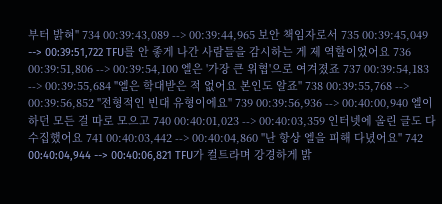부터 밝혀" 734 00:39:43,089 --> 00:39:44,965 보안 책임자로서 735 00:39:45,049 --> 00:39:51,722 TFU를 안 좋게 나간 사람들을 감시하는 게 제 역할이었어요 736 00:39:51,806 --> 00:39:54,100 엘은 '가장 큰 위협'으로 여겨졌죠 737 00:39:54,183 --> 00:39:55,684 "엘은 학대받은 적 없어요 본인도 알죠" 738 00:39:55,768 --> 00:39:56,852 "전형적인 빈대 유형이에요" 739 00:39:56,936 --> 00:40:00,940 엘이 하던 모든 걸 따로 모으고 740 00:40:01,023 --> 00:40:03,359 인터넷에 올린 글도 다 수집했어요 741 00:40:03,442 --> 00:40:04,860 "난 항상 엘을 피해 다녔어요" 742 00:40:04,944 --> 00:40:06,821 TFU가 컬트라며 강경하게 밝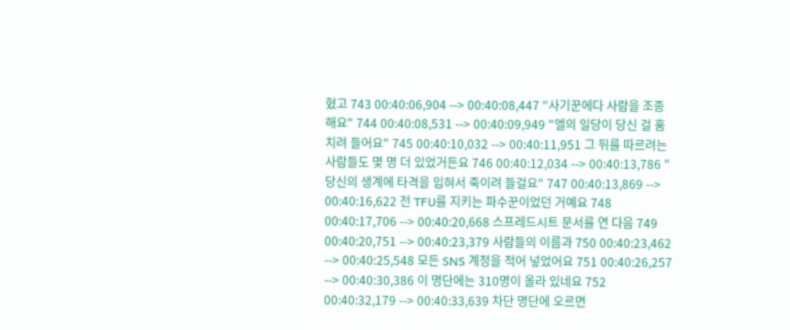혔고 743 00:40:06,904 --> 00:40:08,447 "사기꾼에다 사람을 조종해요" 744 00:40:08,531 --> 00:40:09,949 "엘의 일당이 당신 걸 훔치려 들어요" 745 00:40:10,032 --> 00:40:11,951 그 뒤를 따르려는 사람들도 몇 명 더 있었거든요 746 00:40:12,034 --> 00:40:13,786 "당신의 생계에 타격을 입혀서 죽이려 들걸요" 747 00:40:13,869 --> 00:40:16,622 전 TFU를 지키는 파수꾼이었던 거예요 748 00:40:17,706 --> 00:40:20,668 스프레드시트 문서를 연 다음 749 00:40:20,751 --> 00:40:23,379 사람들의 이름과 750 00:40:23,462 --> 00:40:25,548 모든 SNS 계정을 적어 넣었어요 751 00:40:26,257 --> 00:40:30,386 이 명단에는 310명이 올라 있네요 752 00:40:32,179 --> 00:40:33,639 차단 명단에 오르면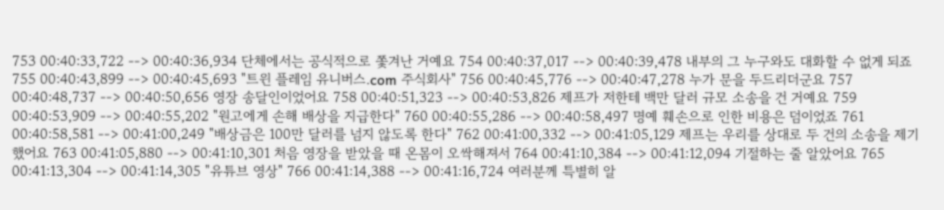753 00:40:33,722 --> 00:40:36,934 단체에서는 공식적으로 쫓겨난 거예요 754 00:40:37,017 --> 00:40:39,478 내부의 그 누구와도 대화할 수 없게 되죠 755 00:40:43,899 --> 00:40:45,693 "트윈 플레임 유니버스.com 주식회사" 756 00:40:45,776 --> 00:40:47,278 누가 문을 두드리더군요 757 00:40:48,737 --> 00:40:50,656 영장 송달인이었어요 758 00:40:51,323 --> 00:40:53,826 제프가 저한테 백만 달러 규모 소송을 건 거예요 759 00:40:53,909 --> 00:40:55,202 "원고에게 손해 배상을 지급한다" 760 00:40:55,286 --> 00:40:58,497 명예 훼손으로 인한 비용은 덤이었죠 761 00:40:58,581 --> 00:41:00,249 "배상금은 100만 달러를 넘지 않도록 한다" 762 00:41:00,332 --> 00:41:05,129 제프는 우리를 상대로 두 건의 소송을 제기했어요 763 00:41:05,880 --> 00:41:10,301 처음 영장을 받았을 때 온몸이 오싹해져서 764 00:41:10,384 --> 00:41:12,094 기절하는 줄 알았어요 765 00:41:13,304 --> 00:41:14,305 "유튜브 영상" 766 00:41:14,388 --> 00:41:16,724 여러분께 특별히 알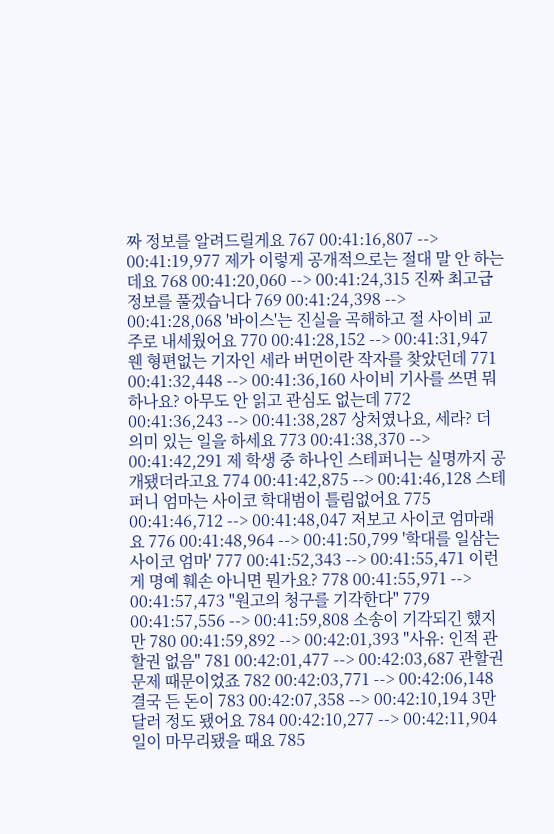짜 정보를 알려드릴게요 767 00:41:16,807 --> 00:41:19,977 제가 이렇게 공개적으로는 절대 말 안 하는데요 768 00:41:20,060 --> 00:41:24,315 진짜 최고급 정보를 풀겠습니다 769 00:41:24,398 --> 00:41:28,068 '바이스'는 진실을 곡해하고 절 사이비 교주로 내세웠어요 770 00:41:28,152 --> 00:41:31,947 웬 형편없는 기자인 세라 버먼이란 작자를 찾았던데 771 00:41:32,448 --> 00:41:36,160 사이비 기사를 쓰면 뭐 하나요? 아무도 안 읽고 관심도 없는데 772 00:41:36,243 --> 00:41:38,287 상처였나요, 세라? 더 의미 있는 일을 하세요 773 00:41:38,370 --> 00:41:42,291 제 학생 중 하나인 스테퍼니는 실명까지 공개됐더라고요 774 00:41:42,875 --> 00:41:46,128 스테퍼니 엄마는 사이코 학대범이 틀림없어요 775 00:41:46,712 --> 00:41:48,047 저보고 사이코 엄마래요 776 00:41:48,964 --> 00:41:50,799 '학대를 일삼는 사이코 엄마' 777 00:41:52,343 --> 00:41:55,471 이런 게 명예 훼손 아니면 뭔가요? 778 00:41:55,971 --> 00:41:57,473 "원고의 청구를 기각한다" 779 00:41:57,556 --> 00:41:59,808 소송이 기각되긴 했지만 780 00:41:59,892 --> 00:42:01,393 "사유: 인적 관할권 없음" 781 00:42:01,477 --> 00:42:03,687 관할권 문제 때문이었죠 782 00:42:03,771 --> 00:42:06,148 결국 든 돈이 783 00:42:07,358 --> 00:42:10,194 3만 달러 정도 됐어요 784 00:42:10,277 --> 00:42:11,904 일이 마무리됐을 때요 785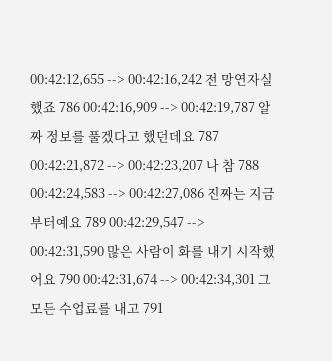00:42:12,655 --> 00:42:16,242 전 망연자실했죠 786 00:42:16,909 --> 00:42:19,787 알짜 정보를 풀겠다고 했던데요 787 00:42:21,872 --> 00:42:23,207 나 참 788 00:42:24,583 --> 00:42:27,086 진짜는 지금부터예요 789 00:42:29,547 --> 00:42:31,590 많은 사람이 화를 내기 시작했어요 790 00:42:31,674 --> 00:42:34,301 그 모든 수업료를 내고 791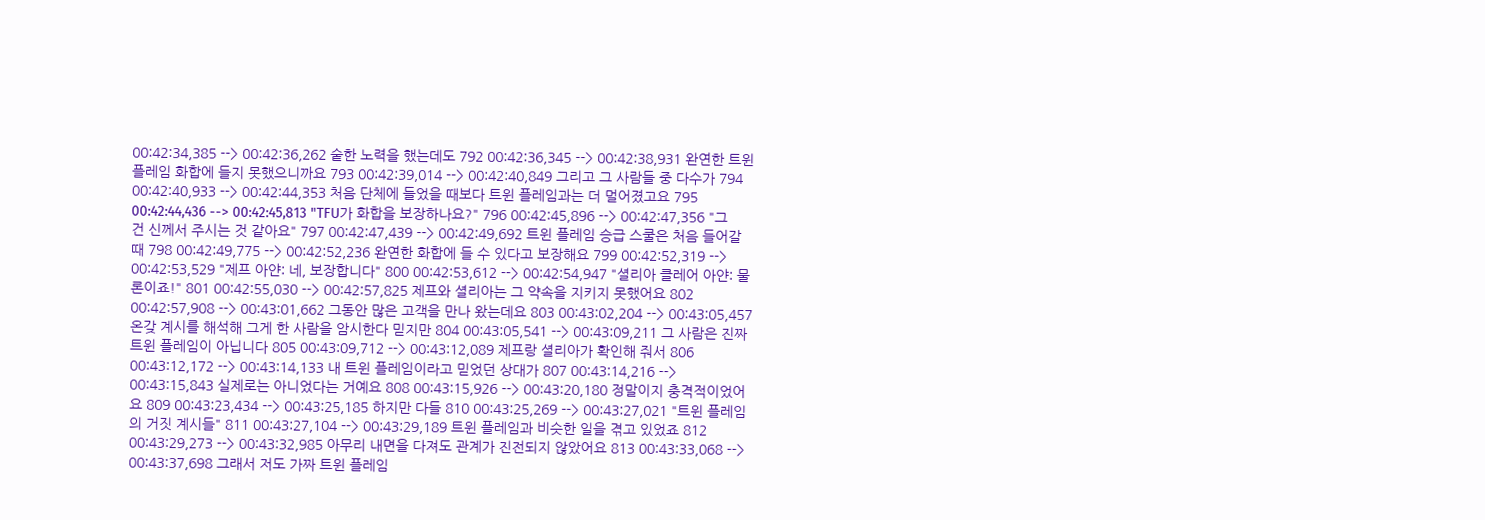00:42:34,385 --> 00:42:36,262 숱한 노력을 했는데도 792 00:42:36,345 --> 00:42:38,931 완연한 트윈 플레임 화합에 들지 못했으니까요 793 00:42:39,014 --> 00:42:40,849 그리고 그 사람들 중 다수가 794 00:42:40,933 --> 00:42:44,353 처음 단체에 들었을 때보다 트윈 플레임과는 더 멀어졌고요 795 00:42:44,436 --> 00:42:45,813 "TFU가 화합을 보장하나요?" 796 00:42:45,896 --> 00:42:47,356 "그건 신께서 주시는 것 같아요" 797 00:42:47,439 --> 00:42:49,692 트윈 플레임 승급 스쿨은 처음 들어갈 때 798 00:42:49,775 --> 00:42:52,236 완연한 화합에 들 수 있다고 보장해요 799 00:42:52,319 --> 00:42:53,529 "제프 아얀: 네, 보장합니다" 800 00:42:53,612 --> 00:42:54,947 "셜리아 클레어 아얀: 물론이죠!" 801 00:42:55,030 --> 00:42:57,825 제프와 셜리아는 그 약속을 지키지 못했어요 802 00:42:57,908 --> 00:43:01,662 그동안 많은 고객을 만나 왔는데요 803 00:43:02,204 --> 00:43:05,457 온갖 계시를 해석해 그게 한 사람을 암시한다 믿지만 804 00:43:05,541 --> 00:43:09,211 그 사람은 진짜 트윈 플레임이 아닙니다 805 00:43:09,712 --> 00:43:12,089 제프랑 셜리아가 확인해 줘서 806 00:43:12,172 --> 00:43:14,133 내 트윈 플레임이라고 믿었던 상대가 807 00:43:14,216 --> 00:43:15,843 실제로는 아니었다는 거예요 808 00:43:15,926 --> 00:43:20,180 정말이지 충격적이었어요 809 00:43:23,434 --> 00:43:25,185 하지만 다들 810 00:43:25,269 --> 00:43:27,021 "트윈 플레임의 거짓 계시들" 811 00:43:27,104 --> 00:43:29,189 트윈 플레임과 비슷한 일을 겪고 있었죠 812 00:43:29,273 --> 00:43:32,985 아무리 내면을 다져도 관계가 진전되지 않았어요 813 00:43:33,068 --> 00:43:37,698 그래서 저도 가짜 트윈 플레임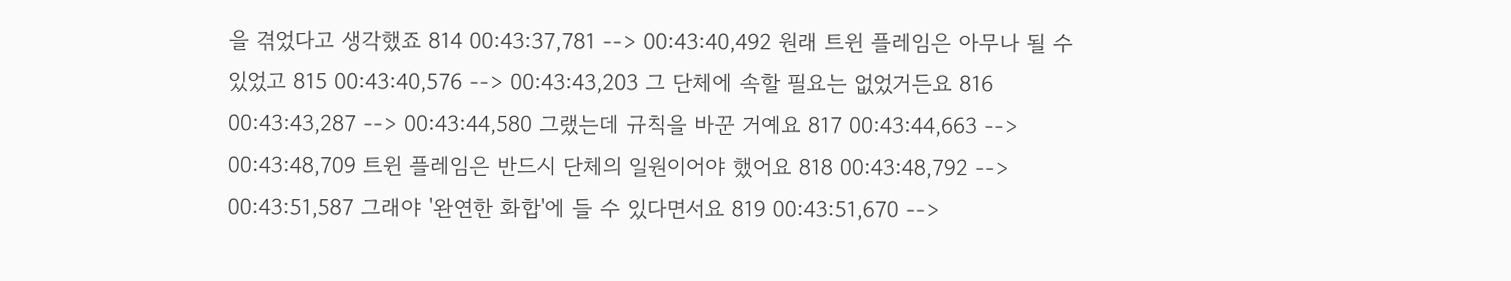을 겪었다고 생각했죠 814 00:43:37,781 --> 00:43:40,492 원래 트윈 플레임은 아무나 될 수 있었고 815 00:43:40,576 --> 00:43:43,203 그 단체에 속할 필요는 없었거든요 816 00:43:43,287 --> 00:43:44,580 그랬는데 규칙을 바꾼 거예요 817 00:43:44,663 --> 00:43:48,709 트윈 플레임은 반드시 단체의 일원이어야 했어요 818 00:43:48,792 --> 00:43:51,587 그래야 '완연한 화합'에 들 수 있다면서요 819 00:43:51,670 -->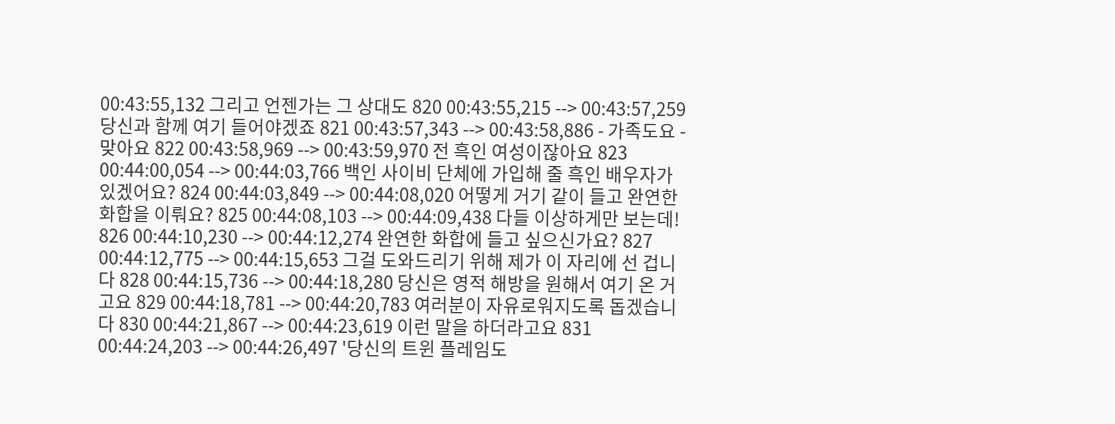00:43:55,132 그리고 언젠가는 그 상대도 820 00:43:55,215 --> 00:43:57,259 당신과 함께 여기 들어야겠죠 821 00:43:57,343 --> 00:43:58,886 - 가족도요 - 맞아요 822 00:43:58,969 --> 00:43:59,970 전 흑인 여성이잖아요 823 00:44:00,054 --> 00:44:03,766 백인 사이비 단체에 가입해 줄 흑인 배우자가 있겠어요? 824 00:44:03,849 --> 00:44:08,020 어떻게 거기 같이 들고 완연한 화합을 이뤄요? 825 00:44:08,103 --> 00:44:09,438 다들 이상하게만 보는데! 826 00:44:10,230 --> 00:44:12,274 완연한 화합에 들고 싶으신가요? 827 00:44:12,775 --> 00:44:15,653 그걸 도와드리기 위해 제가 이 자리에 선 겁니다 828 00:44:15,736 --> 00:44:18,280 당신은 영적 해방을 원해서 여기 온 거고요 829 00:44:18,781 --> 00:44:20,783 여러분이 자유로워지도록 돕겠습니다 830 00:44:21,867 --> 00:44:23,619 이런 말을 하더라고요 831 00:44:24,203 --> 00:44:26,497 '당신의 트윈 플레임도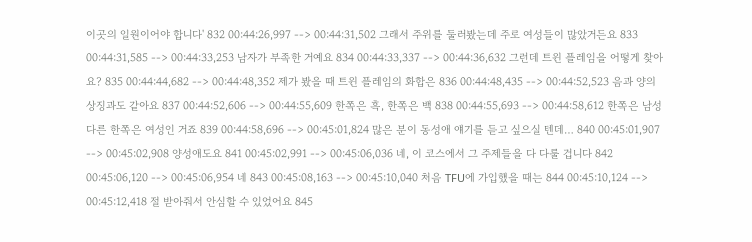이곳의 일원이어야 합니다' 832 00:44:26,997 --> 00:44:31,502 그래서 주위를 둘러봤는데 주로 여성들이 많았거든요 833 00:44:31,585 --> 00:44:33,253 남자가 부족한 거예요 834 00:44:33,337 --> 00:44:36,632 그런데 트윈 플레임을 어떻게 찾아요? 835 00:44:44,682 --> 00:44:48,352 제가 봤을 때 트윈 플레임의 화합은 836 00:44:48,435 --> 00:44:52,523 음과 양의 상징과도 같아요 837 00:44:52,606 --> 00:44:55,609 한쪽은 흑, 한쪽은 백 838 00:44:55,693 --> 00:44:58,612 한쪽은 남성 다른 한쪽은 여성인 거죠 839 00:44:58,696 --> 00:45:01,824 많은 분이 동성애 얘기를 듣고 싶으실 텐데… 840 00:45:01,907 --> 00:45:02,908 양성애도요 841 00:45:02,991 --> 00:45:06,036 네, 이 코스에서 그 주제들을 다 다룰 겁니다 842 00:45:06,120 --> 00:45:06,954 네 843 00:45:08,163 --> 00:45:10,040 처음 TFU에 가입했을 때는 844 00:45:10,124 --> 00:45:12,418 절 받아줘서 안심할 수 있었어요 845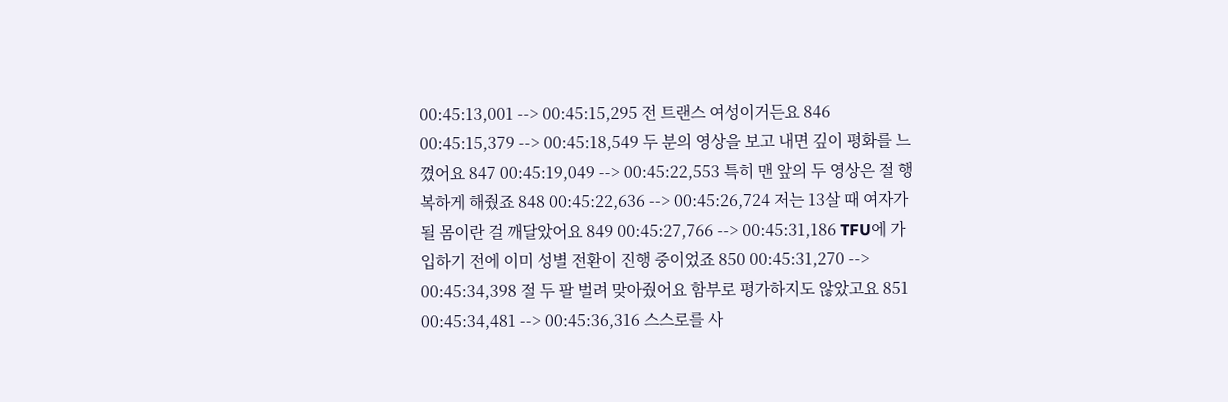00:45:13,001 --> 00:45:15,295 전 트랜스 여성이거든요 846 00:45:15,379 --> 00:45:18,549 두 분의 영상을 보고 내면 깊이 평화를 느꼈어요 847 00:45:19,049 --> 00:45:22,553 특히 맨 앞의 두 영상은 절 행복하게 해줬죠 848 00:45:22,636 --> 00:45:26,724 저는 13살 때 여자가 될 몸이란 걸 깨달았어요 849 00:45:27,766 --> 00:45:31,186 TFU에 가입하기 전에 이미 성별 전환이 진행 중이었죠 850 00:45:31,270 --> 00:45:34,398 절 두 팔 벌려 맞아줬어요 함부로 평가하지도 않았고요 851 00:45:34,481 --> 00:45:36,316 스스로를 사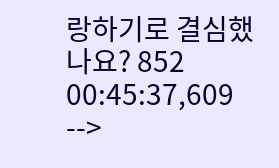랑하기로 결심했나요? 852 00:45:37,609 -->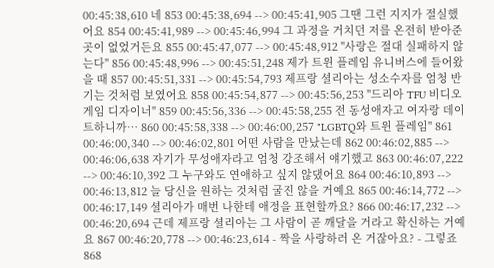00:45:38,610 네 853 00:45:38,694 --> 00:45:41,905 그땐 그런 지지가 절실했어요 854 00:45:41,989 --> 00:45:46,994 그 과정을 거치던 저를 온전히 받아준 곳이 없었거든요 855 00:45:47,077 --> 00:45:48,912 "사랑은 절대 실패하지 않는다" 856 00:45:48,996 --> 00:45:51,248 제가 트윈 플레임 유니버스에 들어왔을 때 857 00:45:51,331 --> 00:45:54,793 제프랑 셜리아는 성소수자를 엄청 반기는 것처럼 보였어요 858 00:45:54,877 --> 00:45:56,253 "드리아 TFU 비디오 게임 디자이너" 859 00:45:56,336 --> 00:45:58,255 전 동성애자고 여자랑 데이트하니까… 860 00:45:58,338 --> 00:46:00,257 "LGBTQ와 트윈 플레임" 861 00:46:00,340 --> 00:46:02,801 어떤 사람을 만났는데 862 00:46:02,885 --> 00:46:06,638 자기가 무성애자라고 엄청 강조해서 얘기했고 863 00:46:07,222 --> 00:46:10,392 그 누구와도 연애하고 싶지 않댔어요 864 00:46:10,893 --> 00:46:13,812 늘 당신을 원하는 것처럼 굴진 않을 거예요 865 00:46:14,772 --> 00:46:17,149 셜리아가 매번 나한테 애정을 표현할까요? 866 00:46:17,232 --> 00:46:20,694 근데 제프랑 셜리아는 그 사람이 곧 깨달을 거라고 확신하는 거예요 867 00:46:20,778 --> 00:46:23,614 - 짝을 사랑하러 온 거잖아요? - 그렇죠 868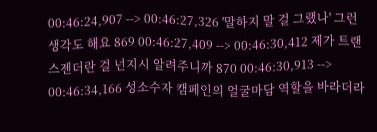00:46:24,907 --> 00:46:27,326 '말하지 말 걸 그랬나' 그런 생각도 해요 869 00:46:27,409 --> 00:46:30,412 제가 트랜스젠더란 걸 넌지시 알려주니까 870 00:46:30,913 --> 00:46:34,166 성소수자 캠페인의 얼굴마담 역할을 바라더라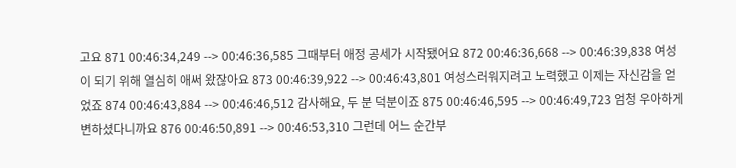고요 871 00:46:34,249 --> 00:46:36,585 그때부터 애정 공세가 시작됐어요 872 00:46:36,668 --> 00:46:39,838 여성이 되기 위해 열심히 애써 왔잖아요 873 00:46:39,922 --> 00:46:43,801 여성스러워지려고 노력했고 이제는 자신감을 얻었죠 874 00:46:43,884 --> 00:46:46,512 감사해요, 두 분 덕분이죠 875 00:46:46,595 --> 00:46:49,723 엄청 우아하게 변하셨다니까요 876 00:46:50,891 --> 00:46:53,310 그런데 어느 순간부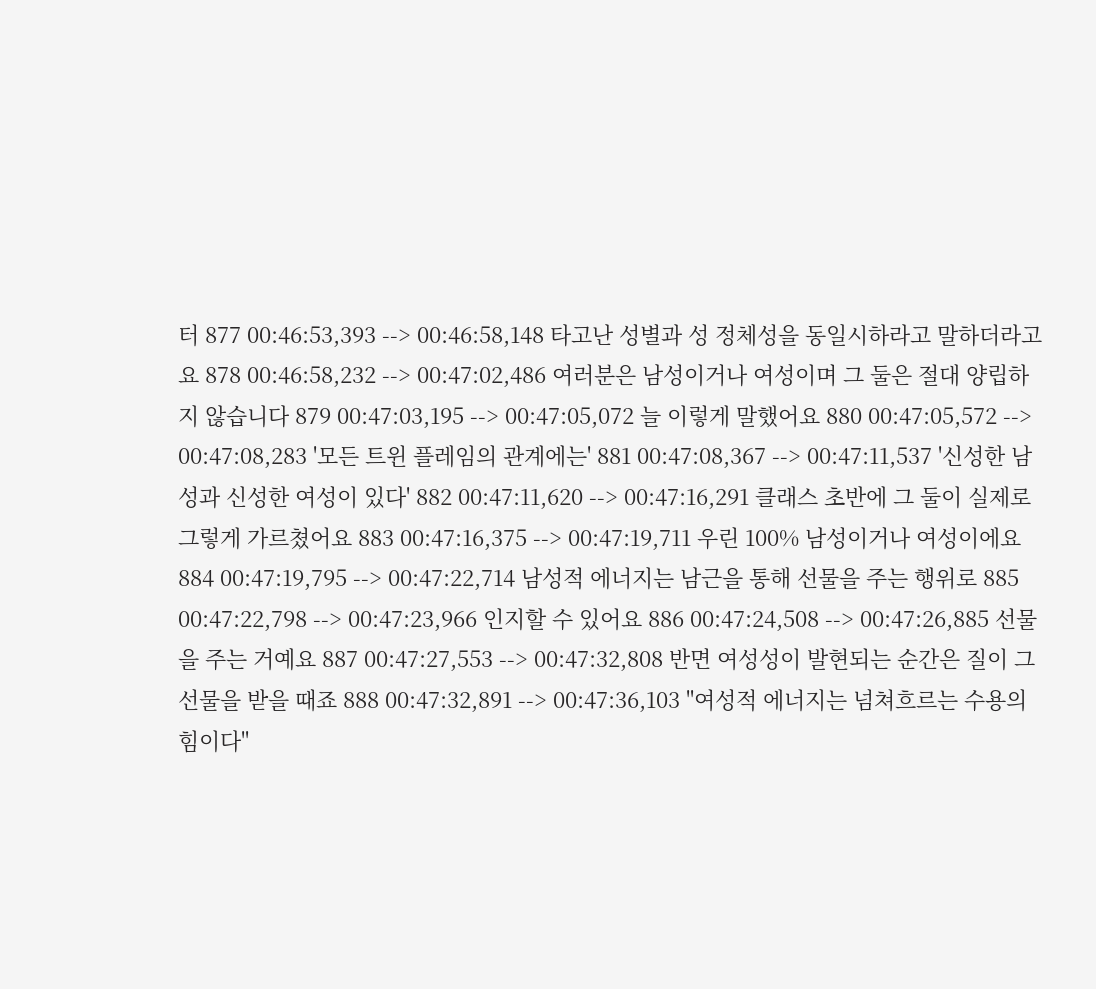터 877 00:46:53,393 --> 00:46:58,148 타고난 성별과 성 정체성을 동일시하라고 말하더라고요 878 00:46:58,232 --> 00:47:02,486 여러분은 남성이거나 여성이며 그 둘은 절대 양립하지 않습니다 879 00:47:03,195 --> 00:47:05,072 늘 이렇게 말했어요 880 00:47:05,572 --> 00:47:08,283 '모든 트윈 플레임의 관계에는' 881 00:47:08,367 --> 00:47:11,537 '신성한 남성과 신성한 여성이 있다' 882 00:47:11,620 --> 00:47:16,291 클래스 초반에 그 둘이 실제로 그렇게 가르쳤어요 883 00:47:16,375 --> 00:47:19,711 우린 100% 남성이거나 여성이에요 884 00:47:19,795 --> 00:47:22,714 남성적 에너지는 남근을 통해 선물을 주는 행위로 885 00:47:22,798 --> 00:47:23,966 인지할 수 있어요 886 00:47:24,508 --> 00:47:26,885 선물을 주는 거예요 887 00:47:27,553 --> 00:47:32,808 반면 여성성이 발현되는 순간은 질이 그 선물을 받을 때죠 888 00:47:32,891 --> 00:47:36,103 "여성적 에너지는 넘쳐흐르는 수용의 힘이다"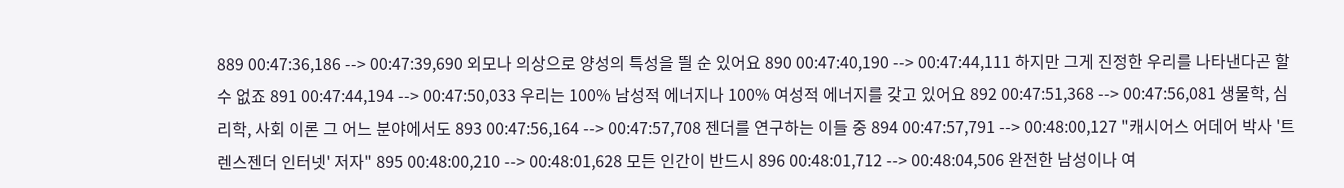889 00:47:36,186 --> 00:47:39,690 외모나 의상으로 양성의 특성을 띌 순 있어요 890 00:47:40,190 --> 00:47:44,111 하지만 그게 진정한 우리를 나타낸다곤 할 수 없죠 891 00:47:44,194 --> 00:47:50,033 우리는 100% 남성적 에너지나 100% 여성적 에너지를 갖고 있어요 892 00:47:51,368 --> 00:47:56,081 생물학, 심리학, 사회 이론 그 어느 분야에서도 893 00:47:56,164 --> 00:47:57,708 젠더를 연구하는 이들 중 894 00:47:57,791 --> 00:48:00,127 "캐시어스 어데어 박사 '트렌스젠더 인터넷' 저자" 895 00:48:00,210 --> 00:48:01,628 모든 인간이 반드시 896 00:48:01,712 --> 00:48:04,506 완전한 남성이나 여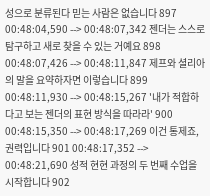성으로 분류된다 믿는 사람은 없습니다 897 00:48:04,590 --> 00:48:07,342 젠더는 스스로 탐구하고 새로 찾을 수 있는 거예요 898 00:48:07,426 --> 00:48:11,847 제프와 셜리아의 말을 요약하자면 이렇습니다 899 00:48:11,930 --> 00:48:15,267 '내가 적합하다고 보는 젠더의 표현 방식을 따라라' 900 00:48:15,350 --> 00:48:17,269 이건 통제죠, 권력입니다 901 00:48:17,352 --> 00:48:21,690 성적 현현 과정의 두 번째 수업을 시작합니다 902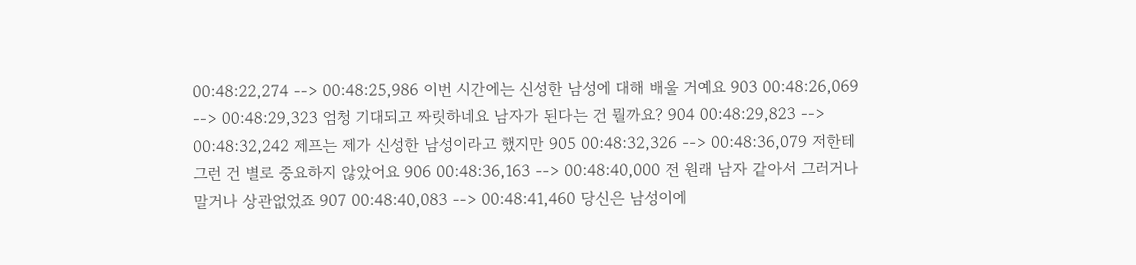00:48:22,274 --> 00:48:25,986 이번 시간에는 신성한 남성에 대해 배울 거예요 903 00:48:26,069 --> 00:48:29,323 엄청 기대되고 짜릿하네요 남자가 된다는 건 뭘까요? 904 00:48:29,823 --> 00:48:32,242 제프는 제가 신성한 남성이라고 했지만 905 00:48:32,326 --> 00:48:36,079 저한테 그런 건 별로 중요하지 않았어요 906 00:48:36,163 --> 00:48:40,000 전 원래 남자 같아서 그러거나 말거나 상관없었죠 907 00:48:40,083 --> 00:48:41,460 당신은 남성이에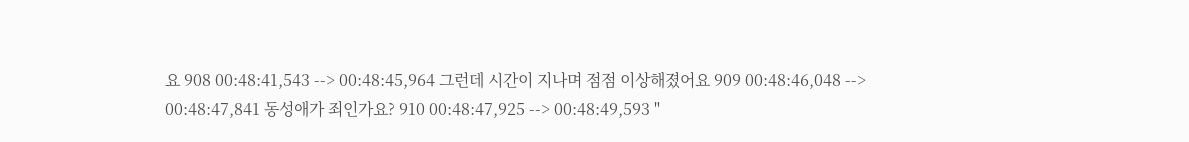요 908 00:48:41,543 --> 00:48:45,964 그런데 시간이 지나며 점점 이상해졌어요 909 00:48:46,048 --> 00:48:47,841 동성애가 죄인가요? 910 00:48:47,925 --> 00:48:49,593 "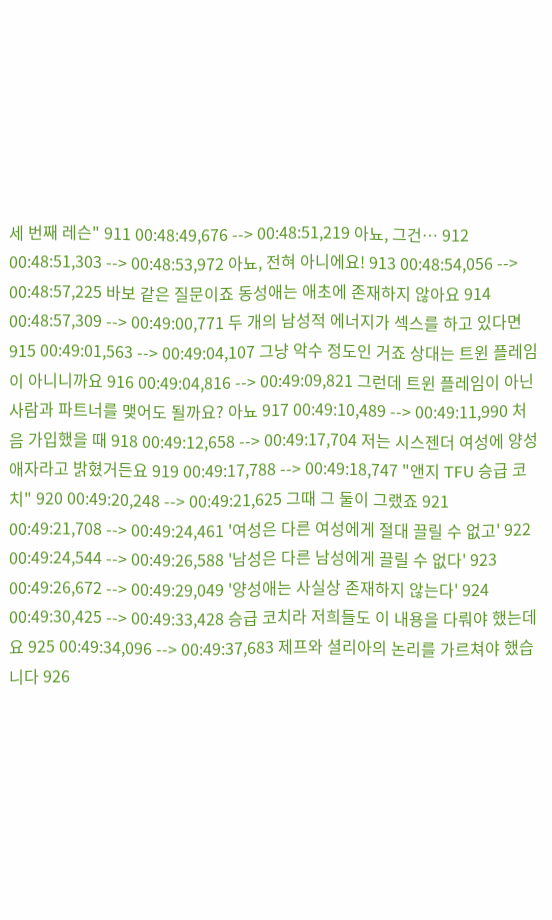세 번째 레슨" 911 00:48:49,676 --> 00:48:51,219 아뇨, 그건… 912 00:48:51,303 --> 00:48:53,972 아뇨, 전혀 아니에요! 913 00:48:54,056 --> 00:48:57,225 바보 같은 질문이죠 동성애는 애초에 존재하지 않아요 914 00:48:57,309 --> 00:49:00,771 두 개의 남성적 에너지가 섹스를 하고 있다면 915 00:49:01,563 --> 00:49:04,107 그냥 악수 정도인 거죠 상대는 트윈 플레임이 아니니까요 916 00:49:04,816 --> 00:49:09,821 그런데 트윈 플레임이 아닌 사람과 파트너를 맺어도 될까요? 아뇨 917 00:49:10,489 --> 00:49:11,990 처음 가입했을 때 918 00:49:12,658 --> 00:49:17,704 저는 시스젠더 여성에 양성애자라고 밝혔거든요 919 00:49:17,788 --> 00:49:18,747 "앤지 TFU 승급 코치" 920 00:49:20,248 --> 00:49:21,625 그때 그 둘이 그랬죠 921 00:49:21,708 --> 00:49:24,461 '여성은 다른 여성에게 절대 끌릴 수 없고' 922 00:49:24,544 --> 00:49:26,588 '남성은 다른 남성에게 끌릴 수 없다' 923 00:49:26,672 --> 00:49:29,049 '양성애는 사실상 존재하지 않는다' 924 00:49:30,425 --> 00:49:33,428 승급 코치라 저희들도 이 내용을 다뤄야 했는데요 925 00:49:34,096 --> 00:49:37,683 제프와 셜리아의 논리를 가르쳐야 했습니다 926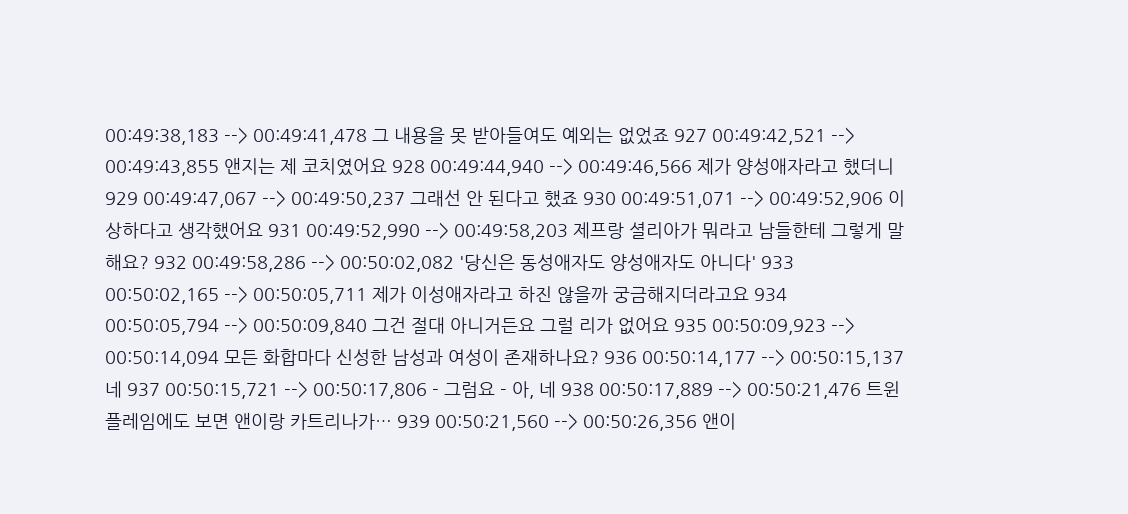00:49:38,183 --> 00:49:41,478 그 내용을 못 받아들여도 예외는 없었죠 927 00:49:42,521 --> 00:49:43,855 앤지는 제 코치였어요 928 00:49:44,940 --> 00:49:46,566 제가 양성애자라고 했더니 929 00:49:47,067 --> 00:49:50,237 그래선 안 된다고 했죠 930 00:49:51,071 --> 00:49:52,906 이상하다고 생각했어요 931 00:49:52,990 --> 00:49:58,203 제프랑 셜리아가 뭐라고 남들한테 그렇게 말해요? 932 00:49:58,286 --> 00:50:02,082 '당신은 동성애자도 양성애자도 아니다' 933 00:50:02,165 --> 00:50:05,711 제가 이성애자라고 하진 않을까 궁금해지더라고요 934 00:50:05,794 --> 00:50:09,840 그건 절대 아니거든요 그럴 리가 없어요 935 00:50:09,923 --> 00:50:14,094 모든 화합마다 신성한 남성과 여성이 존재하나요? 936 00:50:14,177 --> 00:50:15,137 네 937 00:50:15,721 --> 00:50:17,806 - 그럼요 - 아, 네 938 00:50:17,889 --> 00:50:21,476 트윈 플레임에도 보면 앤이랑 카트리나가… 939 00:50:21,560 --> 00:50:26,356 앤이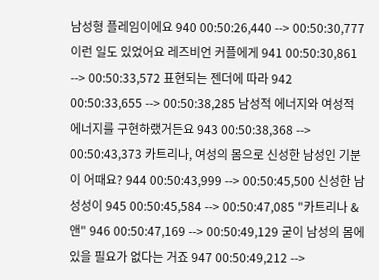남성형 플레임이에요 940 00:50:26,440 --> 00:50:30,777 이런 일도 있었어요 레즈비언 커플에게 941 00:50:30,861 --> 00:50:33,572 표현되는 젠더에 따라 942 00:50:33,655 --> 00:50:38,285 남성적 에너지와 여성적 에너지를 구현하랬거든요 943 00:50:38,368 --> 00:50:43,373 카트리나, 여성의 몸으로 신성한 남성인 기분이 어때요? 944 00:50:43,999 --> 00:50:45,500 신성한 남성성이 945 00:50:45,584 --> 00:50:47,085 "카트리나 & 앤" 946 00:50:47,169 --> 00:50:49,129 굳이 남성의 몸에 있을 필요가 없다는 거죠 947 00:50:49,212 -->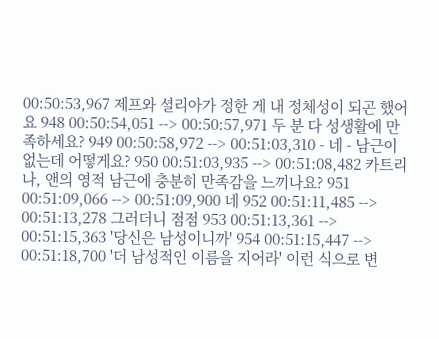00:50:53,967 제프와 셜리아가 정한 게 내 정체성이 되곤 했어요 948 00:50:54,051 --> 00:50:57,971 두 분 다 성생활에 만족하세요? 949 00:50:58,972 --> 00:51:03,310 - 네 - 남근이 없는데 어떻게요? 950 00:51:03,935 --> 00:51:08,482 카트리나, 앤의 영적 남근에 충분히 만족감을 느끼나요? 951 00:51:09,066 --> 00:51:09,900 네 952 00:51:11,485 --> 00:51:13,278 그러더니 점점 953 00:51:13,361 --> 00:51:15,363 '당신은 남성이니까' 954 00:51:15,447 --> 00:51:18,700 '더 남성적인 이름을 지어라' 이런 식으로 변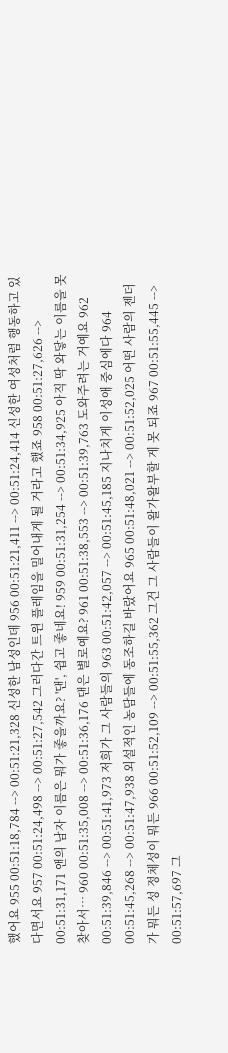했어요 955 00:51:18,784 --> 00:51:21,328 신성한 남성인데 956 00:51:21,411 --> 00:51:24,414 신성한 여성처럼 행동하고 있다면서요 957 00:51:24,498 --> 00:51:27,542 그러다간 트윈 플레임을 밀어내게 될 거라고 했죠 958 00:51:27,626 --> 00:51:31,171 앤의 남자 이름은 뭐가 좋을까요? '댄', 쉽고 좋네요! 959 00:51:31,254 --> 00:51:34,925 아직 딱 와닿는 이름을 못 찾아서… 960 00:51:35,008 --> 00:51:36,176 댄은 별로예요? 961 00:51:38,553 --> 00:51:39,763 도와주려는 거예요 962 00:51:39,846 --> 00:51:41,973 저희가 그 사람들의 963 00:51:42,057 --> 00:51:45,185 지나치게 이성애 중심에다 964 00:51:45,268 --> 00:51:47,938 외설적인 농담들에 동조하길 바랐어요 965 00:51:48,021 --> 00:51:52,025 어떤 사람의 젠더가 뭐든 성 정체성이 뭐든 966 00:51:52,109 --> 00:51:55,362 그건 그 사람들이 왈가왈부할 게 못 되죠 967 00:51:55,445 --> 00:51:57,697 그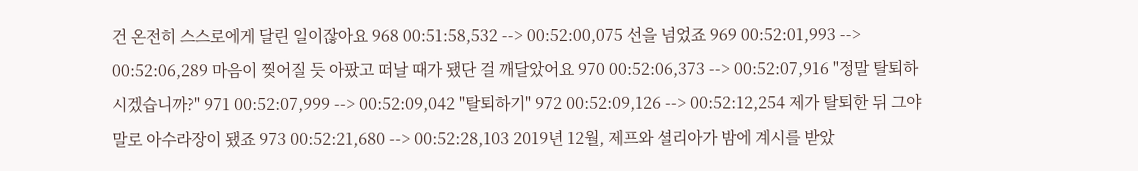건 온전히 스스로에게 달린 일이잖아요 968 00:51:58,532 --> 00:52:00,075 선을 넘었죠 969 00:52:01,993 --> 00:52:06,289 마음이 찢어질 듯 아팠고 떠날 때가 됐단 걸 깨달았어요 970 00:52:06,373 --> 00:52:07,916 "정말 탈퇴하시겠습니까?" 971 00:52:07,999 --> 00:52:09,042 "탈퇴하기" 972 00:52:09,126 --> 00:52:12,254 제가 탈퇴한 뒤 그야말로 아수라장이 됐죠 973 00:52:21,680 --> 00:52:28,103 2019년 12월, 제프와 셜리아가 밤에 계시를 받았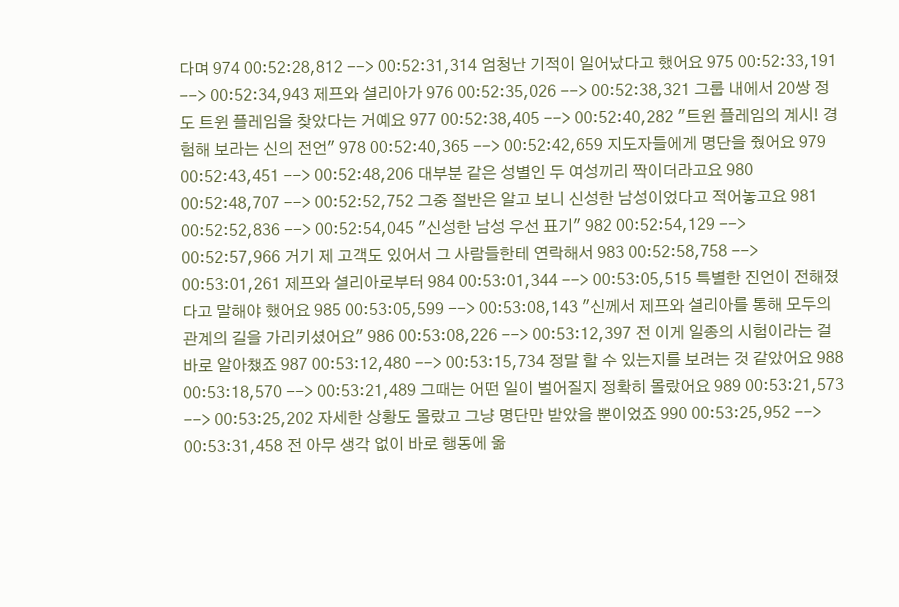다며 974 00:52:28,812 --> 00:52:31,314 엄청난 기적이 일어났다고 했어요 975 00:52:33,191 --> 00:52:34,943 제프와 셜리아가 976 00:52:35,026 --> 00:52:38,321 그룹 내에서 20쌍 정도 트윈 플레임을 찾았다는 거예요 977 00:52:38,405 --> 00:52:40,282 "트윈 플레임의 계시! 경험해 보라는 신의 전언" 978 00:52:40,365 --> 00:52:42,659 지도자들에게 명단을 줬어요 979 00:52:43,451 --> 00:52:48,206 대부분 같은 성별인 두 여성끼리 짝이더라고요 980 00:52:48,707 --> 00:52:52,752 그중 절반은 알고 보니 신성한 남성이었다고 적어놓고요 981 00:52:52,836 --> 00:52:54,045 "신성한 남성 우선 표기" 982 00:52:54,129 --> 00:52:57,966 거기 제 고객도 있어서 그 사람들한테 연락해서 983 00:52:58,758 --> 00:53:01,261 제프와 셜리아로부터 984 00:53:01,344 --> 00:53:05,515 특별한 진언이 전해졌다고 말해야 했어요 985 00:53:05,599 --> 00:53:08,143 "신께서 제프와 셜리아를 통해 모두의 관계의 길을 가리키셨어요" 986 00:53:08,226 --> 00:53:12,397 전 이게 일종의 시험이라는 걸 바로 알아챘죠 987 00:53:12,480 --> 00:53:15,734 정말 할 수 있는지를 보려는 것 같았어요 988 00:53:18,570 --> 00:53:21,489 그때는 어떤 일이 벌어질지 정확히 몰랐어요 989 00:53:21,573 --> 00:53:25,202 자세한 상황도 몰랐고 그냥 명단만 받았을 뿐이었죠 990 00:53:25,952 --> 00:53:31,458 전 아무 생각 없이 바로 행동에 옮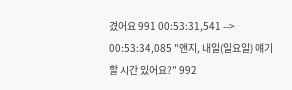겼어요 991 00:53:31,541 --> 00:53:34,085 "앤지, 내일(일요일) 얘기할 시간 있어요?" 992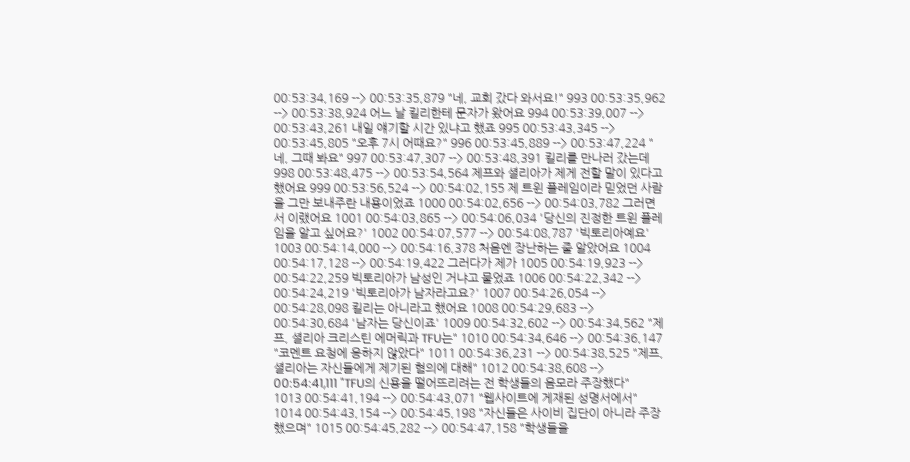00:53:34,169 --> 00:53:35,879 "네, 교회 갔다 와서요!" 993 00:53:35,962 --> 00:53:38,924 어느 날 킬리한테 문자가 왔어요 994 00:53:39,007 --> 00:53:43,261 내일 얘기할 시간 있냐고 했죠 995 00:53:43,345 --> 00:53:45,805 "오후 7시 어때요?" 996 00:53:45,889 --> 00:53:47,224 "네, 그때 봐요" 997 00:53:47,307 --> 00:53:48,391 킬리를 만나러 갔는데 998 00:53:48,475 --> 00:53:54,564 제프와 셜리아가 제게 전할 말이 있다고 했어요 999 00:53:56,524 --> 00:54:02,155 제 트윈 플레임이라 믿었던 사람을 그만 보내주란 내용이었죠 1000 00:54:02,656 --> 00:54:03,782 그러면서 이랬어요 1001 00:54:03,865 --> 00:54:06,034 '당신의 진정한 트윈 플레임을 알고 싶어요?' 1002 00:54:07,577 --> 00:54:08,787 '빅토리아예요' 1003 00:54:14,000 --> 00:54:16,378 처음엔 장난하는 줄 알았어요 1004 00:54:17,128 --> 00:54:19,422 그러다가 제가 1005 00:54:19,923 --> 00:54:22,259 빅토리아가 남성인 거냐고 물었죠 1006 00:54:22,342 --> 00:54:24,219 '빅토리아가 남자라고요?' 1007 00:54:26,054 --> 00:54:28,098 킬리는 아니라고 했어요 1008 00:54:29,683 --> 00:54:30,684 '남자는 당신이죠' 1009 00:54:32,602 --> 00:54:34,562 "제프, 셜리아 크리스틴 에머릭과 TFU는" 1010 00:54:34,646 --> 00:54:36,147 "코멘트 요청에 응하지 않았다" 1011 00:54:36,231 --> 00:54:38,525 "제프, 셜리아는 자신들에게 제기된 혐의에 대해" 1012 00:54:38,608 --> 00:54:41,111 "TFU의 신용을 떨어뜨리려는 전 학생들의 음모라 주장했다" 1013 00:54:41,194 --> 00:54:43,071 "웹사이트에 게재된 성명서에서" 1014 00:54:43,154 --> 00:54:45,198 "자신들은 사이비 집단이 아니라 주장했으며" 1015 00:54:45,282 --> 00:54:47,158 "학생들을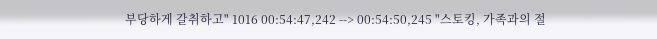부당하게 갈취하고" 1016 00:54:47,242 --> 00:54:50,245 "스토킹, 가족과의 절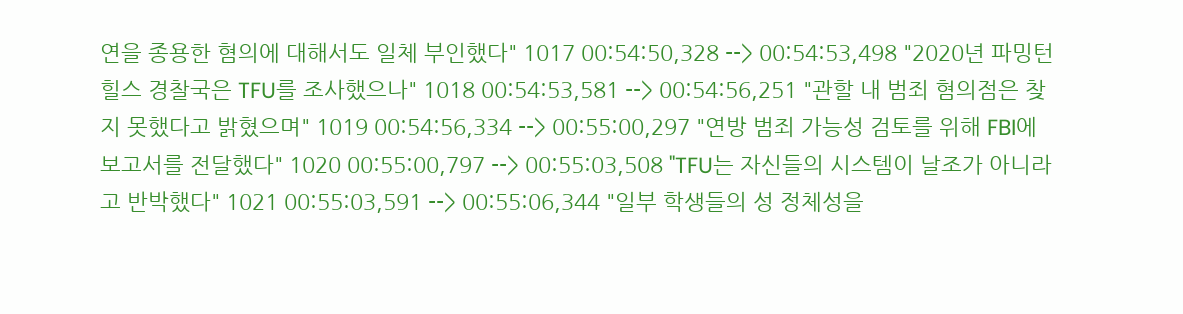연을 종용한 혐의에 대해서도 일체 부인했다" 1017 00:54:50,328 --> 00:54:53,498 "2020년 파밍턴힐스 경찰국은 TFU를 조사했으나" 1018 00:54:53,581 --> 00:54:56,251 "관할 내 범죄 혐의점은 찾지 못했다고 밝혔으며" 1019 00:54:56,334 --> 00:55:00,297 "연방 범죄 가능성 검토를 위해 FBI에 보고서를 전달했다" 1020 00:55:00,797 --> 00:55:03,508 "TFU는 자신들의 시스템이 날조가 아니라고 반박했다" 1021 00:55:03,591 --> 00:55:06,344 "일부 학생들의 성 정체성을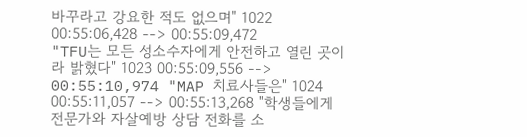바꾸라고 강요한 적도 없으며" 1022 00:55:06,428 --> 00:55:09,472 "TFU는 모든 성소수자에게 안전하고 열린 곳이라 밝혔다" 1023 00:55:09,556 --> 00:55:10,974 "MAP 치료사들은" 1024 00:55:11,057 --> 00:55:13,268 "학생들에게 전문가와 자살예방 상담 전화를 소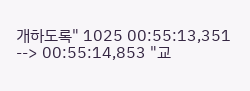개하도록" 1025 00:55:13,351 --> 00:55:14,853 "교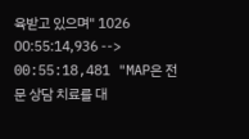육받고 있으며" 1026 00:55:14,936 --> 00:55:18,481 "MAP은 전문 상담 치료를 대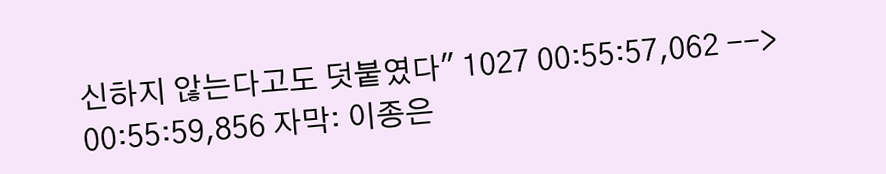신하지 않는다고도 덧붙였다" 1027 00:55:57,062 --> 00:55:59,856 자막: 이종은